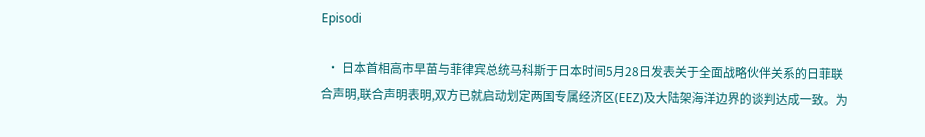Episodi

  • 日本首相高市早苗与菲律宾总统马科斯于日本时间5月28日发表关于全面战略伙伴关系的日菲联合声明,联合声明表明,双方已就启动划定两国专属经济区(EEZ)及大陆架海洋边界的谈判达成一致。为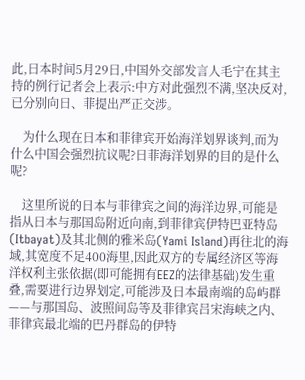此,日本时间5月29日,中国外交部发言人毛宁在其主持的例行记者会上表示:中方对此强烈不满,坚决反对,已分别向日、菲提出严正交涉。

    为什么现在日本和菲律宾开始海洋划界谈判,而为什么中国会强烈抗议呢?日菲海洋划界的目的是什么呢?

    这里所说的日本与菲律宾之间的海洋边界,可能是指从日本与那国岛附近向南,到菲律宾伊特巴亚特岛(Itbayat)及其北侧的雅米岛(Yami Island)再往北的海域,其宽度不足400海里,因此双方的专属经济区等海洋权利主张依据(即可能拥有EEZ的法律基础)发生重叠,需要进行边界划定,可能涉及日本最南端的岛屿群——与那国岛、波照间岛等及菲律宾吕宋海峡之内、菲律宾最北端的巴丹群岛的伊特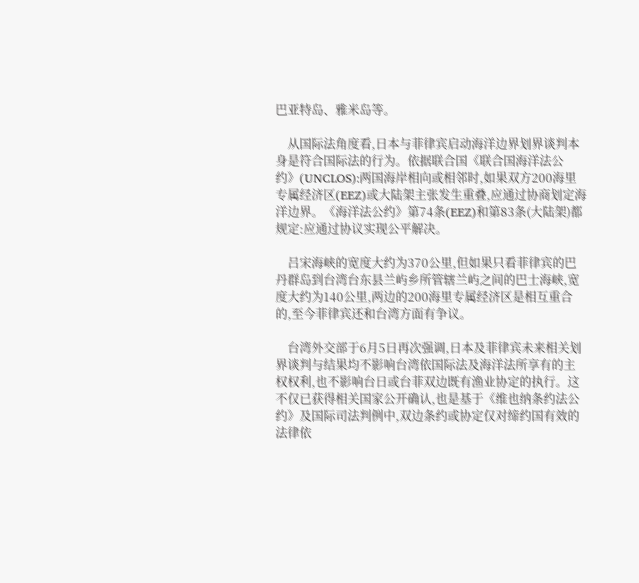巴亚特岛、雅米岛等。

    从国际法角度看,日本与菲律宾启动海洋边界划界谈判本身是符合国际法的行为。依据联合国《联合国海洋法公约》(UNCLOS):两国海岸相向或相邻时,如果双方200海里专属经济区(EEZ)或大陆架主张发生重叠,应通过协商划定海洋边界。《海洋法公约》第74条(EEZ)和第83条(大陆架)都规定:应通过协议实现公平解决。

    吕宋海峡的宽度大约为370公里,但如果只看菲律宾的巴丹群岛到台湾台东县兰屿乡所管辖兰屿之间的巴士海峡,宽度大约为140公里,两边的200海里专属经济区是相互重合的,至今菲律宾还和台湾方面有争议。

    台湾外交部于6月5日再次强调,日本及菲律宾未来相关划界谈判与结果均不影响台湾依国际法及海洋法所享有的主权权利,也不影响台日或台菲双边既有渔业协定的执行。这不仅已获得相关国家公开确认,也是基于《维也纳条约法公约》及国际司法判例中,双边条约或协定仅对缔约国有效的法律依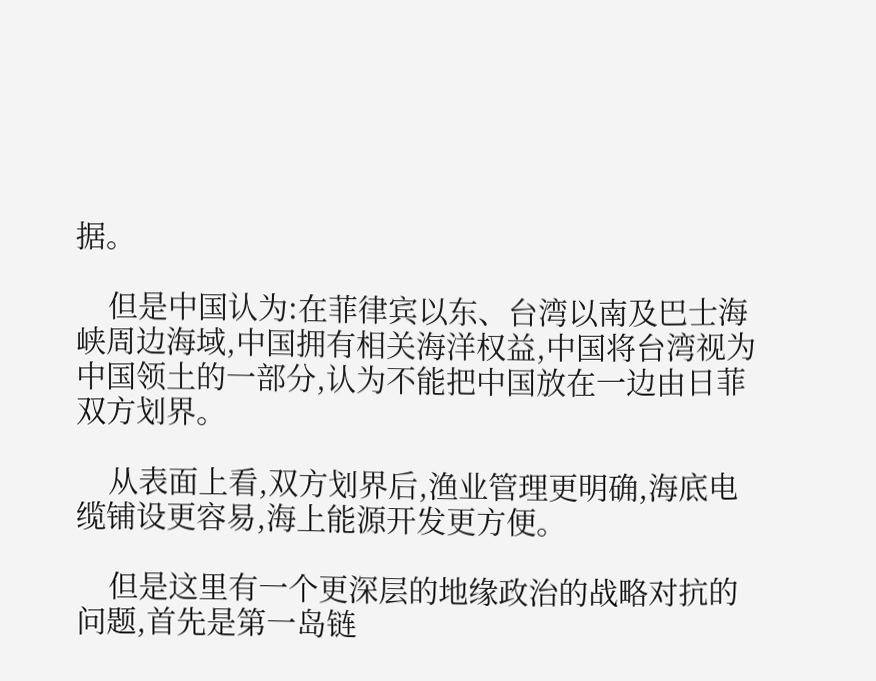据。

    但是中国认为:在菲律宾以东、台湾以南及巴士海峡周边海域,中国拥有相关海洋权益,中国将台湾视为中国领土的一部分,认为不能把中国放在一边由日菲双方划界。

    从表面上看,双方划界后,渔业管理更明确,海底电缆铺设更容易,海上能源开发更方便。

    但是这里有一个更深层的地缘政治的战略对抗的问题,首先是第一岛链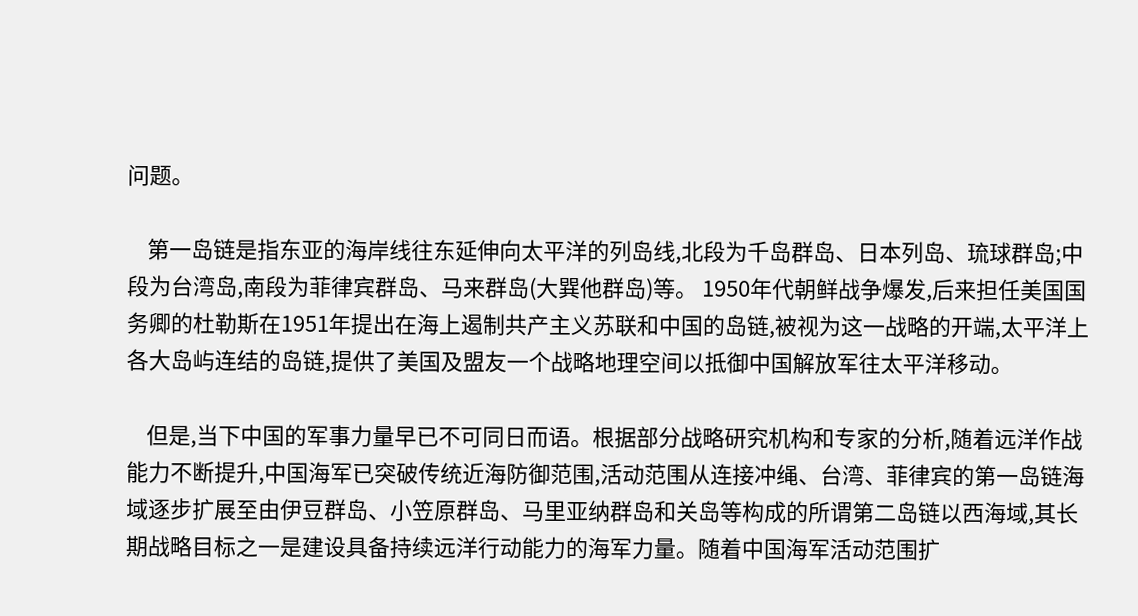问题。

    第一岛链是指东亚的海岸线往东延伸向太平洋的列岛线,北段为千岛群岛、日本列岛、琉球群岛;中段为台湾岛,南段为菲律宾群岛、马来群岛(大巽他群岛)等。 1950年代朝鲜战争爆发,后来担任美国国务卿的杜勒斯在1951年提出在海上遏制共产主义苏联和中国的岛链,被视为这一战略的开端,太平洋上各大岛屿连结的岛链,提供了美国及盟友一个战略地理空间以抵御中国解放军往太平洋移动。

    但是,当下中国的军事力量早已不可同日而语。根据部分战略研究机构和专家的分析,随着远洋作战能力不断提升,中国海军已突破传统近海防御范围,活动范围从连接冲绳、台湾、菲律宾的第一岛链海域逐步扩展至由伊豆群岛、小笠原群岛、马里亚纳群岛和关岛等构成的所谓第二岛链以西海域,其长期战略目标之一是建设具备持续远洋行动能力的海军力量。随着中国海军活动范围扩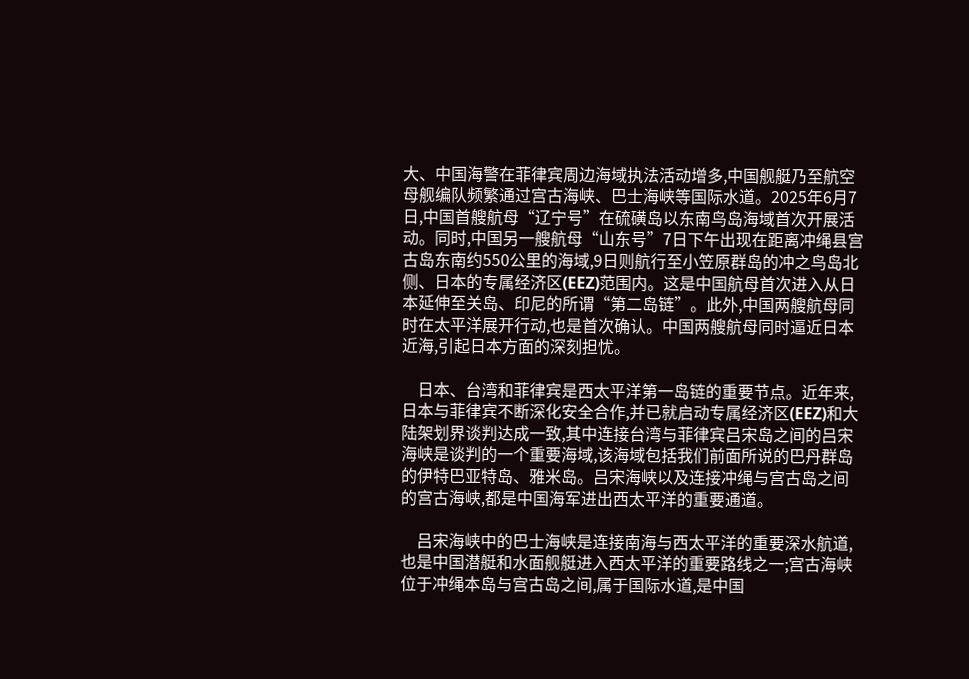大、中国海警在菲律宾周边海域执法活动增多,中国舰艇乃至航空母舰编队频繁通过宫古海峡、巴士海峡等国际水道。2025年6月7日,中国首艘航母“辽宁号”在硫磺岛以东南鸟岛海域首次开展活动。同时,中国另一艘航母“山东号”7日下午出现在距离冲绳县宫古岛东南约550公里的海域,9日则航行至小笠原群岛的冲之鸟岛北侧、日本的专属经济区(EEZ)范围内。这是中国航母首次进入从日本延伸至关岛、印尼的所谓“第二岛链”。此外,中国两艘航母同时在太平洋展开行动,也是首次确认。中国两艘航母同时逼近日本近海,引起日本方面的深刻担忧。

    日本、台湾和菲律宾是西太平洋第一岛链的重要节点。近年来,日本与菲律宾不断深化安全合作,并已就启动专属经济区(EEZ)和大陆架划界谈判达成一致,其中连接台湾与菲律宾吕宋岛之间的吕宋海峡是谈判的一个重要海域,该海域包括我们前面所说的巴丹群岛的伊特巴亚特岛、雅米岛。吕宋海峡以及连接冲绳与宫古岛之间的宫古海峡,都是中国海军进出西太平洋的重要通道。

    吕宋海峡中的巴士海峡是连接南海与西太平洋的重要深水航道,也是中国潜艇和水面舰艇进入西太平洋的重要路线之一;宫古海峡位于冲绳本岛与宫古岛之间,属于国际水道,是中国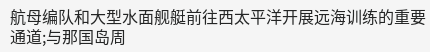航母编队和大型水面舰艇前往西太平洋开展远海训练的重要通道;与那国岛周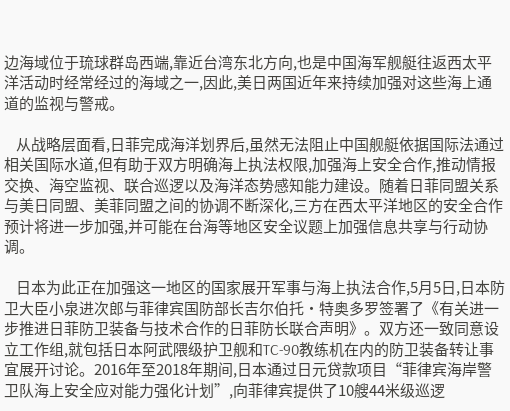边海域位于琉球群岛西端,靠近台湾东北方向,也是中国海军舰艇往返西太平洋活动时经常经过的海域之一,因此,美日两国近年来持续加强对这些海上通道的监视与警戒。

    从战略层面看,日菲完成海洋划界后,虽然无法阻止中国舰艇依据国际法通过相关国际水道,但有助于双方明确海上执法权限,加强海上安全合作,推动情报交换、海空监视、联合巡逻以及海洋态势感知能力建设。随着日菲同盟关系与美日同盟、美菲同盟之间的协调不断深化,三方在西太平洋地区的安全合作预计将进一步加强,并可能在台海等地区安全议题上加强信息共享与行动协调。

    日本为此正在加强这一地区的国家展开军事与海上执法合作,5月5日,日本防卫大臣小泉进次郎与菲律宾国防部长吉尔伯托·特奥多罗签署了《有关进一步推进日菲防卫装备与技术合作的日菲防长联合声明》。双方还一致同意设立工作组,就包括日本阿武隈级护卫舰和TC-90教练机在内的防卫装备转让事宜展开讨论。2016年至2018年期间,日本通过日元贷款项目“菲律宾海岸警卫队海上安全应对能力强化计划”,向菲律宾提供了10艘44米级巡逻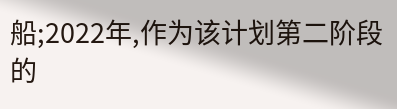船;2022年,作为该计划第二阶段的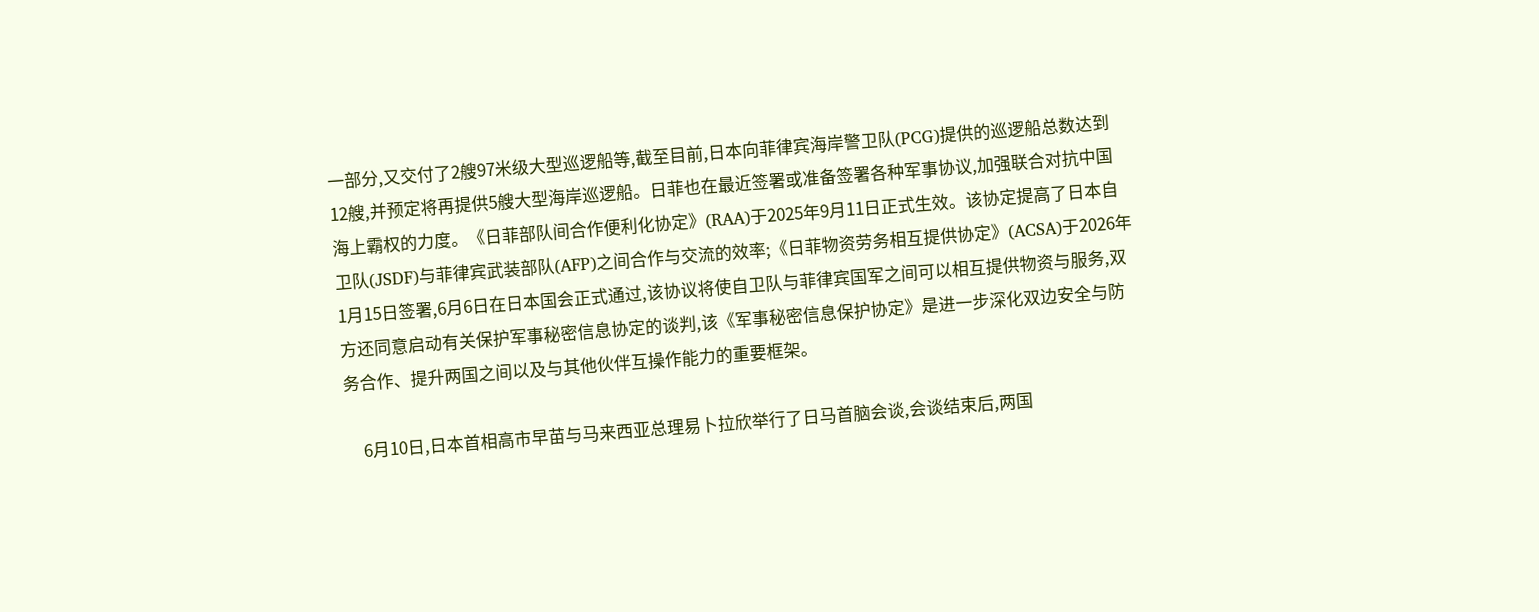一部分,又交付了2艘97米级大型巡逻船等,截至目前,日本向菲律宾海岸警卫队(PCG)提供的巡逻船总数达到12艘,并预定将再提供5艘大型海岸巡逻船。日菲也在最近签署或准备签署各种军事协议,加强联合对抗中国海上霸权的力度。《日菲部队间合作便利化协定》(RAA)于2025年9月11日正式生效。该协定提高了日本自卫队(JSDF)与菲律宾武装部队(AFP)之间合作与交流的效率;《日菲物资劳务相互提供协定》(ACSA)于2026年1月15日签署,6月6日在日本国会正式通过,该协议将使自卫队与菲律宾国军之间可以相互提供物资与服务,双方还同意启动有关保护军事秘密信息协定的谈判,该《军事秘密信息保护协定》是进一步深化双边安全与防务合作、提升两国之间以及与其他伙伴互操作能力的重要框架。

    6月10日,日本首相高市早苗与马来西亚总理易卜拉欣举行了日马首脑会谈,会谈结束后,两国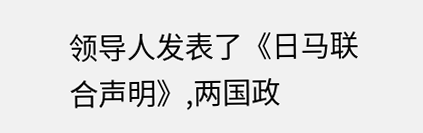领导人发表了《日马联合声明》,两国政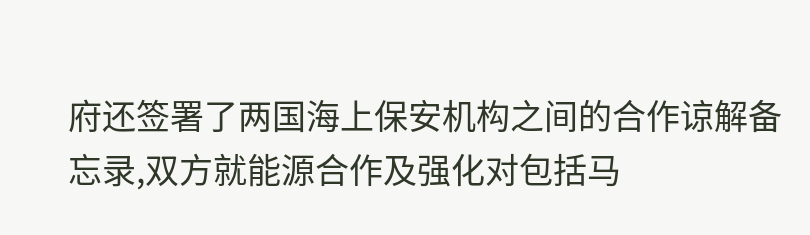府还签署了两国海上保安机构之间的合作谅解备忘录,双方就能源合作及强化对包括马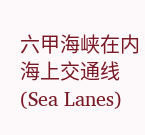六甲海峡在内海上交通线(Sea Lanes)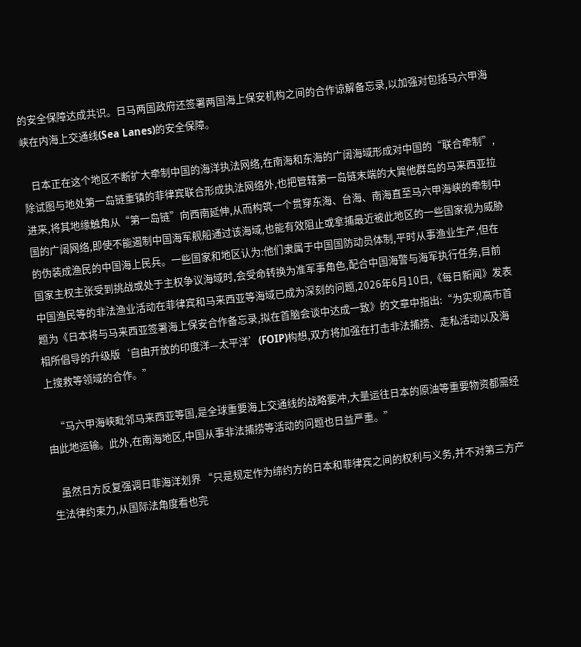的安全保障达成共识。日马两国政府还签署两国海上保安机构之间的合作谅解备忘录,以加强对包括马六甲海峡在内海上交通线(Sea Lanes)的安全保障。

    日本正在这个地区不断扩大牵制中国的海洋执法网络,在南海和东海的广阔海域形成对中国的“联合牵制”,除试图与地处第一岛链重镇的菲律宾联合形成执法网络外,也把管辖第一岛链末端的大巽他群岛的马来西亚拉进来,将其地缘触角从“第一岛链”向西南延伸,从而构筑一个贯穿东海、台海、南海直至马六甲海峡的牵制中国的广阔网络,即使不能遏制中国海军舰船通过该海域,也能有效阻止或拿捕最近被此地区的一些国家视为威胁的伪装成渔民的中国海上民兵。一些国家和地区认为:他们隶属于中国国防动员体制,平时从事渔业生产,但在国家主权主张受到挑战或处于主权争议海域时,会受命转换为准军事角色,配合中国海警与海军执行任务,目前中国渔民等的非法渔业活动在菲律宾和马来西亚等海域已成为深刻的问题,2026年6月10日,《每日新闻》发表题为《日本将与马来西亚签署海上保安合作备忘录,拟在首脑会谈中达成一致》的文章中指出:“为实现高市首相所倡导的升级版‘自由开放的印度洋—太平洋’(FOIP)构想,双方将加强在打击非法捕捞、走私活动以及海上搜救等领域的合作。”

    “马六甲海峡毗邻马来西亚等国,是全球重要海上交通线的战略要冲,大量运往日本的原油等重要物资都需经由此地运输。此外,在南海地区,中国从事非法捕捞等活动的问题也日益严重。”

    虽然日方反复强调日菲海洋划界 “只是规定作为缔约方的日本和菲律宾之间的权利与义务,并不对第三方产生法律约束力,从国际法角度看也完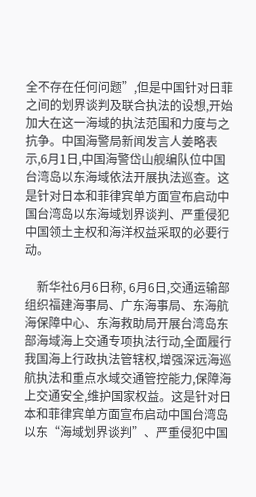全不存在任何问题”,但是中国针对日菲之间的划界谈判及联合执法的设想,开始加大在这一海域的执法范围和力度与之抗争。中国海警局新闻发言人姜略表示,6月1日,中国海警岱山舰编队位中国台湾岛以东海域依法开展执法巡查。这是针对日本和菲律宾单方面宣布启动中国台湾岛以东海域划界谈判、严重侵犯中国领土主权和海洋权益采取的必要行动。

    新华社6月6日称, 6月6日,交通运输部组织福建海事局、广东海事局、东海航海保障中心、东海救助局开展台湾岛东部海域海上交通专项执法行动,全面履行我国海上行政执法管辖权,增强深远海巡航执法和重点水域交通管控能力,保障海上交通安全,维护国家权益。这是针对日本和菲律宾单方面宣布启动中国台湾岛以东“海域划界谈判”、严重侵犯中国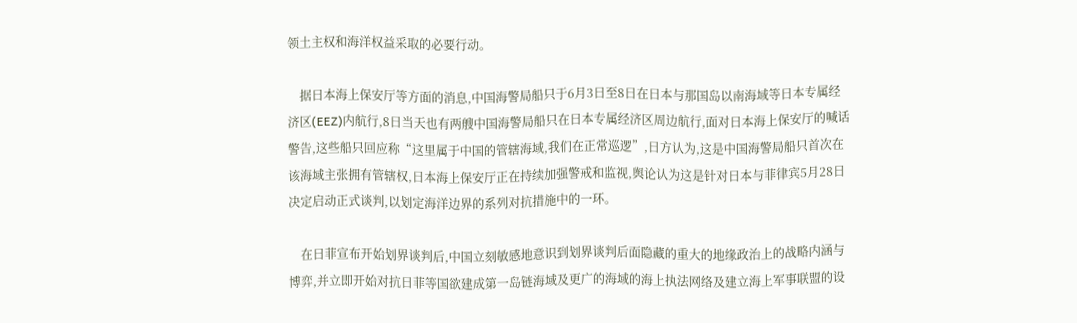领土主权和海洋权益采取的必要行动。

    据日本海上保安厅等方面的消息,中国海警局船只于6月3日至8日在日本与那国岛以南海域等日本专属经济区(EEZ)内航行,8日当天也有两艘中国海警局船只在日本专属经济区周边航行,面对日本海上保安厅的喊话警告,这些船只回应称“这里属于中国的管辖海域,我们在正常巡逻”,日方认为,这是中国海警局船只首次在该海域主张拥有管辖权,日本海上保安厅正在持续加强警戒和监视,舆论认为这是针对日本与菲律宾5月28日决定启动正式谈判,以划定海洋边界的系列对抗措施中的一环。

    在日菲宣布开始划界谈判后,中国立刻敏感地意识到划界谈判后面隐藏的重大的地缘政治上的战略内涵与博弈,并立即开始对抗日菲等国欲建成第一岛链海域及更广的海域的海上执法网络及建立海上军事联盟的设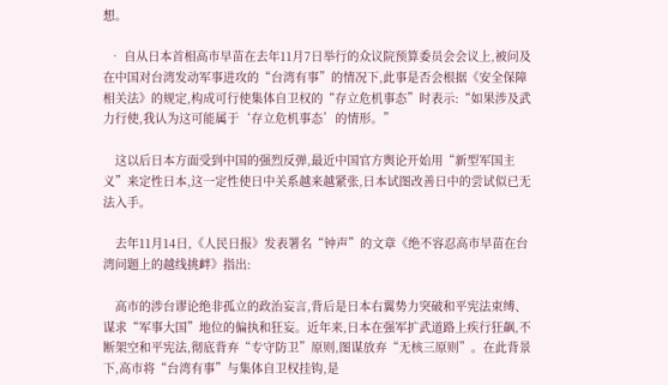想。

  • 自从日本首相高市早苗在去年11月7日举行的众议院预算委员会会议上,被问及在中国对台湾发动军事进攻的“台湾有事”的情况下,此事是否会根据《安全保障相关法》的规定,构成可行使集体自卫权的“存立危机事态”时表示:“如果涉及武力行使,我认为这可能属于‘存立危机事态’的情形。”

    这以后日本方面受到中国的强烈反弹,最近中国官方舆论开始用“新型军国主义”来定性日本,这一定性使日中关系越来越紧张,日本试图改善日中的尝试似已无法入手。

    去年11月14日,《人民日报》发表署名“钟声”的文章《绝不容忍高市早苗在台湾问题上的越线挑衅》指出:

    高市的涉台谬论绝非孤立的政治妄言,背后是日本右翼势力突破和平宪法束缚、谋求“军事大国”地位的偏执和狂妄。近年来,日本在强军扩武道路上疾行狂飙,不断架空和平宪法,彻底背弃“专守防卫”原则,图谋放弃“无核三原则”。在此背景下,高市将“台湾有事”与集体自卫权挂钩,是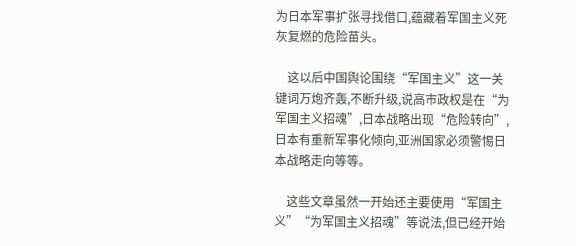为日本军事扩张寻找借口,蕴藏着军国主义死灰复燃的危险苗头。

    这以后中国舆论围绕“军国主义”这一关键词万炮齐轰,不断升级,说高市政权是在“为军国主义招魂”,日本战略出现“危险转向”,日本有重新军事化倾向,亚洲国家必须警惕日本战略走向等等。

    这些文章虽然一开始还主要使用“军国主义”“为军国主义招魂”等说法,但已经开始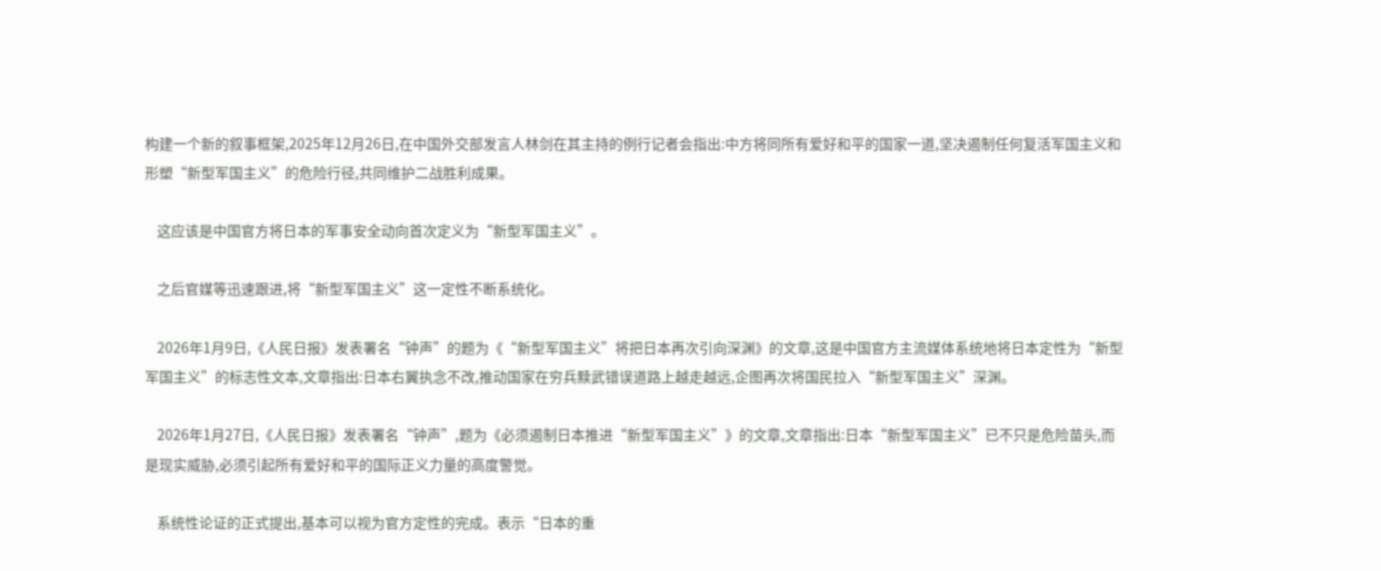构建一个新的叙事框架,2025年12月26日,在中国外交部发言人林剑在其主持的例行记者会指出:中方将同所有爱好和平的国家一道,坚决遏制任何复活军国主义和形塑“新型军国主义”的危险行径,共同维护二战胜利成果。

    这应该是中国官方将日本的军事安全动向首次定义为“新型军国主义”。

    之后官媒等迅速跟进,将“新型军国主义”这一定性不断系统化。

    2026年1月9日,《人民日报》发表署名“钟声”的题为《“新型军国主义”将把日本再次引向深渊》的文章,这是中国官方主流媒体系统地将日本定性为“新型军国主义”的标志性文本,文章指出:日本右翼执念不改,推动国家在穷兵黩武错误道路上越走越远,企图再次将国民拉入“新型军国主义”深渊。

    2026年1月27日,《人民日报》发表署名“钟声”,题为《必须遏制日本推进“新型军国主义”》的文章,文章指出:日本“新型军国主义”已不只是危险苗头,而是现实威胁,必须引起所有爱好和平的国际正义力量的高度警觉。

    系统性论证的正式提出,基本可以视为官方定性的完成。表示“日本的重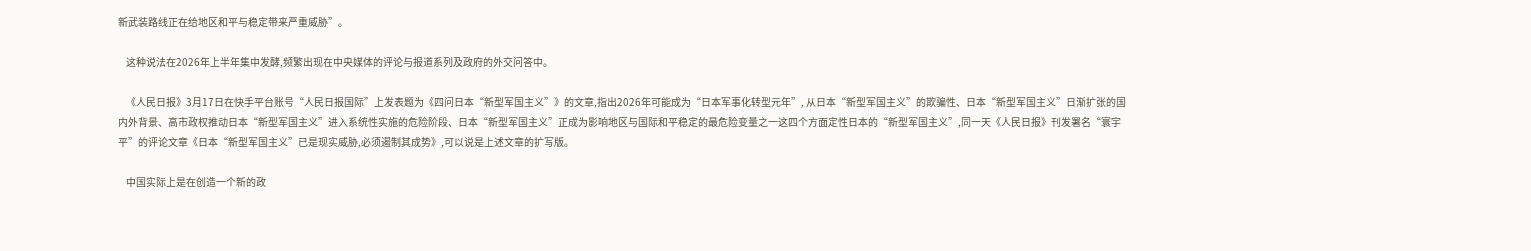新武装路线正在给地区和平与稳定带来严重威胁”。

    这种说法在2026年上半年集中发酵,频繁出现在中央媒体的评论与报道系列及政府的外交问答中。

    《人民日报》3月17日在快手平台账号“人民日报国际”上发表题为《四问日本“新型军国主义”》的文章,指出2026年可能成为“日本军事化转型元年”, 从日本“新型军国主义”的欺骗性、日本“新型军国主义”日渐扩张的国内外背景、高市政权推动日本“新型军国主义”进入系统性实施的危险阶段、日本“新型军国主义”正成为影响地区与国际和平稳定的最危险变量之一这四个方面定性日本的“新型军国主义”,同一天《人民日报》刊发署名“寰宇平”的评论文章《日本“新型军国主义”已是现实威胁,必须遏制其成势》,可以说是上述文章的扩写版。

    中国实际上是在创造一个新的政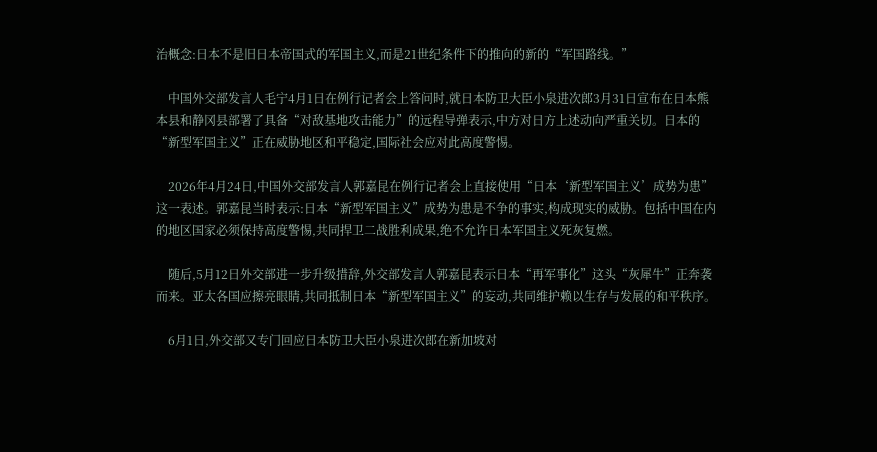治概念:日本不是旧日本帝国式的军国主义,而是21世纪条件下的推向的新的“军国路线。”

    中国外交部发言人毛宁4月1日在例行记者会上答问时,就日本防卫大臣小泉进次郎3月31日宣布在日本熊本县和静冈县部署了具备“对敌基地攻击能力”的远程导弹表示,中方对日方上述动向严重关切。日本的“新型军国主义”正在威胁地区和平稳定,国际社会应对此高度警惕。

    2026年4月24日,中国外交部发言人郭嘉昆在例行记者会上直接使用“日本‘新型军国主义’成势为患”这一表述。郭嘉昆当时表示:日本“新型军国主义”成势为患是不争的事实,构成现实的威胁。包括中国在内的地区国家必须保持高度警惕,共同捍卫二战胜利成果,绝不允许日本军国主义死灰复燃。

    随后,5月12日外交部进一步升级措辞,外交部发言人郭嘉昆表示日本“再军事化”这头“灰犀牛”正奔袭而来。亚太各国应擦亮眼睛,共同抵制日本“新型军国主义”的妄动,共同维护赖以生存与发展的和平秩序。

    6月1日,外交部又专门回应日本防卫大臣小泉进次郎在新加坡对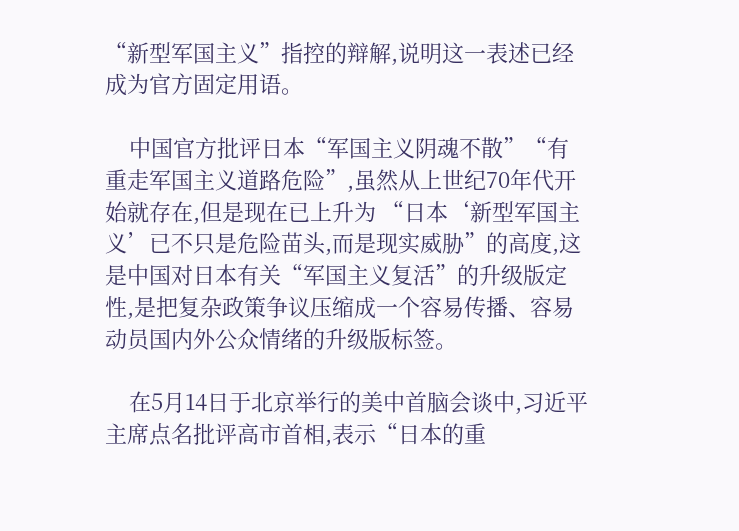“新型军国主义”指控的辩解,说明这一表述已经成为官方固定用语。

    中国官方批评日本“军国主义阴魂不散”“有重走军国主义道路危险”,虽然从上世纪70年代开始就存在,但是现在已上升为 “日本‘新型军国主义’已不只是危险苗头,而是现实威胁”的高度,这是中国对日本有关“军国主义复活”的升级版定性,是把复杂政策争议压缩成一个容易传播、容易动员国内外公众情绪的升级版标签。

    在5月14日于北京举行的美中首脑会谈中,习近平主席点名批评高市首相,表示“日本的重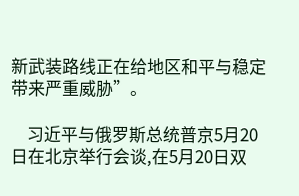新武装路线正在给地区和平与稳定带来严重威胁”。

    习近平与俄罗斯总统普京5月20日在北京举行会谈,在5月20日双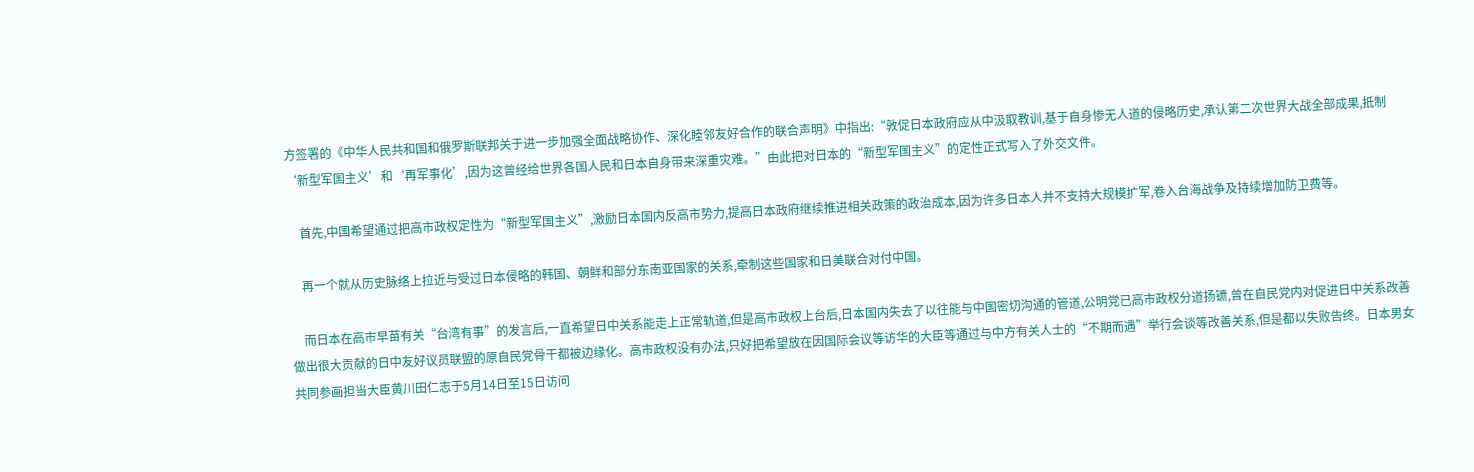方签署的《中华人民共和国和俄罗斯联邦关于进一步加强全面战略协作、深化睦邻友好合作的联合声明》中指出:“敦促日本政府应从中汲取教训,基于自身惨无人道的侵略历史,承认第二次世界大战全部成果,抵制‘新型军国主义’和‘再军事化’,因为这曾经给世界各国人民和日本自身带来深重灾难。”由此把对日本的“新型军国主义”的定性正式写入了外交文件。

    首先,中国希望通过把高市政权定性为“新型军国主义”,激励日本国内反高市势力,提高日本政府继续推进相关政策的政治成本,因为许多日本人并不支持大规模扩军,卷入台海战争及持续增加防卫费等。

    再一个就从历史脉络上拉近与受过日本侵略的韩国、朝鲜和部分东南亚国家的关系,牵制这些国家和日美联合对付中国。

    而日本在高市早苗有关“台湾有事”的发言后,一直希望日中关系能走上正常轨道,但是高市政权上台后,日本国内失去了以往能与中国密切沟通的管道,公明党已高市政权分道扬镳,曾在自民党内对促进日中关系改善做出很大贡献的日中友好议员联盟的原自民党骨干都被边缘化。高市政权没有办法,只好把希望放在因国际会议等访华的大臣等通过与中方有关人士的“不期而遇”举行会谈等改善关系,但是都以失败告终。日本男女共同参画担当大臣黄川田仁志于5月14日至15日访问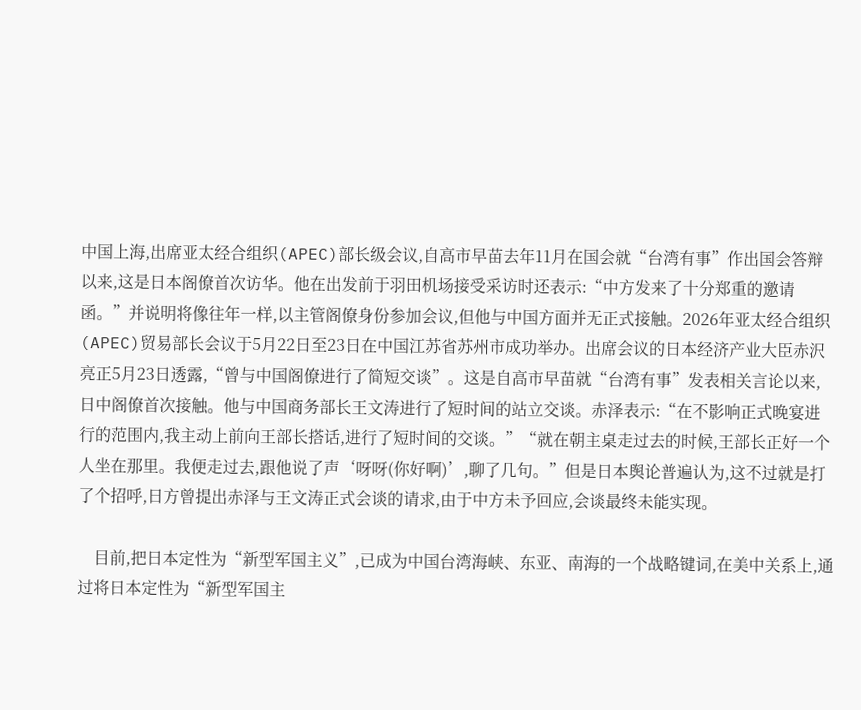中国上海,出席亚太经合组织(APEC)部长级会议,自高市早苗去年11月在国会就“台湾有事”作出国会答辩以来,这是日本阁僚首次访华。他在出发前于羽田机场接受采访时还表示:“中方发来了十分郑重的邀请函。”并说明将像往年一样,以主管阁僚身份参加会议,但他与中国方面并无正式接触。2026年亚太经合组织(APEC)贸易部长会议于5月22日至23日在中国江苏省苏州市成功举办。出席会议的日本经济产业大臣赤沢亮正5月23日透露,“曾与中国阁僚进行了简短交谈”。这是自高市早苗就“台湾有事”发表相关言论以来,日中阁僚首次接触。他与中国商务部长王文涛进行了短时间的站立交谈。赤泽表示:“在不影响正式晚宴进行的范围内,我主动上前向王部长搭话,进行了短时间的交谈。”“就在朝主桌走过去的时候,王部长正好一个人坐在那里。我便走过去,跟他说了声‘呀呀(你好啊)’,聊了几句。”但是日本舆论普遍认为,这不过就是打了个招呼,日方曾提出赤泽与王文涛正式会谈的请求,由于中方未予回应,会谈最终未能实现。

    目前,把日本定性为“新型军国主义”,已成为中国台湾海峡、东亚、南海的一个战略键词,在美中关系上,通过将日本定性为“新型军国主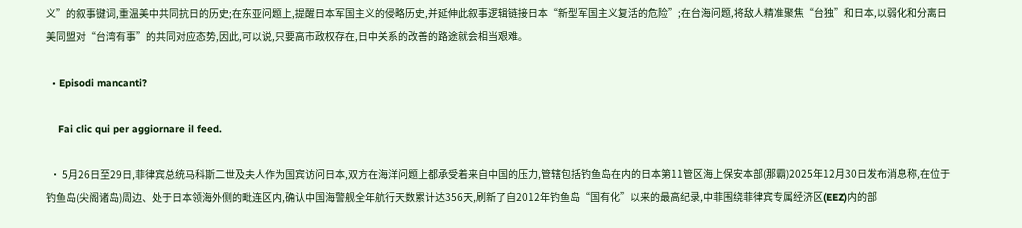义”的叙事键词,重温美中共同抗日的历史;在东亚问题上,提醒日本军国主义的侵略历史,并延伸此叙事逻辑链接日本“新型军国主义复活的危险”;在台海问题,将敌人精准聚焦“台独”和日本,以弱化和分离日美同盟对“台湾有事”的共同对应态势,因此,可以说,只要高市政权存在,日中关系的改善的路途就会相当艰难。

  • Episodi mancanti?

    Fai clic qui per aggiornare il feed.

  • 5月26日至29日,菲律宾总统马科斯二世及夫人作为国宾访问日本,双方在海洋问题上都承受着来自中国的压力,管辖包括钓鱼岛在内的日本第11管区海上保安本部(那霸)2025年12月30日发布消息称,在位于钓鱼岛(尖阁诸岛)周边、处于日本领海外侧的毗连区内,确认中国海警舰全年航行天数累计达356天,刷新了自2012年钓鱼岛“国有化”以来的最高纪录,中菲围绕菲律宾专属经济区(EEZ)内的部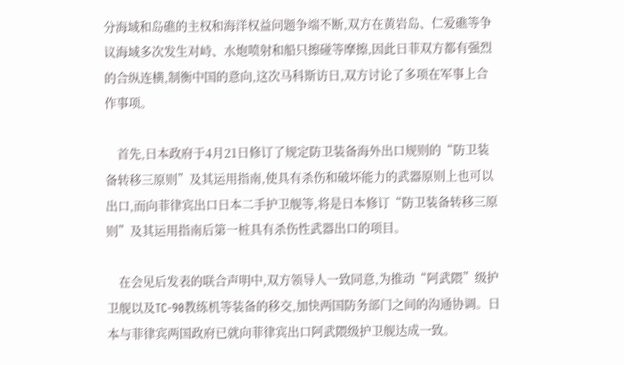分海域和岛礁的主权和海洋权益问题争端不断,双方在黄岩岛、仁爱礁等争议海域多次发生对峙、水炮喷射和船只擦碰等摩擦,因此日菲双方都有强烈的合纵连横,制衡中国的意向,这次马科斯访日,双方讨论了多项在军事上合作事项。

    首先,日本政府于4月21日修订了规定防卫装备海外出口规则的“防卫装备转移三原则”及其运用指南,使具有杀伤和破坏能力的武器原则上也可以出口,而向菲律宾出口日本二手护卫舰等,将是日本修订“防卫装备转移三原则”及其运用指南后第一桩具有杀伤性武器出口的项目。

    在会见后发表的联合声明中,双方领导人一致同意,为推动“阿武隈”级护卫舰以及TC-90教练机等装备的移交,加快两国防务部门之间的沟通协调。日本与菲律宾两国政府已就向菲律宾出口阿武隈级护卫舰达成一致。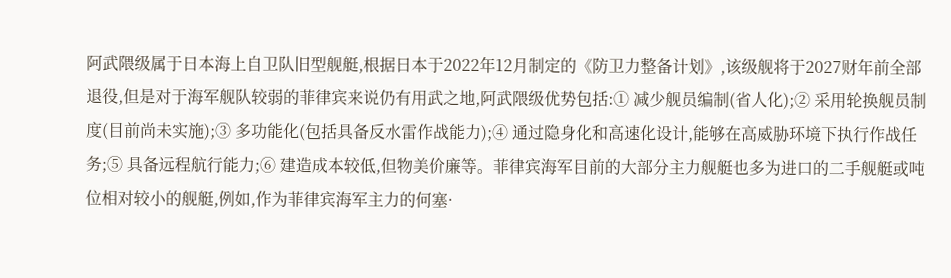阿武隈级属于日本海上自卫队旧型舰艇,根据日本于2022年12月制定的《防卫力整备计划》,该级舰将于2027财年前全部退役,但是对于海军舰队较弱的菲律宾来说仍有用武之地,阿武隈级优势包括:① 减少舰员编制(省人化);② 采用轮换舰员制度(目前尚未实施);③ 多功能化(包括具备反水雷作战能力);④ 通过隐身化和高速化设计,能够在高威胁环境下执行作战任务;⑤ 具备远程航行能力;⑥ 建造成本较低,但物美价廉等。菲律宾海军目前的大部分主力舰艇也多为进口的二手舰艇或吨位相对较小的舰艇,例如,作为菲律宾海军主力的何塞·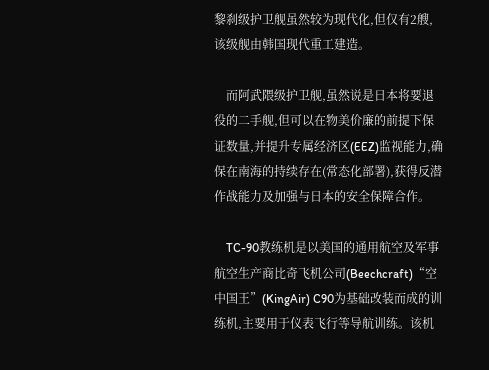黎刹级护卫舰虽然较为现代化,但仅有2艘,该级舰由韩国现代重工建造。

    而阿武隈级护卫舰,虽然说是日本将要退役的二手舰,但可以在物美价廉的前提下保证数量,并提升专属经济区(EEZ)监视能力,确保在南海的持续存在(常态化部署),获得反潜作战能力及加强与日本的安全保障合作。

    TC-90教练机是以美国的通用航空及军事航空生产商比奇飞机公司(Beechcraft)“空中国王”(KingAir) C90为基础改装而成的训练机,主要用于仪表飞行等导航训练。该机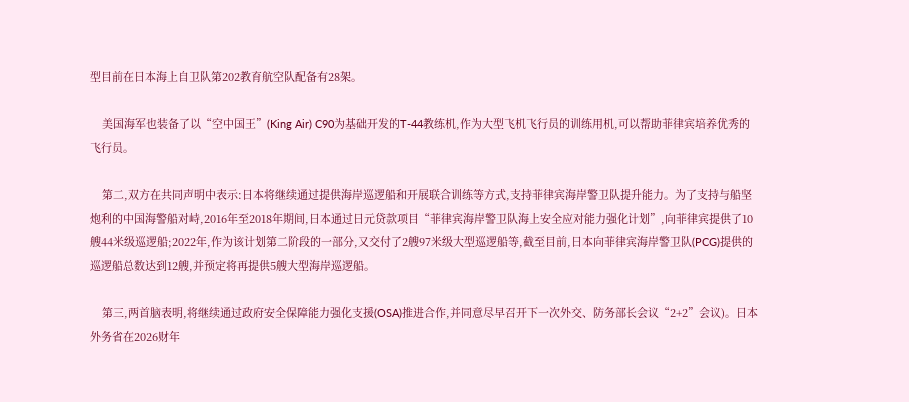型目前在日本海上自卫队第202教育航空队配备有28架。

    美国海军也装备了以“空中国王”(King Air) C90为基础开发的T-44教练机,作为大型飞机飞行员的训练用机,可以帮助菲律宾培养优秀的飞行员。

    第二,双方在共同声明中表示:日本将继续通过提供海岸巡逻船和开展联合训练等方式,支持菲律宾海岸警卫队提升能力。为了支持与船坚炮利的中国海警船对峙,2016年至2018年期间,日本通过日元贷款项目“菲律宾海岸警卫队海上安全应对能力强化计划”,向菲律宾提供了10艘44米级巡逻船;2022年,作为该计划第二阶段的一部分,又交付了2艘97米级大型巡逻船等,截至目前,日本向菲律宾海岸警卫队(PCG)提供的巡逻船总数达到12艘,并预定将再提供5艘大型海岸巡逻船。

    第三,两首脑表明,将继续通过政府安全保障能力强化支援(OSA)推进合作,并同意尽早召开下一次外交、防务部长会议“2+2”会议)。日本外务省在2026财年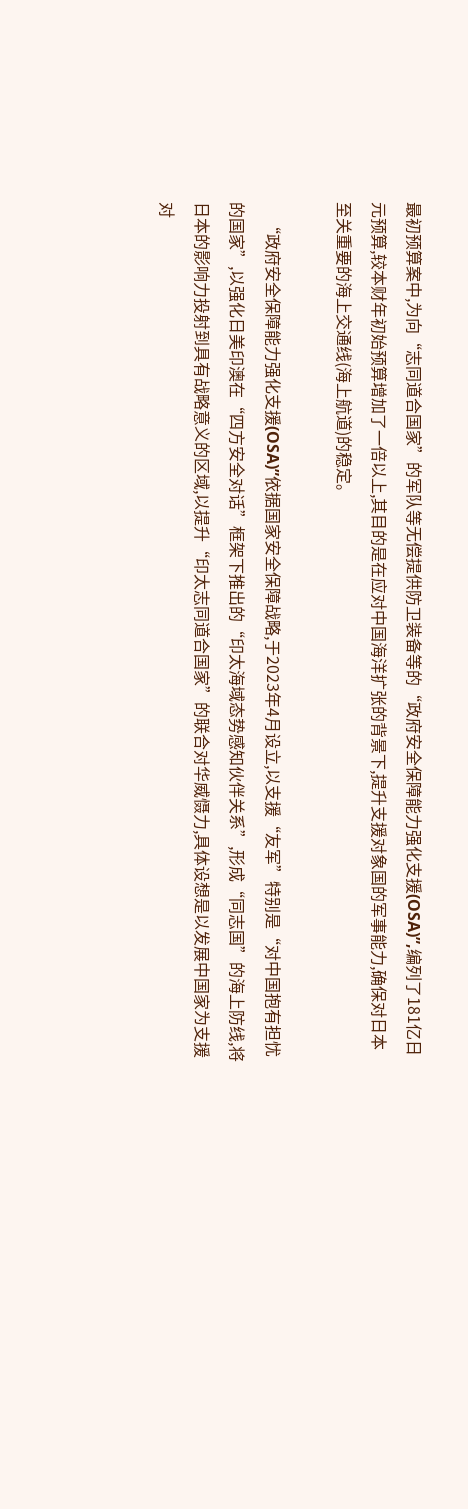最初预算案中,为向“志同道合国家”的军队等无偿提供防卫装备等的“政府安全保障能力强化支援(OSA)”,编列了181亿日元预算,较本财年初始预算增加了一倍以上,其目的是在应对中国海洋扩张的背景下,提升支援对象国的军事能力,确保对日本至关重要的海上交通线(海上航道)的稳定。

    “政府安全保障能力强化支援(OSA)”依据国家安全保障战略,于2023年4月设立,以支援“友军”特别是“对中国抱有担忧的国家”,以强化日美印澳在“四方安全对话”框架下推出的“印太海域态势感知伙伴关系”,形成“同志国”的海上防线,将日本的影响力投射到具有战略意义的区域,以提升“印太志同道合国家”的联合对华威慑力,具体设想是以发展中国家为支援对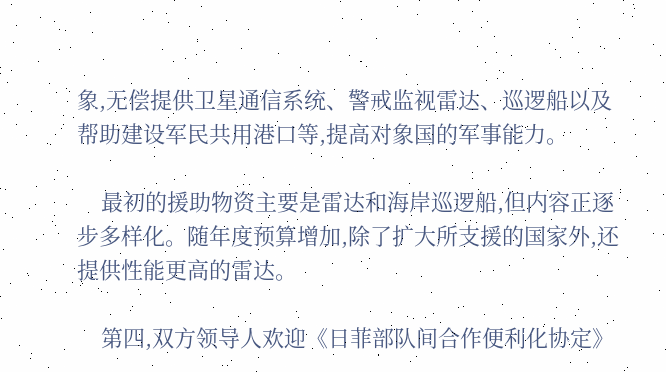象,无偿提供卫星通信系统、警戒监视雷达、巡逻船以及帮助建设军民共用港口等,提高对象国的军事能力。

    最初的援助物资主要是雷达和海岸巡逻船,但内容正逐步多样化。随年度预算增加,除了扩大所支援的国家外,还提供性能更高的雷达。

    第四,双方领导人欢迎《日菲部队间合作便利化协定》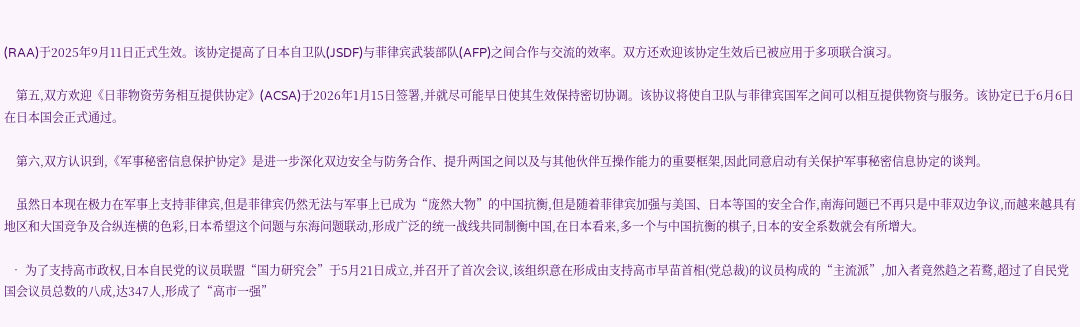(RAA)于2025年9月11日正式生效。该协定提高了日本自卫队(JSDF)与菲律宾武装部队(AFP)之间合作与交流的效率。双方还欢迎该协定生效后已被应用于多项联合演习。

    第五,双方欢迎《日菲物资劳务相互提供协定》(ACSA)于2026年1月15日签署,并就尽可能早日使其生效保持密切协调。该协议将使自卫队与菲律宾国军之间可以相互提供物资与服务。该协定已于6月6日在日本国会正式通过。

    第六,双方认识到,《军事秘密信息保护协定》是进一步深化双边安全与防务合作、提升两国之间以及与其他伙伴互操作能力的重要框架,因此同意启动有关保护军事秘密信息协定的谈判。

    虽然日本现在极力在军事上支持菲律宾,但是菲律宾仍然无法与军事上已成为“庞然大物”的中国抗衡,但是随着菲律宾加强与美国、日本等国的安全合作,南海问题已不再只是中菲双边争议,而越来越具有地区和大国竞争及合纵连横的色彩,日本希望这个问题与东海问题联动,形成广泛的统一战线共同制衡中国,在日本看来,多一个与中国抗衡的棋子,日本的安全系数就会有所增大。

  • 为了支持高市政权,日本自民党的议员联盟“国力研究会”于5月21日成立,并召开了首次会议,该组织意在形成由支持高市早苗首相(党总裁)的议员构成的“主流派”,加入者竟然趋之若鹜,超过了自民党国会议员总数的八成,达347人,形成了“高市一强”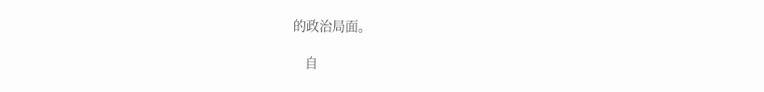的政治局面。

    自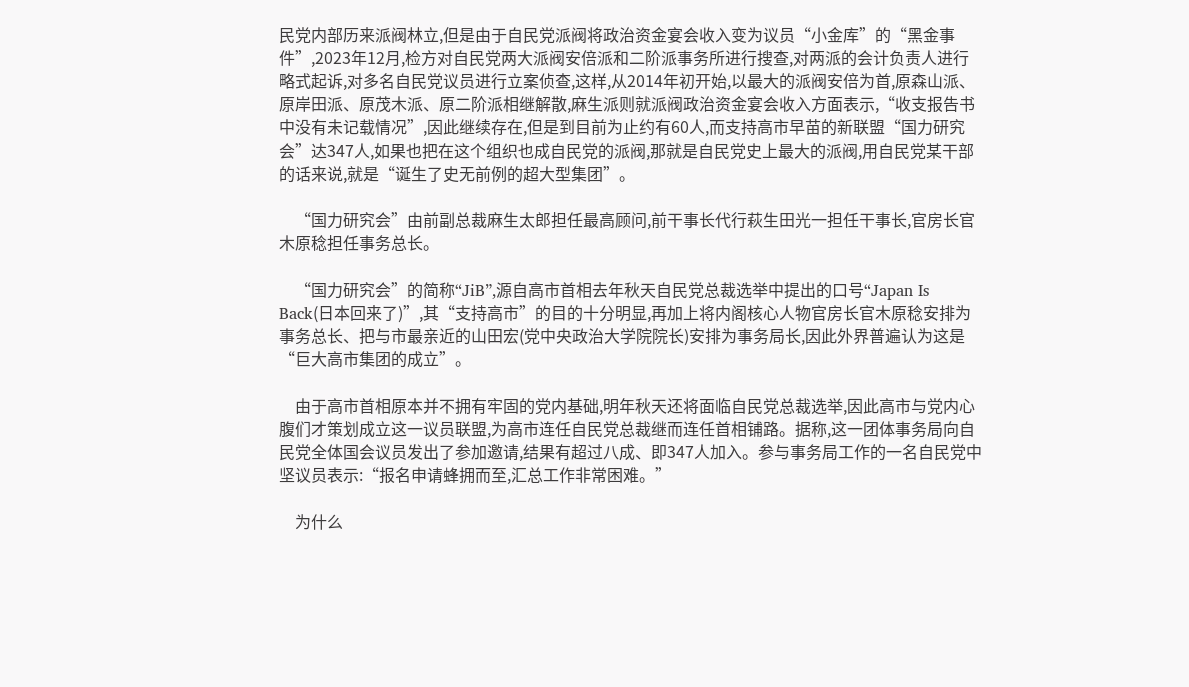民党内部历来派阀林立,但是由于自民党派阀将政治资金宴会收入变为议员“小金库”的“黑金事件”,2023年12月,检方对自民党两大派阀安倍派和二阶派事务所进行搜查,对两派的会计负责人进行略式起诉,对多名自民党议员进行立案侦查,这样,从2014年初开始,以最大的派阀安倍为首,原森山派、原岸田派、原茂木派、原二阶派相继解散,麻生派则就派阀政治资金宴会收入方面表示,“收支报告书中没有未记载情况”,因此继续存在,但是到目前为止约有60人,而支持高市早苗的新联盟“国力研究会”达347人,如果也把在这个组织也成自民党的派阀,那就是自民党史上最大的派阀,用自民党某干部的话来说,就是“诞生了史无前例的超大型集团”。

    “国力研究会”由前副总裁麻生太郎担任最高顾问,前干事长代行萩生田光一担任干事长,官房长官木原稔担任事务总长。

    “国力研究会”的简称“JiB”,源自高市首相去年秋天自民党总裁选举中提出的口号“Japan Is Back(日本回来了)”,其“支持高市”的目的十分明显,再加上将内阁核心人物官房长官木原稔安排为事务总长、把与市最亲近的山田宏(党中央政治大学院院长)安排为事务局长,因此外界普遍认为这是“巨大高市集团的成立”。

    由于高市首相原本并不拥有牢固的党内基础,明年秋天还将面临自民党总裁选举,因此高市与党内心腹们才策划成立这一议员联盟,为高市连任自民党总裁继而连任首相铺路。据称,这一团体事务局向自民党全体国会议员发出了参加邀请,结果有超过八成、即347人加入。参与事务局工作的一名自民党中坚议员表示:“报名申请蜂拥而至,汇总工作非常困难。”

    为什么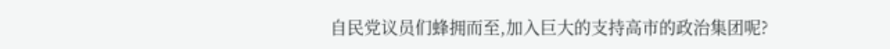自民党议员们蜂拥而至,加入巨大的支持高市的政治集团呢?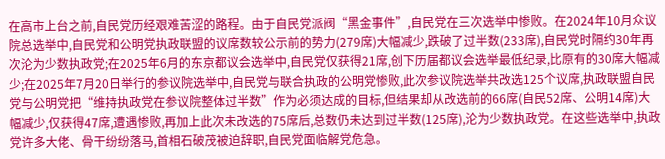在高市上台之前,自民党历经艰难苦涩的路程。由于自民党派阀“黑金事件”,自民党在三次选举中惨败。在2024年10月众议院总选举中,自民党和公明党执政联盟的议席数较公示前的势力(279席)大幅减少,跌破了过半数(233席),自民党时隔约30年再次沦为少数执政党;在2025年6月的东京都议会选举中,自民党仅获得21席,创下历届都议会选举最低纪录,比原有的30席大幅减少;在2025年7月20日举行的参议院选举中,自民党与联合执政的公明党惨败,此次参议院选举共改选125个议席,执政联盟自民党与公明党把“维持执政党在参议院整体过半数”作为必须达成的目标,但结果却从改选前的66席(自民52席、公明14席)大幅减少,仅获得47席,遭遇惨败,再加上此次未改选的75席后,总数仍未达到过半数(125席),沦为少数执政党。在这些选举中,执政党许多大佬、骨干纷纷落马,首相石破茂被迫辞职,自民党面临解党危急。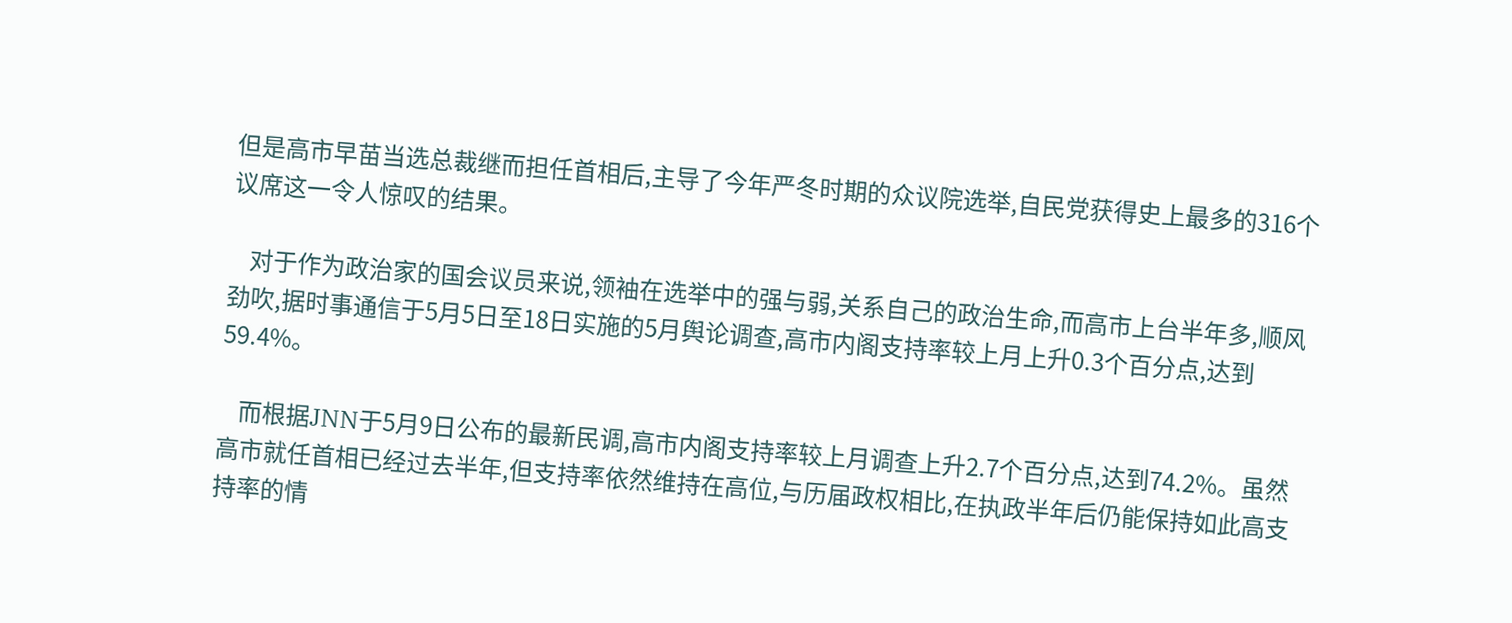但是高市早苗当选总裁继而担任首相后,主导了今年严冬时期的众议院选举,自民党获得史上最多的316个议席这一令人惊叹的结果。

    对于作为政治家的国会议员来说,领袖在选举中的强与弱,关系自己的政治生命,而高市上台半年多,顺风劲吹,据时事通信于5月5日至18日实施的5月舆论调查,高市内阁支持率较上月上升0.3个百分点,达到59.4%。

    而根据JNN于5月9日公布的最新民调,高市内阁支持率较上月调查上升2.7个百分点,达到74.2%。虽然高市就任首相已经过去半年,但支持率依然维持在高位,与历届政权相比,在执政半年后仍能保持如此高支持率的情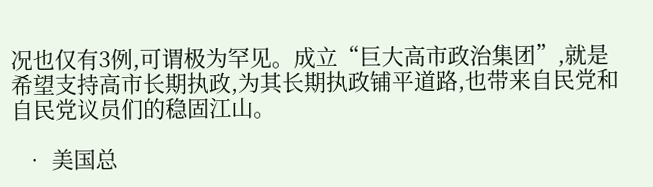况也仅有3例,可谓极为罕见。成立“巨大高市政治集团”,就是希望支持高市长期执政,为其长期执政铺平道路,也带来自民党和自民党议员们的稳固江山。

  • 美国总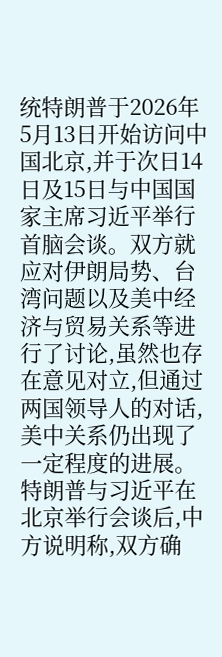统特朗普于2026年5月13日开始访问中国北京,并于次日14日及15日与中国国家主席习近平举行首脑会谈。双方就应对伊朗局势、台湾问题以及美中经济与贸易关系等进行了讨论,虽然也存在意见对立,但通过两国领导人的对话,美中关系仍出现了一定程度的进展。特朗普与习近平在北京举行会谈后,中方说明称,双方确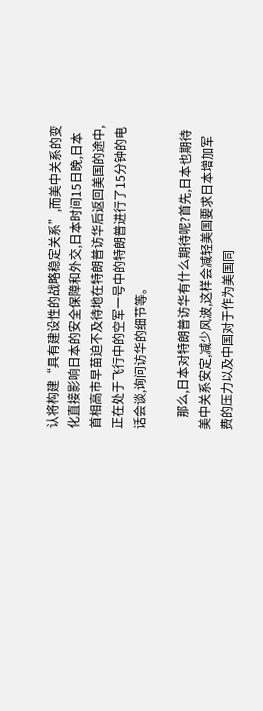认将构建“具有建设性的战略稳定关系”,而美中关系的变化直接影响日本的安全保障和外交,日本时间15日晚,日本首相高市早苗迫不及待地在特朗普访华后返回美国的途中,正在处于飞行中的空军一号中的特朗普进行了15分钟的电话会谈,询问访华的细节等。

    那么,日本对特朗普访华有什么期待呢?首先,日本也期待美中关系安定,减少风波,这样会减轻美国要求日本增加军费的压力以及中国对于作为美国同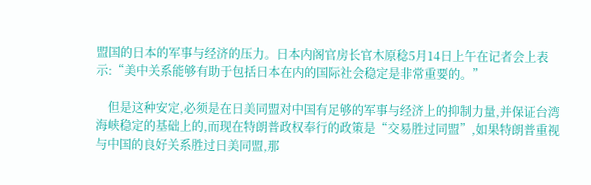盟国的日本的军事与经济的压力。日本内阁官房长官木原稔5月14日上午在记者会上表示:“美中关系能够有助于包括日本在内的国际社会稳定是非常重要的。”

    但是这种安定,必须是在日美同盟对中国有足够的军事与经济上的抑制力量,并保证台湾海峡稳定的基础上的,而现在特朗普政权奉行的政策是“交易胜过同盟”,如果特朗普重视与中国的良好关系胜过日美同盟,那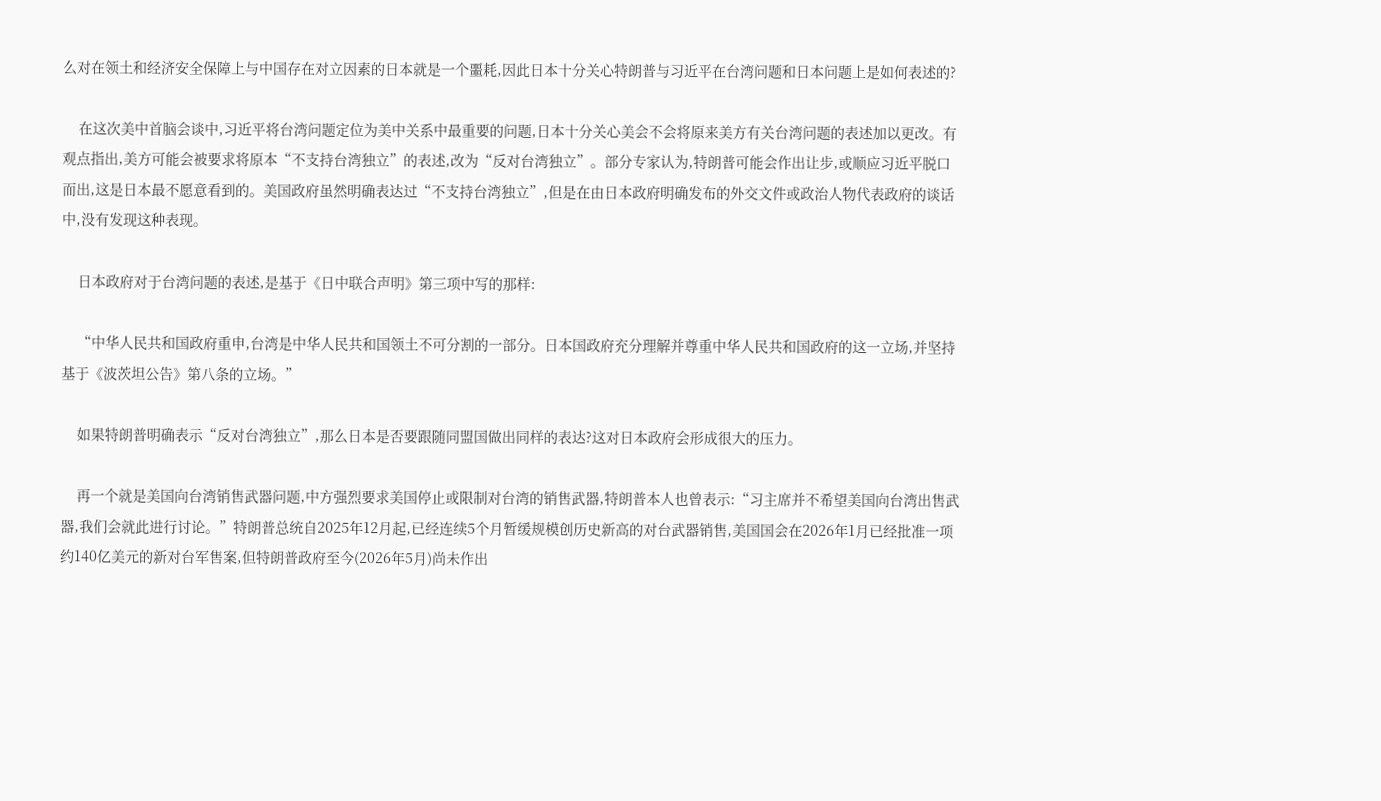么对在领土和经济安全保障上与中国存在对立因素的日本就是一个噩耗,因此日本十分关心特朗普与习近平在台湾问题和日本问题上是如何表述的?

    在这次美中首脑会谈中,习近平将台湾问题定位为美中关系中最重要的问题,日本十分关心美会不会将原来美方有关台湾问题的表述加以更改。有观点指出,美方可能会被要求将原本“不支持台湾独立”的表述,改为“反对台湾独立”。部分专家认为,特朗普可能会作出让步,或顺应习近平脱口而出,这是日本最不愿意看到的。美国政府虽然明确表达过“不支持台湾独立”,但是在由日本政府明确发布的外交文件或政治人物代表政府的谈话中,没有发现这种表现。

    日本政府对于台湾问题的表述,是基于《日中联合声明》第三项中写的那样:

    “中华人民共和国政府重申,台湾是中华人民共和国领土不可分割的一部分。日本国政府充分理解并尊重中华人民共和国政府的这一立场,并坚持基于《波茨坦公告》第八条的立场。”

    如果特朗普明确表示“反对台湾独立”,那么日本是否要跟随同盟国做出同样的表达?这对日本政府会形成很大的压力。

    再一个就是美国向台湾销售武器问题,中方强烈要求美国停止或限制对台湾的销售武器,特朗普本人也曾表示:“习主席并不希望美国向台湾出售武器,我们会就此进行讨论。”特朗普总统自2025年12月起,已经连续5个月暂缓规模创历史新高的对台武器销售,美国国会在2026年1月已经批准一项约140亿美元的新对台军售案,但特朗普政府至今(2026年5月)尚未作出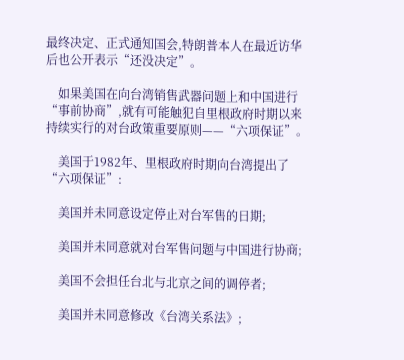最终决定、正式通知国会,特朗普本人在最近访华后也公开表示“还没决定”。

    如果美国在向台湾销售武器问题上和中国进行“事前协商”,就有可能触犯自里根政府时期以来持续实行的对台政策重要原则——“六项保证”。

    美国于1982年、里根政府时期向台湾提出了“六项保证”:

    美国并未同意设定停止对台军售的日期;

    美国并未同意就对台军售问题与中国进行协商;

    美国不会担任台北与北京之间的调停者;

    美国并未同意修改《台湾关系法》;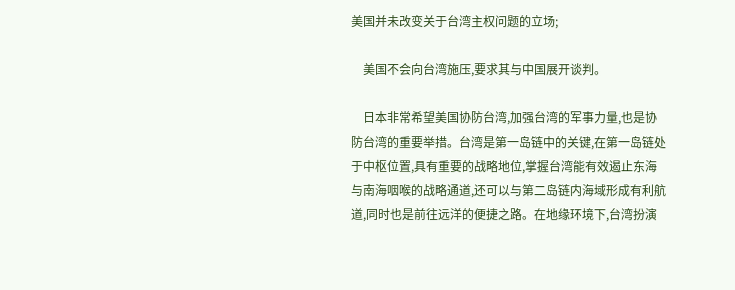美国并未改变关于台湾主权问题的立场;

    美国不会向台湾施压,要求其与中国展开谈判。

    日本非常希望美国协防台湾,加强台湾的军事力量,也是协防台湾的重要举措。台湾是第一岛链中的关键,在第一岛链处于中枢位置,具有重要的战略地位,掌握台湾能有效遏止东海与南海咽喉的战略通道,还可以与第二岛链内海域形成有利航道,同时也是前往远洋的便捷之路。在地缘环境下,台湾扮演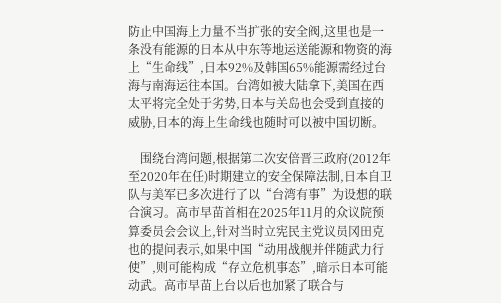防止中国海上力量不当扩张的安全阀,这里也是一条没有能源的日本从中东等地运送能源和物资的海上“生命线”,日本92%及韩国65%能源需经过台海与南海运往本国。台湾如被大陆拿下,美国在西太平将完全处于劣势,日本与关岛也会受到直接的威胁,日本的海上生命线也随时可以被中国切断。

    围绕台湾问题,根据第二次安倍晋三政府(2012年至2020年在任)时期建立的安全保障法制,日本自卫队与美军已多次进行了以“台湾有事”为设想的联合演习。高市早苗首相在2025年11月的众议院预算委员会会议上,针对当时立宪民主党议员冈田克也的提问表示,如果中国“动用战舰并伴随武力行使”,则可能构成“存立危机事态”,暗示日本可能动武。高市早苗上台以后也加紧了联合与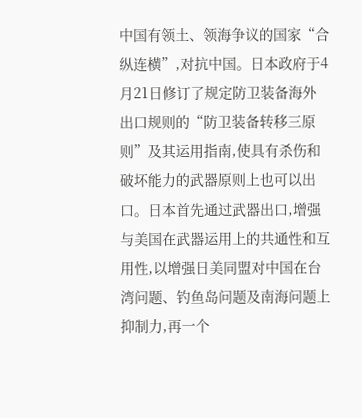中国有领土、领海争议的国家“合纵连横”,对抗中国。日本政府于4月21日修订了规定防卫装备海外出口规则的“防卫装备转移三原则”及其运用指南,使具有杀伤和破坏能力的武器原则上也可以出口。日本首先通过武器出口,增强与美国在武器运用上的共通性和互用性,以增强日美同盟对中国在台湾问题、钓鱼岛问题及南海问题上抑制力,再一个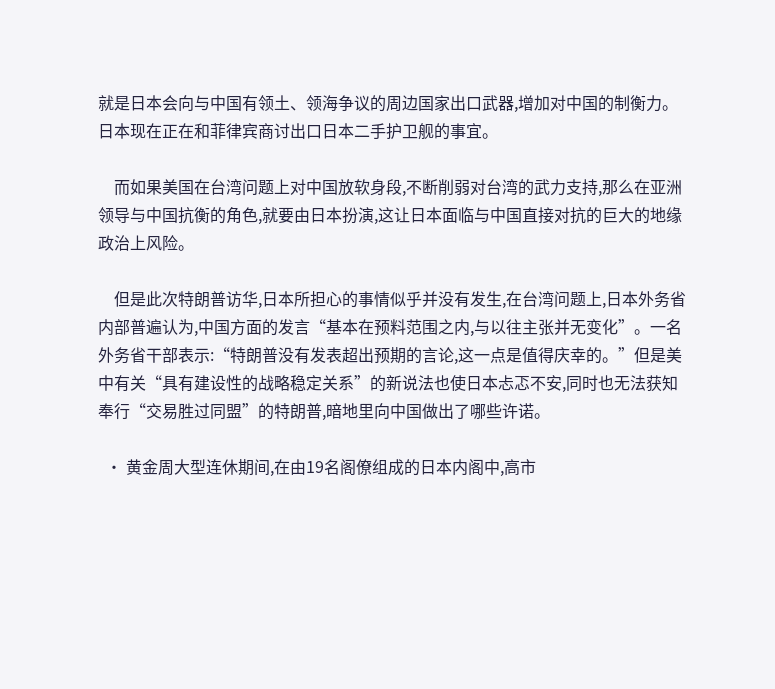就是日本会向与中国有领土、领海争议的周边国家出口武器,增加对中国的制衡力。日本现在正在和菲律宾商讨出口日本二手护卫舰的事宜。

    而如果美国在台湾问题上对中国放软身段,不断削弱对台湾的武力支持,那么在亚洲领导与中国抗衡的角色,就要由日本扮演,这让日本面临与中国直接对抗的巨大的地缘政治上风险。

    但是此次特朗普访华,日本所担心的事情似乎并没有发生,在台湾问题上,日本外务省内部普遍认为,中国方面的发言“基本在预料范围之内,与以往主张并无变化”。一名外务省干部表示:“特朗普没有发表超出预期的言论,这一点是值得庆幸的。”但是美中有关“具有建设性的战略稳定关系”的新说法也使日本忐忑不安,同时也无法获知奉行“交易胜过同盟”的特朗普,暗地里向中国做出了哪些许诺。

  • 黄金周大型连休期间,在由19名阁僚组成的日本内阁中,高市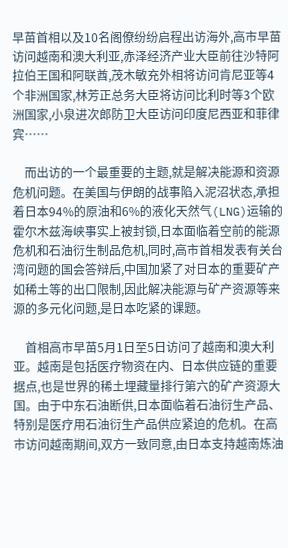早苗首相以及10名阁僚纷纷启程出访海外,高市早苗访问越南和澳大利亚,赤泽经济产业大臣前往沙特阿拉伯王国和阿联酋,茂木敏充外相将访问肯尼亚等4个非洲国家,林芳正总务大臣将访问比利时等3个欧洲国家,小泉进次郎防卫大臣访问印度尼西亚和菲律宾……

    而出访的一个最重要的主题,就是解决能源和资源危机问题。在美国与伊朗的战事陷入泥沼状态,承担着日本94%的原油和6%的液化天然气(LNG)运输的霍尔木兹海峡事实上被封锁,日本面临着空前的能源危机和石油衍生制品危机,同时,高市首相发表有关台湾问题的国会答辩后,中国加紧了对日本的重要矿产如稀土等的出口限制,因此解决能源与矿产资源等来源的多元化问题,是日本吃紧的课题。

    首相高市早苗5月1日至5日访问了越南和澳大利亚。越南是包括医疗物资在内、日本供应链的重要据点,也是世界的稀土埋藏量排行第六的矿产资源大国。由于中东石油断供,日本面临着石油衍生产品、特别是医疗用石油衍生产品供应紧迫的危机。在高市访问越南期间,双方一致同意,由日本支持越南炼油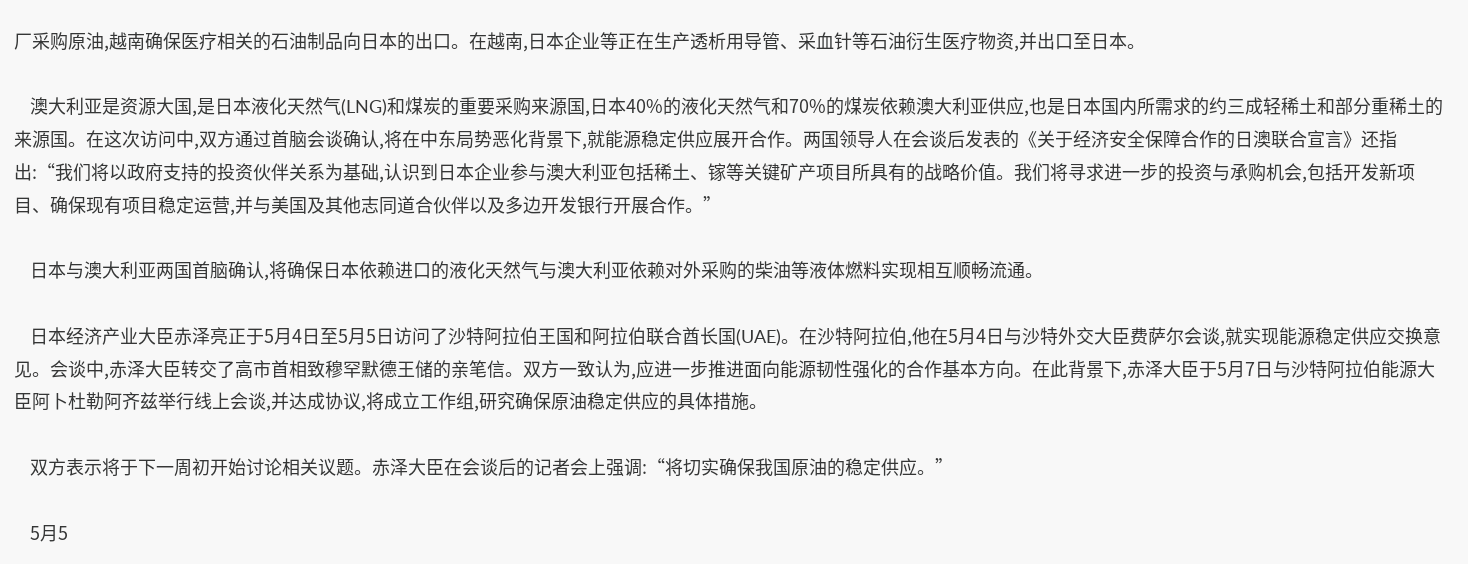厂采购原油,越南确保医疗相关的石油制品向日本的出口。在越南,日本企业等正在生产透析用导管、采血针等石油衍生医疗物资,并出口至日本。

    澳大利亚是资源大国,是日本液化天然气(LNG)和煤炭的重要采购来源国,日本40%的液化天然气和70%的煤炭依赖澳大利亚供应,也是日本国内所需求的约三成轻稀土和部分重稀土的来源国。在这次访问中,双方通过首脑会谈确认,将在中东局势恶化背景下,就能源稳定供应展开合作。两国领导人在会谈后发表的《关于经济安全保障合作的日澳联合宣言》还指出:“我们将以政府支持的投资伙伴关系为基础,认识到日本企业参与澳大利亚包括稀土、镓等关键矿产项目所具有的战略价值。我们将寻求进一步的投资与承购机会,包括开发新项目、确保现有项目稳定运营,并与美国及其他志同道合伙伴以及多边开发银行开展合作。”

    日本与澳大利亚两国首脑确认,将确保日本依赖进口的液化天然气与澳大利亚依赖对外采购的柴油等液体燃料实现相互顺畅流通。

    日本经济产业大臣赤泽亮正于5月4日至5月5日访问了沙特阿拉伯王国和阿拉伯联合酋长国(UAE)。在沙特阿拉伯,他在5月4日与沙特外交大臣费萨尔会谈,就实现能源稳定供应交换意见。会谈中,赤泽大臣转交了高市首相致穆罕默德王储的亲笔信。双方一致认为,应进一步推进面向能源韧性强化的合作基本方向。在此背景下,赤泽大臣于5月7日与沙特阿拉伯能源大臣阿卜杜勒阿齐兹举行线上会谈,并达成协议,将成立工作组,研究确保原油稳定供应的具体措施。

    双方表示将于下一周初开始讨论相关议题。赤泽大臣在会谈后的记者会上强调:“将切实确保我国原油的稳定供应。”

    5月5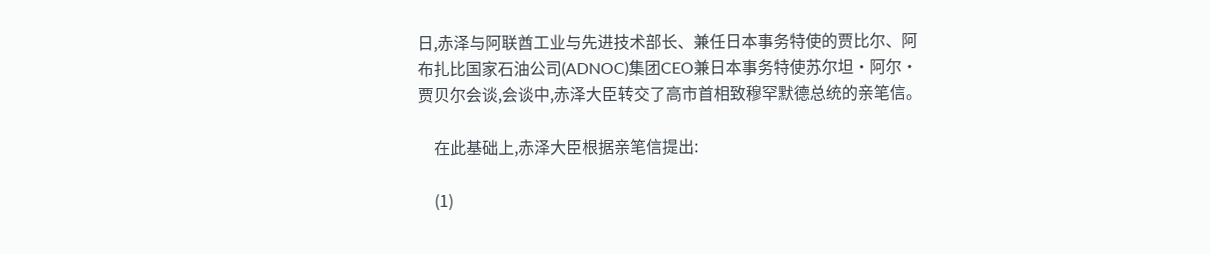日,赤泽与阿联酋工业与先进技术部长、兼任日本事务特使的贾比尔、阿布扎比国家石油公司(ADNOC)集团CEO兼日本事务特使苏尔坦·阿尔·贾贝尔会谈,会谈中,赤泽大臣转交了高市首相致穆罕默德总统的亲笔信。

    在此基础上,赤泽大臣根据亲笔信提出:

    (1)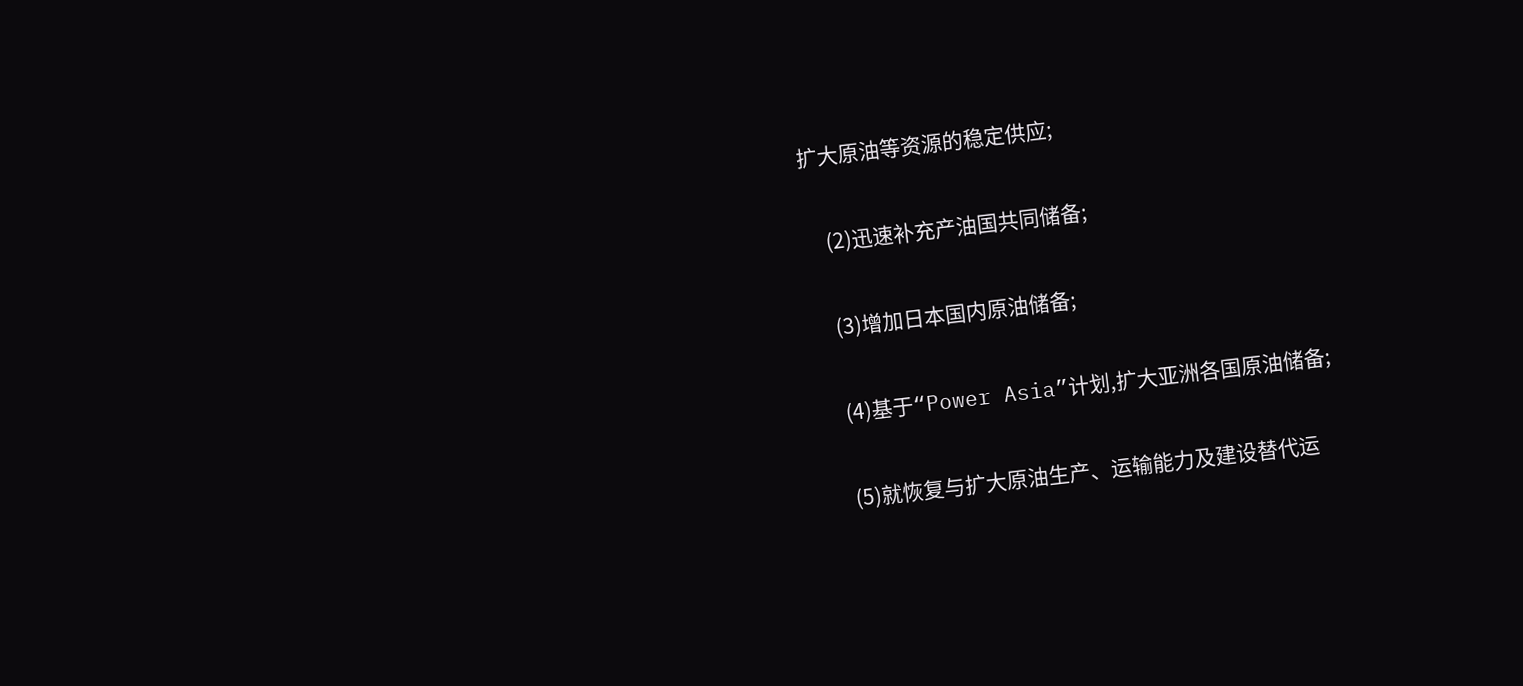扩大原油等资源的稳定供应;

    (2)迅速补充产油国共同储备;

    (3)增加日本国内原油储备;

    (4)基于“Power Asia”计划,扩大亚洲各国原油储备;

    (5)就恢复与扩大原油生产、运输能力及建设替代运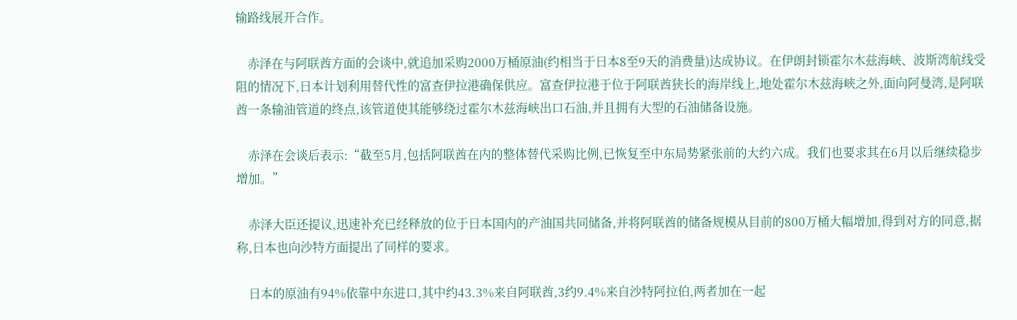输路线展开合作。

    赤泽在与阿联酋方面的会谈中,就追加采购2000万桶原油(约相当于日本8至9天的消费量)达成协议。在伊朗封锁霍尔木兹海峡、波斯湾航线受阻的情况下,日本计划利用替代性的富查伊拉港确保供应。富查伊拉港于位于阿联酋狭长的海岸线上,地处霍尔木兹海峡之外,面向阿曼湾,是阿联酋一条输油管道的终点,该管道使其能够绕过霍尔木兹海峡出口石油,并且拥有大型的石油储备设施。

    赤泽在会谈后表示:“截至5月,包括阿联酋在内的整体替代采购比例,已恢复至中东局势紧张前的大约六成。我们也要求其在6月以后继续稳步增加。”

    赤泽大臣还提议,迅速补充已经释放的位于日本国内的产油国共同储备,并将阿联酋的储备规模从目前的800万桶大幅增加,得到对方的同意,据称,日本也向沙特方面提出了同样的要求。

    日本的原油有94%依靠中东进口,其中约43.3%来自阿联酋,3约9.4%来自沙特阿拉伯,两者加在一起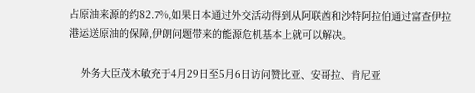占原油来源的约82.7%,如果日本通过外交活动得到从阿联酋和沙特阿拉伯通过富查伊拉港运送原油的保障,伊朗问题带来的能源危机基本上就可以解决。

    外务大臣茂木敏充于4月29日至5月6日访问赞比亚、安哥拉、肯尼亚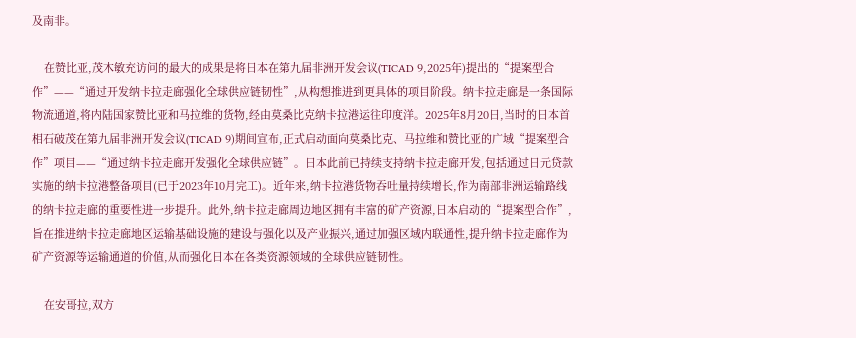及南非。

    在赞比亚,茂木敏充访问的最大的成果是将日本在第九届非洲开发会议(TICAD 9,2025年)提出的“提案型合作”——“通过开发纳卡拉走廊强化全球供应链韧性”,从构想推进到更具体的项目阶段。纳卡拉走廊是一条国际物流通道,将内陆国家赞比亚和马拉维的货物,经由莫桑比克纳卡拉港运往印度洋。2025年8月20日,当时的日本首相石破茂在第九届非洲开发会议(TICAD 9)期间宣布,正式启动面向莫桑比克、马拉维和赞比亚的广域“提案型合作”项目——“通过纳卡拉走廊开发强化全球供应链”。日本此前已持续支持纳卡拉走廊开发,包括通过日元贷款实施的纳卡拉港整备项目(已于2023年10月完工)。近年来,纳卡拉港货物吞吐量持续增长,作为南部非洲运输路线的纳卡拉走廊的重要性进一步提升。此外,纳卡拉走廊周边地区拥有丰富的矿产资源,日本启动的“提案型合作”,旨在推进纳卡拉走廊地区运输基础设施的建设与强化以及产业振兴,通过加强区域内联通性,提升纳卡拉走廊作为矿产资源等运输通道的价值,从而强化日本在各类资源领域的全球供应链韧性。

    在安哥拉,双方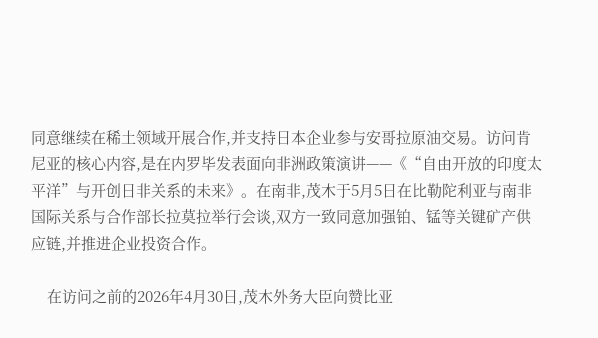同意继续在稀土领域开展合作,并支持日本企业参与安哥拉原油交易。访问肯尼亚的核心内容,是在内罗毕发表面向非洲政策演讲——《“自由开放的印度太平洋”与开创日非关系的未来》。在南非,茂木于5月5日在比勒陀利亚与南非国际关系与合作部长拉莫拉举行会谈,双方一致同意加强铂、锰等关键矿产供应链,并推进企业投资合作。

    在访问之前的2026年4月30日,茂木外务大臣向赞比亚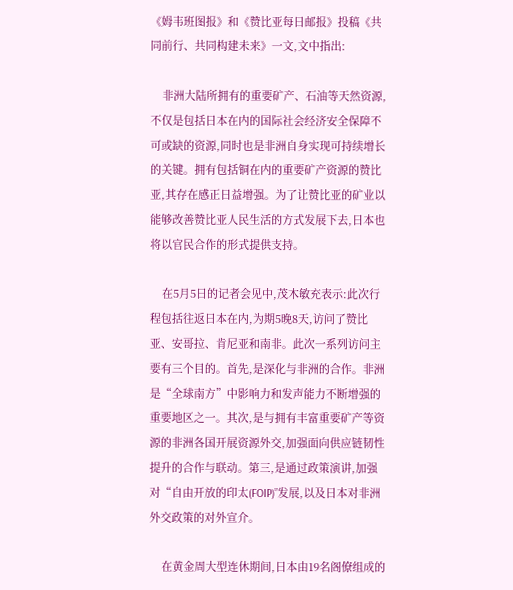《姆韦班图报》和《赞比亚每日邮报》投稿《共同前行、共同构建未来》一文,文中指出:

    非洲大陆所拥有的重要矿产、石油等天然资源,不仅是包括日本在内的国际社会经济安全保障不可或缺的资源,同时也是非洲自身实现可持续增长的关键。拥有包括铜在内的重要矿产资源的赞比亚,其存在感正日益增强。为了让赞比亚的矿业以能够改善赞比亚人民生活的方式发展下去,日本也将以官民合作的形式提供支持。

    在5月5日的记者会见中,茂木敏充表示:此次行程包括往返日本在内,为期5晚8天,访问了赞比亚、安哥拉、肯尼亚和南非。此次一系列访问主要有三个目的。首先,是深化与非洲的合作。非洲是“全球南方”中影响力和发声能力不断增强的重要地区之一。其次,是与拥有丰富重要矿产等资源的非洲各国开展资源外交,加强面向供应链韧性提升的合作与联动。第三,是通过政策演讲,加强对“自由开放的印太(FOIP)”发展,以及日本对非洲外交政策的对外宣介。

    在黄金周大型连休期间,日本由19名阁僚组成的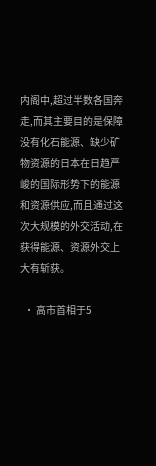内阁中,超过半数各国奔走,而其主要目的是保障没有化石能源、缺少矿物资源的日本在日趋严峻的国际形势下的能源和资源供应,而且通过这次大规模的外交活动,在获得能源、资源外交上大有斩获。

  • 高市首相于5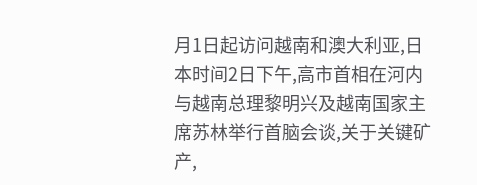月1日起访问越南和澳大利亚,日本时间2日下午,高市首相在河内与越南总理黎明兴及越南国家主席苏林举行首脑会谈,关于关键矿产,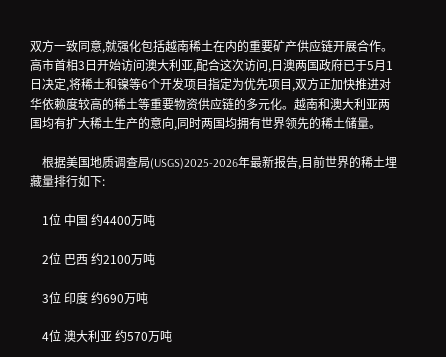双方一致同意,就强化包括越南稀土在内的重要矿产供应链开展合作。高市首相3日开始访问澳大利亚,配合这次访问,日澳两国政府已于5月1日决定,将稀土和镍等6个开发项目指定为优先项目,双方正加快推进对华依赖度较高的稀土等重要物资供应链的多元化。越南和澳大利亚两国均有扩大稀土生产的意向,同时两国均拥有世界领先的稀土储量。

    根据美国地质调查局(USGS)2025-2026年最新报告,目前世界的稀土埋藏量排行如下:

    1位 中国 约4400万吨

    2位 巴西 约2100万吨

    3位 印度 约690万吨

    4位 澳大利亚 约570万吨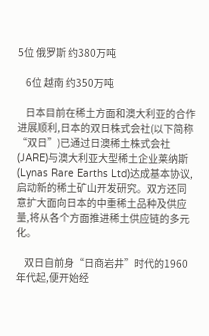5位 俄罗斯 约380万吨

    6位 越南 约350万吨

    日本目前在稀土方面和澳大利亚的合作进展顺利,日本的双日株式会社(以下简称“双日”)已通过日澳稀土株式会社(JARE)与澳大利亚大型稀土企业莱纳斯(Lynas Rare Earths Ltd)达成基本协议,启动新的稀土矿山开发研究。双方还同意扩大面向日本的中重稀土品种及供应量,将从各个方面推进稀土供应链的多元化。

    双日自前身“日商岩井”时代的1960年代起,便开始经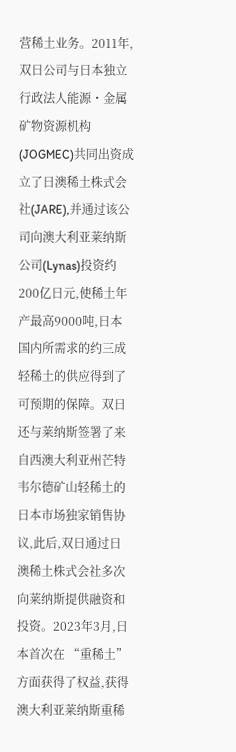营稀土业务。2011年,双日公司与日本独立行政法人能源・金属矿物资源机构(JOGMEC)共同出资成立了日澳稀土株式会社(JARE),并通过该公司向澳大利亚莱纳斯公司(Lynas)投资约200亿日元,使稀土年产最高9000吨,日本国内所需求的约三成轻稀土的供应得到了可预期的保障。双日还与莱纳斯签署了来自西澳大利亚州芒特韦尔德矿山轻稀土的日本市场独家销售协议,此后,双日通过日澳稀土株式会社多次向莱纳斯提供融资和投资。2023年3月,日本首次在 “重稀土”方面获得了权益,获得澳大利亚莱纳斯重稀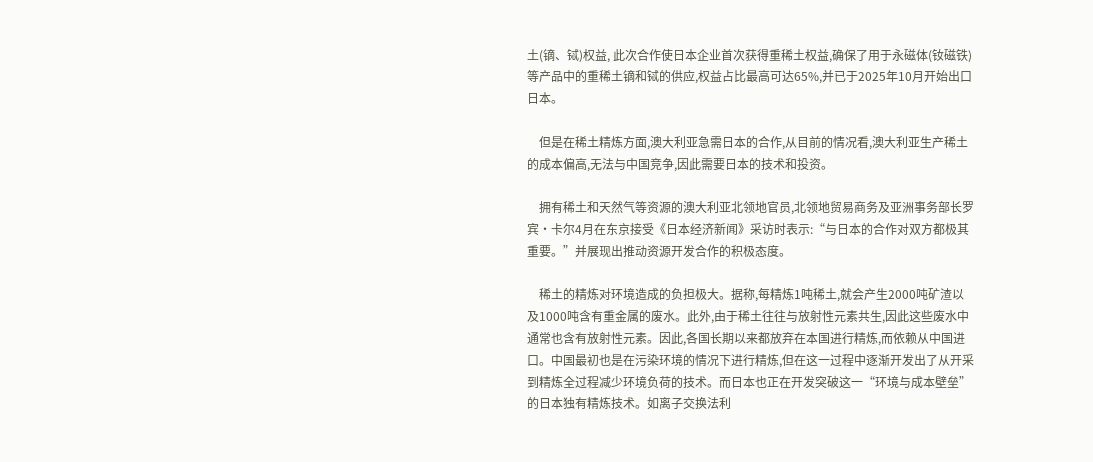土(镝、铽)权益, 此次合作使日本企业首次获得重稀土权益,确保了用于永磁体(钕磁铁)等产品中的重稀土镝和铽的供应,权益占比最高可达65%,并已于2025年10月开始出口日本。

    但是在稀土精炼方面,澳大利亚急需日本的合作,从目前的情况看,澳大利亚生产稀土的成本偏高,无法与中国竞争,因此需要日本的技术和投资。

    拥有稀土和天然气等资源的澳大利亚北领地官员,北领地贸易商务及亚洲事务部长罗宾·卡尔4月在东京接受《日本经济新闻》采访时表示:“与日本的合作对双方都极其重要。”并展现出推动资源开发合作的积极态度。

    稀土的精炼对环境造成的负担极大。据称,每精炼1吨稀土,就会产生2000吨矿渣以及1000吨含有重金属的废水。此外,由于稀土往往与放射性元素共生,因此这些废水中通常也含有放射性元素。因此,各国长期以来都放弃在本国进行精炼,而依赖从中国进口。中国最初也是在污染环境的情况下进行精炼,但在这一过程中逐渐开发出了从开采到精炼全过程减少环境负荷的技术。而日本也正在开发突破这一“环境与成本壁垒”的日本独有精炼技术。如离子交换法利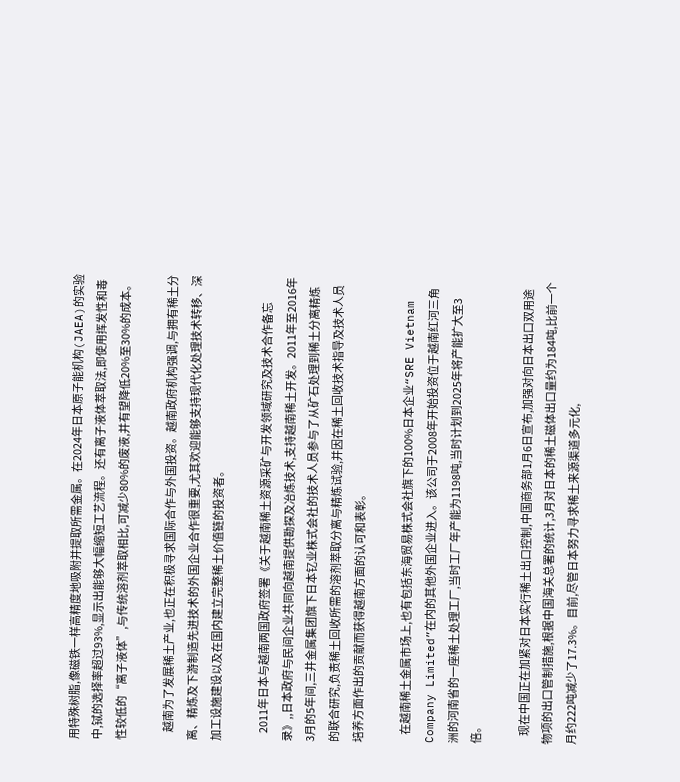用特殊树脂,像磁铁一样高精度地吸附并提取所需金属。在2024年日本原子能机构(JAEA)的实验中,铽的选择率超过93%,显示出能够大幅缩短工艺流程。还有离子液体萃取法,即使用挥发性和毒性较低的“离子液体”,与传统溶剂萃取相比,可减少80%的废液,并有望降低20%至30%的成本。

    越南为了发展稀土产业,也正在积极寻求国际合作与外国投资。越南政府机构强调,与拥有稀土分离、精炼及下游制造先进技术的外国企业合作很重要,尤其欢迎能够支持现代化处理技术转移、深加工设施建设以及在国内建立完整稀土价值链的投资者。

    2011年日本与越南两国政府签署《关于越南稀土资源采矿与开发领域研究及技术合作备忘录》,,日本政府与民间企业共同向越南提供勘探及冶炼技术,支持越南稀土开发。2011年至2016年3月的5年间,三井金属集团旗下日本钇业株式会社的技术人员参与了从矿石处理到稀土分离精炼的联合研究,负责稀土回收所需的溶剂萃取分离与精炼试验,并因在稀土回收技术指导及技术人员培养方面作出的贡献而获得越南方面的认可和表彰。

    在越南稀土金属市场上,也有包括东海贸易株式会社旗下的100%日本企业“SRE Vietnam Company Limited”在内的其他外国企业进入。该公司于2008年开始投资位于越南红河三角洲的河南省的一座稀土处理工厂,当时工厂年产能为1198吨,当时计划到2025年将产能扩大至3倍。

    现在中国正在加紧对日本实行稀土出口控制,中国商务部1月6日宣布,加强对向日本出口双用途物项的出口管制措施,根据中国海关总署的统计,3月对日本的稀土磁体出口量约为184吨,比前一个月约222吨减少了17.3%。目前,尽管日本努力寻求稀土来源渠道多元化,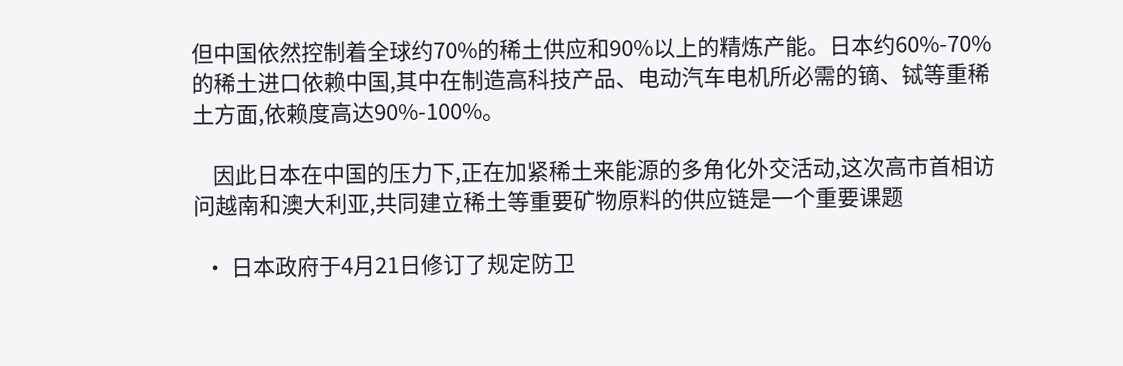但中国依然控制着全球约70%的稀土供应和90%以上的精炼产能。日本约60%-70%的稀土进口依赖中国,其中在制造高科技产品、电动汽车电机所必需的镝、铽等重稀土方面,依赖度高达90%-100%。

    因此日本在中国的压力下,正在加紧稀土来能源的多角化外交活动,这次高市首相访问越南和澳大利亚,共同建立稀土等重要矿物原料的供应链是一个重要课题

  • 日本政府于4月21日修订了规定防卫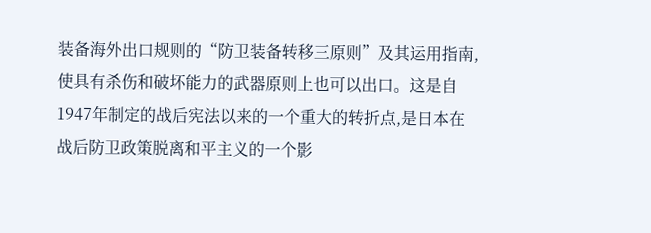装备海外出口规则的“防卫装备转移三原则”及其运用指南,使具有杀伤和破坏能力的武器原则上也可以出口。这是自1947年制定的战后宪法以来的一个重大的转折点,是日本在战后防卫政策脱离和平主义的一个影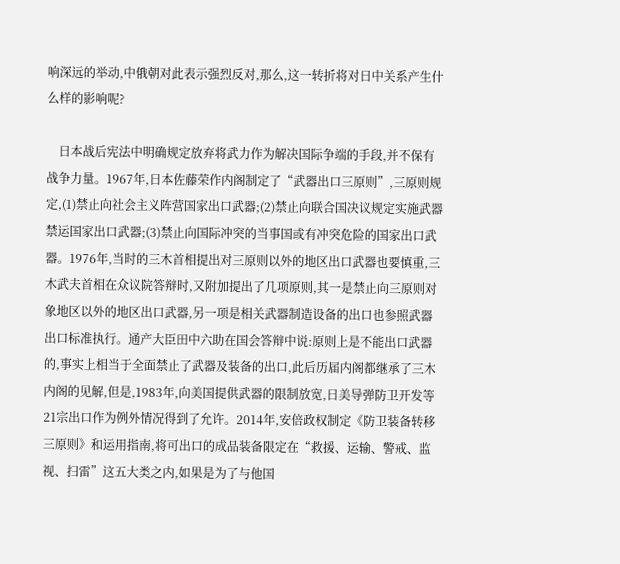响深远的举动,中俄朝对此表示强烈反对,那么,这一转折将对日中关系产生什么样的影响呢?

    日本战后宪法中明确规定放弃将武力作为解决国际争端的手段,并不保有战争力量。1967年,日本佐藤荣作内阁制定了“武器出口三原则”,三原则规定,(1)禁止向社会主义阵营国家出口武器;(2)禁止向联合国决议规定实施武器禁运国家出口武器;(3)禁止向国际冲突的当事国或有冲突危险的国家出口武器。1976年,当时的三木首相提出对三原则以外的地区出口武器也要慎重,三木武夫首相在众议院答辩时,又附加提出了几项原则,其一是禁止向三原则对象地区以外的地区出口武器,另一项是相关武器制造设备的出口也参照武器出口标准执行。通产大臣田中六助在国会答辩中说:原则上是不能出口武器的,事实上相当于全面禁止了武器及装备的出口,此后历届内阁都继承了三木内阁的见解,但是,1983年,向美国提供武器的限制放宽,日美导弹防卫开发等21宗出口作为例外情况得到了允许。2014年,安倍政权制定《防卫装备转移三原则》和运用指南,将可出口的成品装备限定在“救援、运输、警戒、监视、扫雷”这五大类之内,如果是为了与他国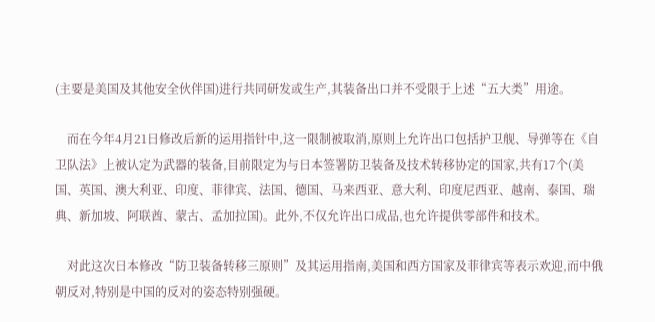(主要是美国及其他安全伙伴国)进行共同研发或生产,其装备出口并不受限于上述“五大类”用途。

    而在今年4月21日修改后新的运用指针中,这一限制被取消,原则上允许出口包括护卫舰、导弹等在《自卫队法》上被认定为武器的装备,目前限定为与日本签署防卫装备及技术转移协定的国家,共有17个(美国、英国、澳大利亚、印度、菲律宾、法国、德国、马来西亚、意大利、印度尼西亚、越南、泰国、瑞典、新加坡、阿联酋、蒙古、孟加拉国)。此外,不仅允许出口成品,也允许提供零部件和技术。

    对此这次日本修改“防卫装备转移三原则”及其运用指南,美国和西方国家及菲律宾等表示欢迎,而中俄朝反对,特别是中国的反对的姿态特别强硬。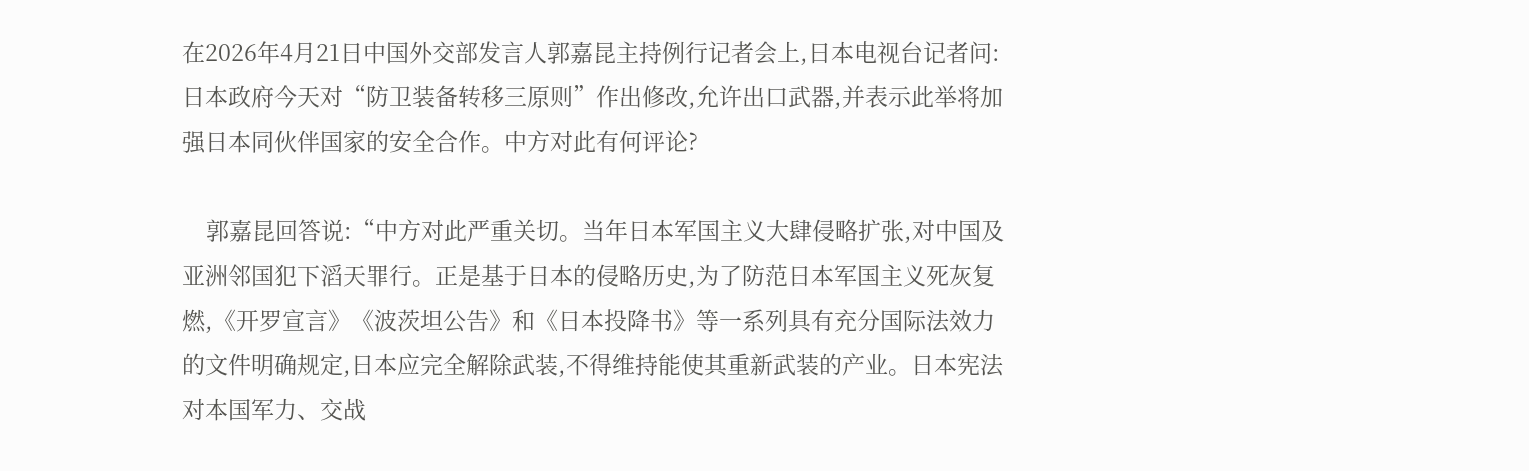在2026年4月21日中国外交部发言人郭嘉昆主持例行记者会上,日本电视台记者问:日本政府今天对“防卫装备转移三原则”作出修改,允许出口武器,并表示此举将加强日本同伙伴国家的安全合作。中方对此有何评论?

    郭嘉昆回答说:“中方对此严重关切。当年日本军国主义大肆侵略扩张,对中国及亚洲邻国犯下滔天罪行。正是基于日本的侵略历史,为了防范日本军国主义死灰复燃,《开罗宣言》《波茨坦公告》和《日本投降书》等一系列具有充分国际法效力的文件明确规定,日本应完全解除武装,不得维持能使其重新武装的产业。日本宪法对本国军力、交战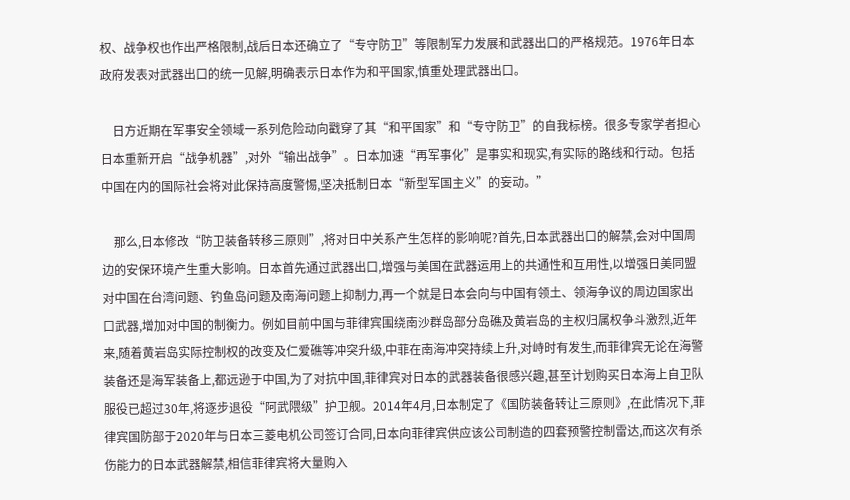权、战争权也作出严格限制,战后日本还确立了“专守防卫”等限制军力发展和武器出口的严格规范。1976年日本政府发表对武器出口的统一见解,明确表示日本作为和平国家,慎重处理武器出口。

    日方近期在军事安全领域一系列危险动向戳穿了其“和平国家”和“专守防卫”的自我标榜。很多专家学者担心日本重新开启“战争机器”,对外“输出战争”。日本加速“再军事化”是事实和现实,有实际的路线和行动。包括中国在内的国际社会将对此保持高度警惕,坚决抵制日本“新型军国主义”的妄动。”

    那么,日本修改“防卫装备转移三原则”,将对日中关系产生怎样的影响呢?首先,日本武器出口的解禁,会对中国周边的安保环境产生重大影响。日本首先通过武器出口,增强与美国在武器运用上的共通性和互用性,以增强日美同盟对中国在台湾问题、钓鱼岛问题及南海问题上抑制力,再一个就是日本会向与中国有领土、领海争议的周边国家出口武器,增加对中国的制衡力。例如目前中国与菲律宾围绕南沙群岛部分岛礁及黄岩岛的主权归属权争斗激烈,近年来,随着黄岩岛实际控制权的改变及仁爱礁等冲突升级,中菲在南海冲突持续上升,对峙时有发生,而菲律宾无论在海警装备还是海军装备上,都远逊于中国,为了对抗中国,菲律宾对日本的武器装备很感兴趣,甚至计划购买日本海上自卫队服役已超过30年,将逐步退役“阿武隈级”护卫舰。2014年4月,日本制定了《国防装备转让三原则》,在此情况下,菲律宾国防部于2020年与日本三菱电机公司签订合同,日本向菲律宾供应该公司制造的四套预警控制雷达,而这次有杀伤能力的日本武器解禁,相信菲律宾将大量购入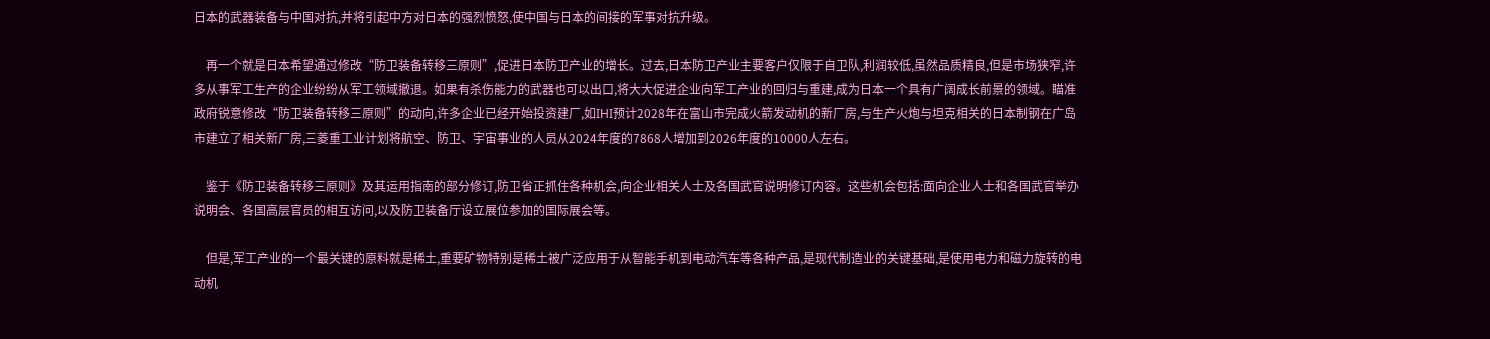日本的武器装备与中国对抗,并将引起中方对日本的强烈愤怒,使中国与日本的间接的军事对抗升级。

    再一个就是日本希望通过修改“防卫装备转移三原则”,促进日本防卫产业的增长。过去,日本防卫产业主要客户仅限于自卫队,利润较低,虽然品质精良,但是市场狭窄,许多从事军工生产的企业纷纷从军工领域撤退。如果有杀伤能力的武器也可以出口,将大大促进企业向军工产业的回归与重建,成为日本一个具有广阔成长前景的领域。瞄准政府锐意修改“防卫装备转移三原则”的动向,许多企业已经开始投资建厂,如IHI预计2028年在富山市完成火箭发动机的新厂房,与生产火炮与坦克相关的日本制钢在广岛市建立了相关新厂房,三菱重工业计划将航空、防卫、宇宙事业的人员从2024年度的7868人增加到2026年度的10000人左右。

    鉴于《防卫装备转移三原则》及其运用指南的部分修订,防卫省正抓住各种机会,向企业相关人士及各国武官说明修订内容。这些机会包括:面向企业人士和各国武官举办说明会、各国高层官员的相互访问,以及防卫装备厅设立展位参加的国际展会等。

    但是,军工产业的一个最关键的原料就是稀土,重要矿物特别是稀土被广泛应用于从智能手机到电动汽车等各种产品,是现代制造业的关键基础,是使用电力和磁力旋转的电动机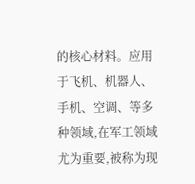的核心材料。应用于飞机、机器人、手机、空调、等多种领域,在军工领域尤为重要,被称为现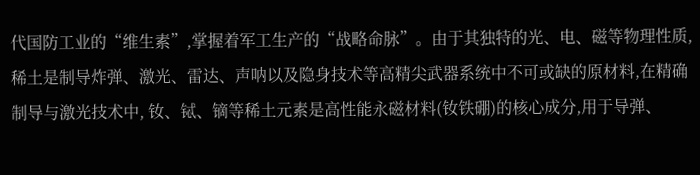代国防工业的“维生素”,掌握着军工生产的“战略命脉”。由于其独特的光、电、磁等物理性质,稀土是制导炸弹、激光、雷达、声呐以及隐身技术等高精尖武器系统中不可或缺的原材料,在精确制导与激光技术中, 钕、铽、镝等稀土元素是高性能永磁材料(钕铁硼)的核心成分,用于导弹、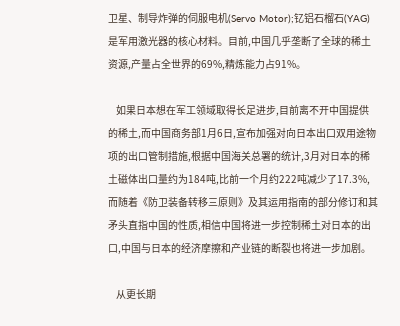卫星、制导炸弹的伺服电机(Servo Motor);钇铝石榴石(YAG)是军用激光器的核心材料。目前,中国几乎垄断了全球的稀土资源,产量占全世界的69%,精炼能力占91%。

    如果日本想在军工领域取得长足进步,目前离不开中国提供的稀土,而中国商务部1月6日,宣布加强对向日本出口双用途物项的出口管制措施,根据中国海关总署的统计,3月对日本的稀土磁体出口量约为184吨,比前一个月约222吨减少了17.3%,而随着《防卫装备转移三原则》及其运用指南的部分修订和其矛头直指中国的性质,相信中国将进一步控制稀土对日本的出口,中国与日本的经济摩擦和产业链的断裂也将进一步加剧。

    从更长期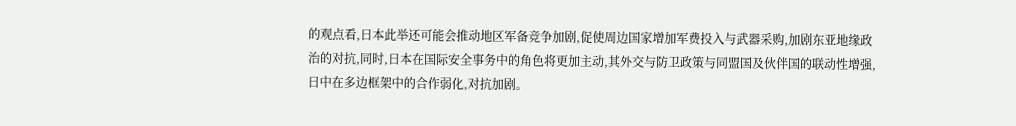的观点看,日本此举还可能会推动地区军备竞争加剧,促使周边国家增加军费投入与武器采购,加剧东亚地缘政治的对抗,同时,日本在国际安全事务中的角色将更加主动,其外交与防卫政策与同盟国及伙伴国的联动性增强,日中在多边框架中的合作弱化,对抗加剧。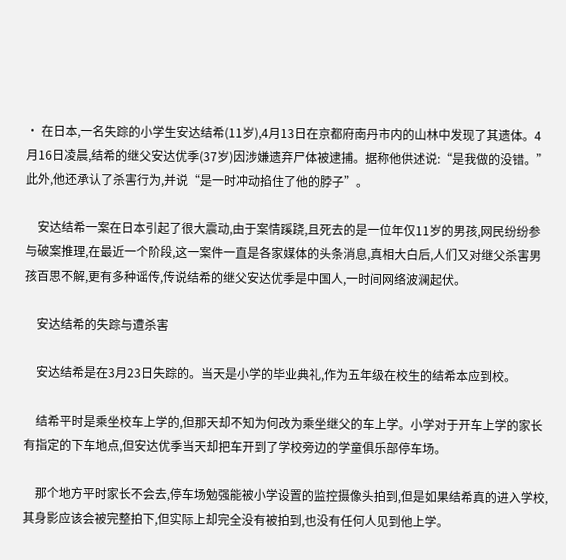• 在日本,一名失踪的小学生安达结希(11岁),4月13日在京都府南丹市内的山林中发现了其遗体。4月16日凌晨,结希的继父安达优季(37岁)因涉嫌遗弃尸体被逮捕。据称他供述说:“是我做的没错。”此外,他还承认了杀害行为,并说“是一时冲动掐住了他的脖子”。

    安达结希一案在日本引起了很大震动,由于案情蹊跷,且死去的是一位年仅11岁的男孩,网民纷纷参与破案推理,在最近一个阶段,这一案件一直是各家媒体的头条消息,真相大白后,人们又对继父杀害男孩百思不解,更有多种谣传,传说结希的继父安达优季是中国人,一时间网络波澜起伏。

    安达结希的失踪与遭杀害

    安达结希是在3月23日失踪的。当天是小学的毕业典礼,作为五年级在校生的结希本应到校。

    结希平时是乘坐校车上学的,但那天却不知为何改为乘坐继父的车上学。小学对于开车上学的家长有指定的下车地点,但安达优季当天却把车开到了学校旁边的学童俱乐部停车场。

    那个地方平时家长不会去,停车场勉强能被小学设置的监控摄像头拍到,但是如果结希真的进入学校,其身影应该会被完整拍下,但实际上却完全没有被拍到,也没有任何人见到他上学。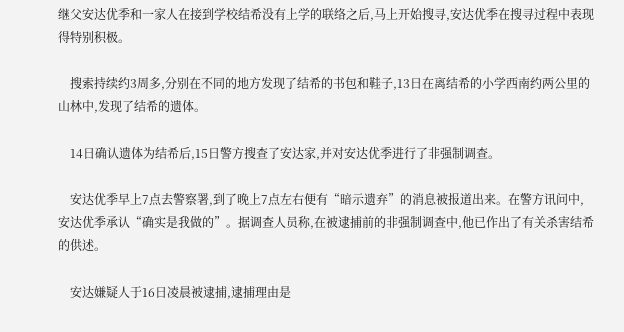继父安达优季和一家人在接到学校结希没有上学的联络之后,马上开始搜寻,安达优季在搜寻过程中表现得特别积极。

    搜索持续约3周多,分别在不同的地方发现了结希的书包和鞋子,13日在离结希的小学西南约两公里的山林中,发现了结希的遗体。

    14日确认遗体为结希后,15日警方搜查了安达家,并对安达优季进行了非强制调查。

    安达优季早上7点去警察署,到了晚上7点左右便有“暗示遗弃”的消息被报道出来。在警方讯问中,安达优季承认“确实是我做的”。据调查人员称,在被逮捕前的非强制调查中,他已作出了有关杀害结希的供述。

    安达嫌疑人于16日凌晨被逮捕,逮捕理由是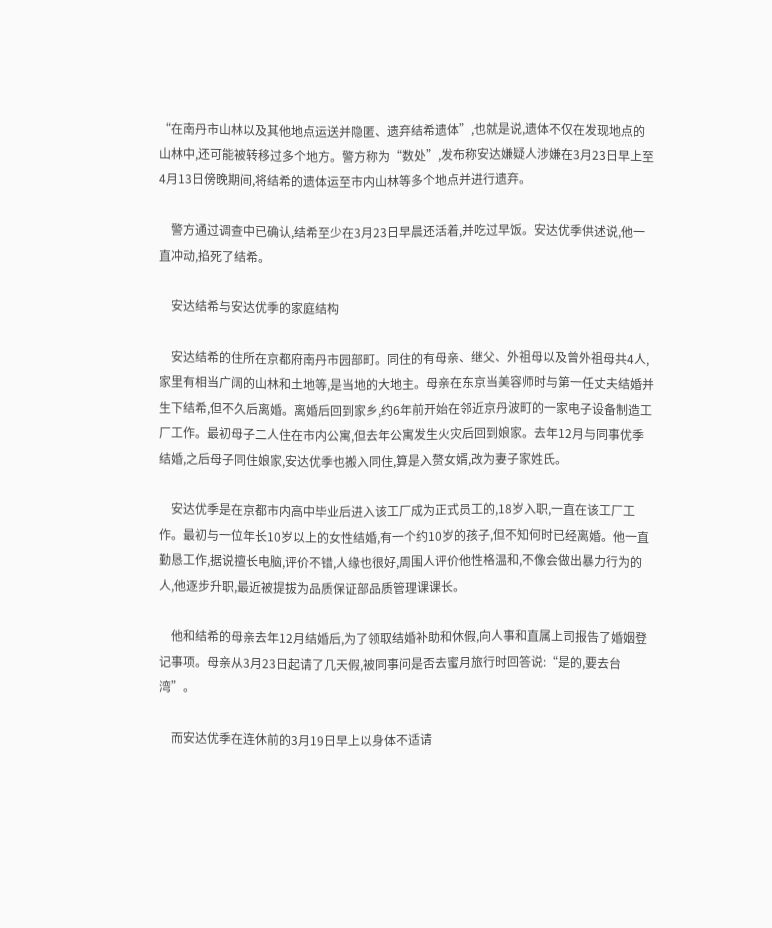“在南丹市山林以及其他地点运送并隐匿、遗弃结希遗体”,也就是说,遗体不仅在发现地点的山林中,还可能被转移过多个地方。警方称为“数处”,发布称安达嫌疑人涉嫌在3月23日早上至4月13日傍晚期间,将结希的遗体运至市内山林等多个地点并进行遗弃。

    警方通过调查中已确认,结希至少在3月23日早晨还活着,并吃过早饭。安达优季供述说,他一直冲动,掐死了结希。

    安达结希与安达优季的家庭结构

    安达结希的住所在京都府南丹市园部町。同住的有母亲、继父、外祖母以及曾外祖母共4人,家里有相当广阔的山林和土地等,是当地的大地主。母亲在东京当美容师时与第一任丈夫结婚并生下结希,但不久后离婚。离婚后回到家乡,约6年前开始在邻近京丹波町的一家电子设备制造工厂工作。最初母子二人住在市内公寓,但去年公寓发生火灾后回到娘家。去年12月与同事优季结婚,之后母子同住娘家,安达优季也搬入同住,算是入赘女婿,改为妻子家姓氏。

    安达优季是在京都市内高中毕业后进入该工厂成为正式员工的,18岁入职,一直在该工厂工作。最初与一位年长10岁以上的女性结婚,有一个约10岁的孩子,但不知何时已经离婚。他一直勤恳工作,据说擅长电脑,评价不错,人缘也很好,周围人评价他性格温和,不像会做出暴力行为的人,他逐步升职,最近被提拔为品质保证部品质管理课课长。

    他和结希的母亲去年12月结婚后,为了领取结婚补助和休假,向人事和直属上司报告了婚姻登记事项。母亲从3月23日起请了几天假,被同事问是否去蜜月旅行时回答说:“是的,要去台湾”。

    而安达优季在连休前的3月19日早上以身体不适请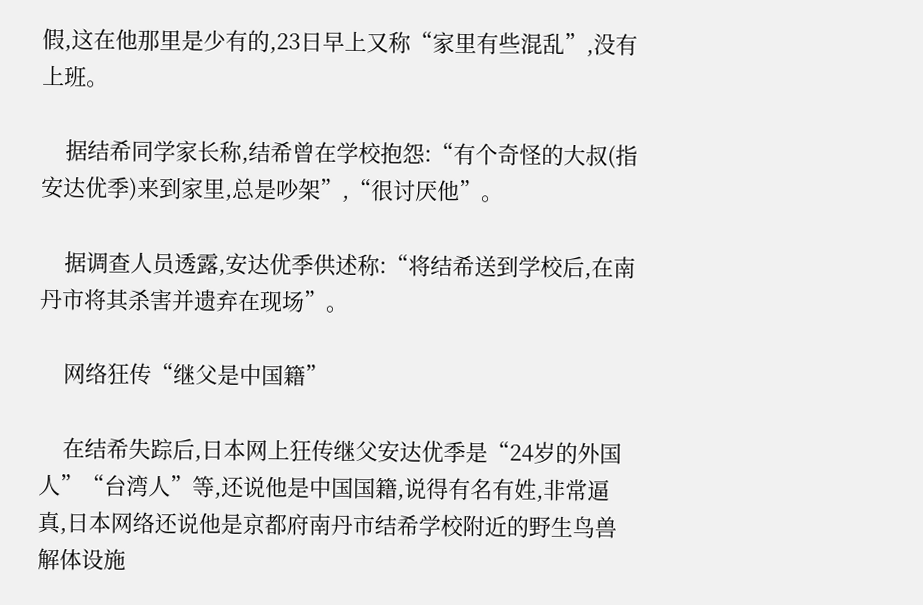假,这在他那里是少有的,23日早上又称“家里有些混乱”,没有上班。

    据结希同学家长称,结希曾在学校抱怨:“有个奇怪的大叔(指安达优季)来到家里,总是吵架”,“很讨厌他”。

    据调查人员透露,安达优季供述称:“将结希送到学校后,在南丹市将其杀害并遗弃在现场”。

    网络狂传“继父是中国籍”

    在结希失踪后,日本网上狂传继父安达优季是“24岁的外国人”“台湾人”等,还说他是中国国籍,说得有名有姓,非常逼真,日本网络还说他是京都府南丹市结希学校附近的野生鸟兽解体设施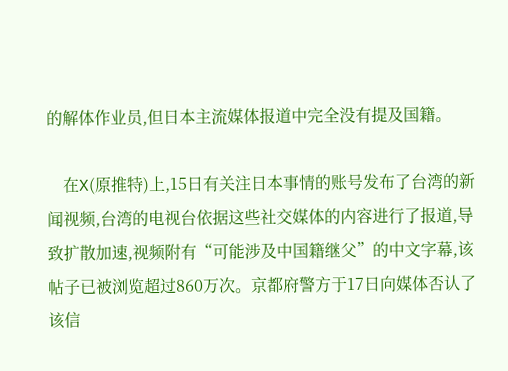的解体作业员,但日本主流媒体报道中完全没有提及国籍。

    在X(原推特)上,15日有关注日本事情的账号发布了台湾的新闻视频,台湾的电视台依据这些社交媒体的内容进行了报道,导致扩散加速,视频附有“可能涉及中国籍继父”的中文字幕,该帖子已被浏览超过860万次。京都府警方于17日向媒体否认了该信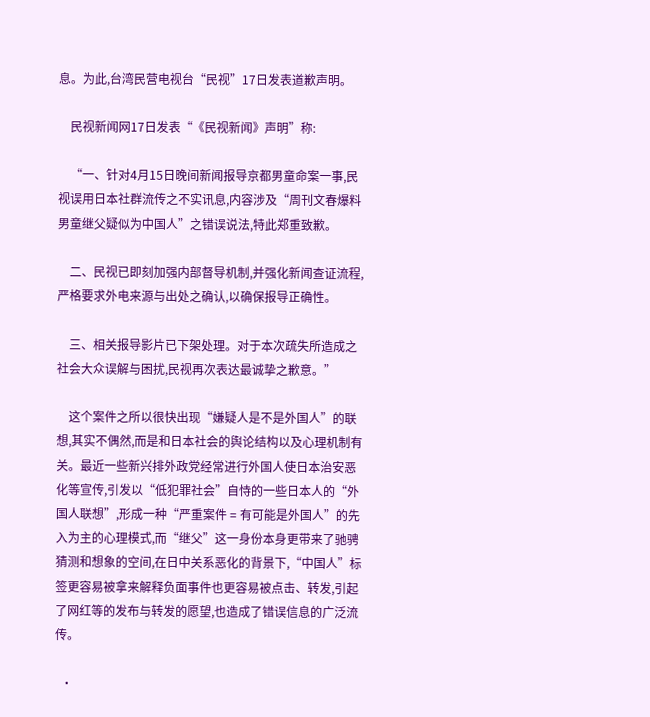息。为此,台湾民营电视台“民视”17日发表道歉声明。

    民视新闻网17日发表“《民视新闻》声明”称:

    “一、针对4月15日晚间新闻报导京都男童命案一事,民视误用日本社群流传之不实讯息,内容涉及“周刊文春爆料男童继父疑似为中国人”之错误说法,特此郑重致歉。

    二、民视已即刻加强内部督导机制,并强化新闻查证流程,严格要求外电来源与出处之确认,以确保报导正确性。

    三、相关报导影片已下架处理。对于本次疏失所造成之社会大众误解与困扰,民视再次表达最诚挚之歉意。”

    这个案件之所以很快出现“嫌疑人是不是外国人”的联想,其实不偶然,而是和日本社会的舆论结构以及心理机制有关。最近一些新兴排外政党经常进行外国人使日本治安恶化等宣传,引发以“低犯罪社会”自恃的一些日本人的“外国人联想”,形成一种“严重案件 = 有可能是外国人”的先入为主的心理模式,而“继父”这一身份本身更带来了驰骋猜测和想象的空间,在日中关系恶化的背景下,“中国人”标签更容易被拿来解释负面事件也更容易被点击、转发,引起了网红等的发布与转发的愿望,也造成了错误信息的广泛流传。

  •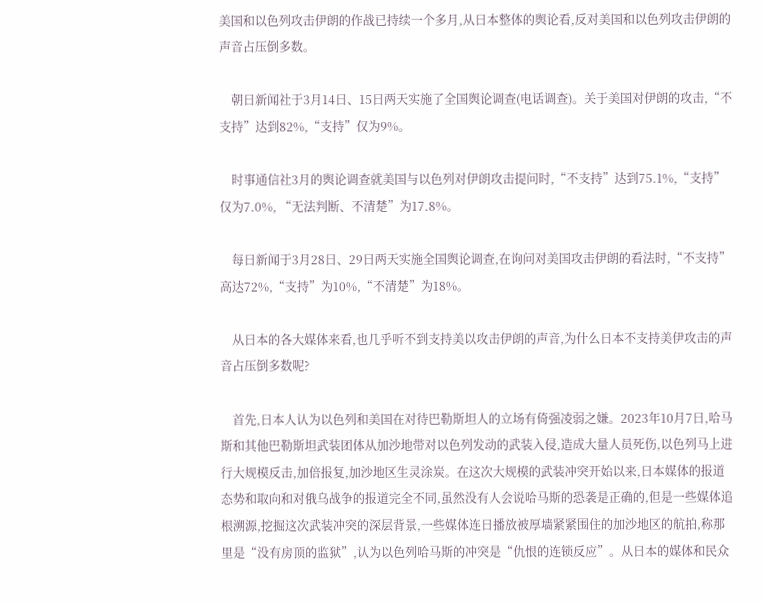美国和以色列攻击伊朗的作战已持续一个多月,从日本整体的舆论看,反对美国和以色列攻击伊朗的声音占压倒多数。

    朝日新闻社于3月14日、15日两天实施了全国舆论调查(电话调查)。关于美国对伊朗的攻击,“不支持”达到82%,“支持”仅为9%。

    时事通信社3月的舆论调查就美国与以色列对伊朗攻击提问时,“不支持”达到75.1%,“支持”仅为7.0%, “无法判断、不清楚”为17.8%。

    每日新闻于3月28日、29日两天实施全国舆论调查,在询问对美国攻击伊朗的看法时,“不支持”高达72%,“支持”为10%,“不清楚”为18%。

    从日本的各大媒体来看,也几乎听不到支持美以攻击伊朗的声音,为什么日本不支持美伊攻击的声音占压倒多数呢?

    首先,日本人认为以色列和美国在对待巴勒斯坦人的立场有倚强凌弱之嫌。2023年10月7日,哈马斯和其他巴勒斯坦武装团体从加沙地带对以色列发动的武装入侵,造成大量人员死伤,以色列马上进行大规模反击,加倍报复,加沙地区生灵涂炭。在这次大规模的武装冲突开始以来,日本媒体的报道态势和取向和对俄乌战争的报道完全不同,虽然没有人会说哈马斯的恐袭是正确的,但是一些媒体追根溯源,挖掘这次武装冲突的深层背景,一些媒体连日播放被厚墙紧紧围住的加沙地区的航拍,称那里是“没有房顶的监狱”,认为以色列哈马斯的冲突是“仇恨的连锁反应”。从日本的媒体和民众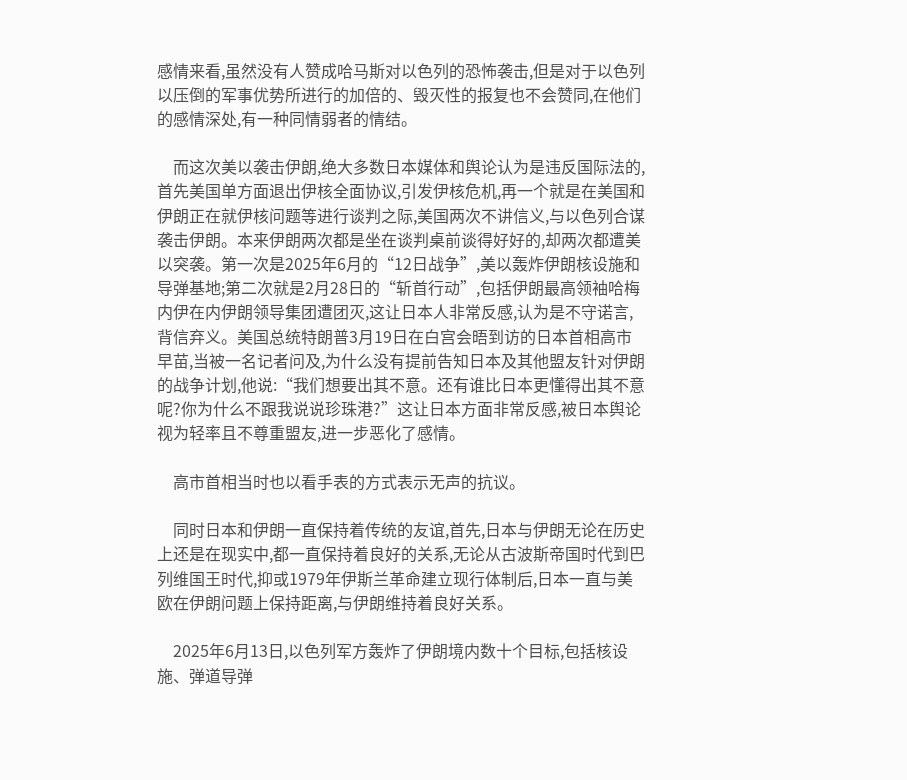感情来看,虽然没有人赞成哈马斯对以色列的恐怖袭击,但是对于以色列以压倒的军事优势所进行的加倍的、毁灭性的报复也不会赞同,在他们的感情深处,有一种同情弱者的情结。

    而这次美以袭击伊朗,绝大多数日本媒体和舆论认为是违反国际法的,首先美国单方面退出伊核全面协议,引发伊核危机,再一个就是在美国和伊朗正在就伊核问题等进行谈判之际,美国两次不讲信义,与以色列合谋袭击伊朗。本来伊朗两次都是坐在谈判桌前谈得好好的,却两次都遭美以突袭。第一次是2025年6月的“12日战争”,美以轰炸伊朗核设施和导弹基地;第二次就是2月28日的“斩首行动”,包括伊朗最高领袖哈梅内伊在内伊朗领导集团遭团灭,这让日本人非常反感,认为是不守诺言,背信弃义。美国总统特朗普3月19日在白宫会晤到访的日本首相高市早苗,当被一名记者问及,为什么没有提前告知日本及其他盟友针对伊朗的战争计划,他说:“我们想要出其不意。还有谁比日本更懂得出其不意呢?你为什么不跟我说说珍珠港?”这让日本方面非常反感,被日本舆论视为轻率且不尊重盟友,进一步恶化了感情。

    高市首相当时也以看手表的方式表示无声的抗议。

    同时日本和伊朗一直保持着传统的友谊,首先,日本与伊朗无论在历史上还是在现实中,都一直保持着良好的关系,无论从古波斯帝国时代到巴列维国王时代,抑或1979年伊斯兰革命建立现行体制后,日本一直与美欧在伊朗问题上保持距离,与伊朗维持着良好关系。

    2025年6月13日,以色列军方轰炸了伊朗境内数十个目标,包括核设施、弹道导弹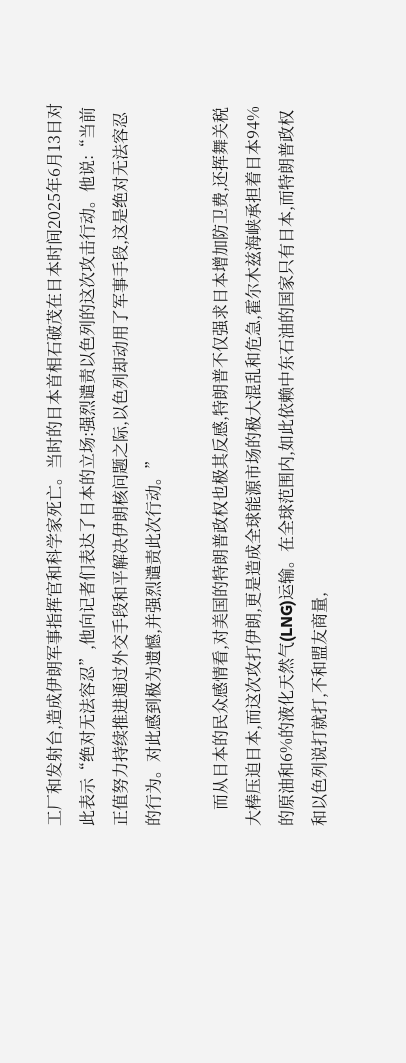工厂和发射台,造成伊朗军事指挥官和科学家死亡。当时的日本首相石破茂在日本时间2025年6月13日对此表示“绝对无法容忍”,他向记者们表达了日本的立场:强烈谴责以色列的这次攻击行动。他说:“当前正值努力持续推进通过外交手段和平解决伊朗核问题之际,以色列却动用了军事手段,这是绝对无法容忍的行为。对此感到极为遗憾,并强烈谴责此次行动。”

    而从日本的民众感情看,对美国的特朗普政权也极其反感,特朗普不仅强求日本增加防卫费,还挥舞关税大棒压迫日本,而这次攻打伊朗,更是造成全球能源市场的极大混乱和危急,霍尔木兹海峡承担着日本94%的原油和6%的液化天然气(LNG)运输。在全球范围内,如此依赖中东石油的国家只有日本,而特朗普政权和以色列说打就打,不和盟友商量,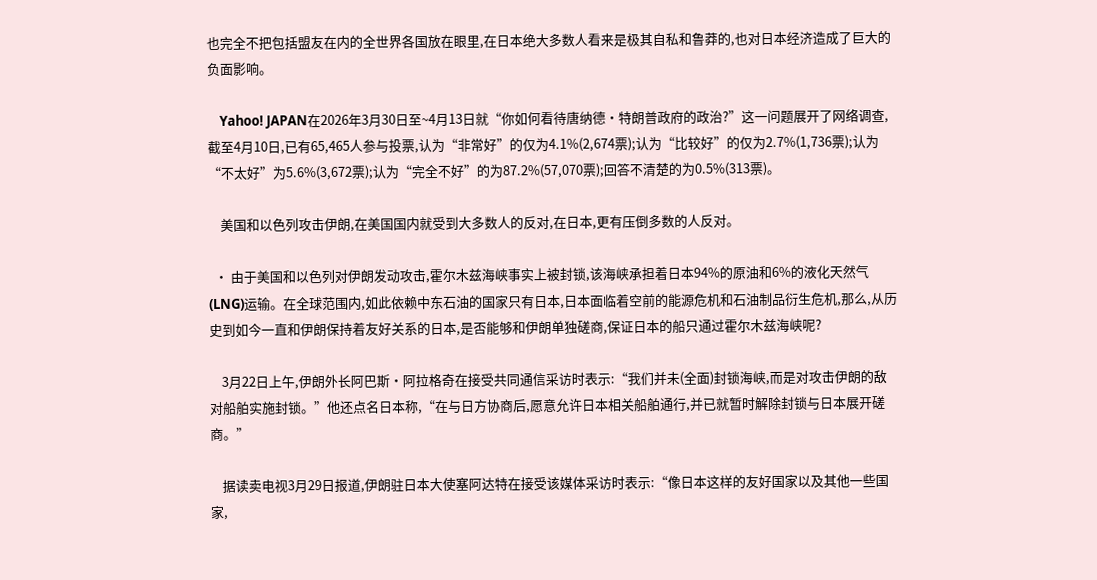也完全不把包括盟友在内的全世界各国放在眼里,在日本绝大多数人看来是极其自私和鲁莽的,也对日本经济造成了巨大的负面影响。

    Yahoo! JAPAN在2026年3月30日至~4月13日就“你如何看待唐纳德·特朗普政府的政治?”这一问题展开了网络调查,截至4月10日,已有65,465人参与投票,认为“非常好”的仅为4.1%(2,674票);认为“比较好”的仅为2.7%(1,736票);认为“不太好”为5.6%(3,672票);认为“完全不好”的为87.2%(57,070票);回答不清楚的为0.5%(313票)。

    美国和以色列攻击伊朗,在美国国内就受到大多数人的反对,在日本,更有压倒多数的人反对。

  • 由于美国和以色列对伊朗发动攻击,霍尔木兹海峡事实上被封锁,该海峡承担着日本94%的原油和6%的液化天然气(LNG)运输。在全球范围内,如此依赖中东石油的国家只有日本,日本面临着空前的能源危机和石油制品衍生危机,那么,从历史到如今一直和伊朗保持着友好关系的日本,是否能够和伊朗单独磋商,保证日本的船只通过霍尔木兹海峡呢?

    3月22日上午,伊朗外长阿巴斯·阿拉格奇在接受共同通信采访时表示:“我们并未(全面)封锁海峡,而是对攻击伊朗的敌对船舶实施封锁。”他还点名日本称,“在与日方协商后,愿意允许日本相关船舶通行,并已就暂时解除封锁与日本展开磋商。”

    据读卖电视3月29日报道,伊朗驻日本大使塞阿达特在接受该媒体采访时表示:“像日本这样的友好国家以及其他一些国家,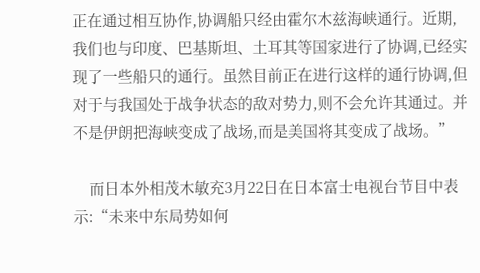正在通过相互协作,协调船只经由霍尔木兹海峡通行。近期,我们也与印度、巴基斯坦、土耳其等国家进行了协调,已经实现了一些船只的通行。虽然目前正在进行这样的通行协调,但对于与我国处于战争状态的敌对势力,则不会允许其通过。并不是伊朗把海峡变成了战场,而是美国将其变成了战场。”

    而日本外相茂木敏充3月22日在日本富士电视台节目中表示:“未来中东局势如何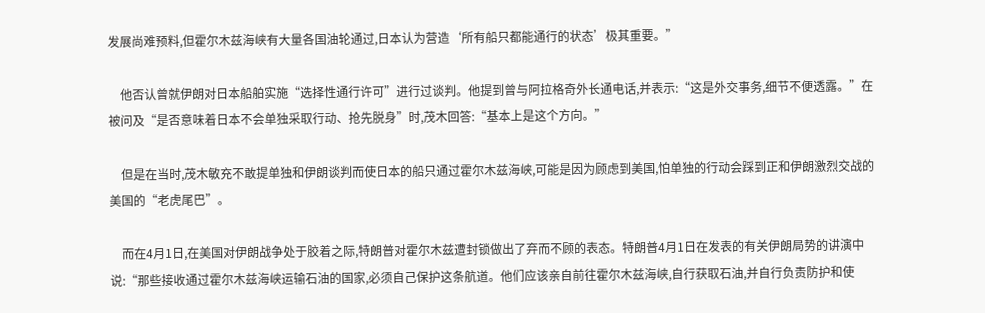发展尚难预料,但霍尔木兹海峡有大量各国油轮通过,日本认为营造‘所有船只都能通行的状态’极其重要。”

    他否认曾就伊朗对日本船舶实施“选择性通行许可”进行过谈判。他提到曾与阿拉格奇外长通电话,并表示:“这是外交事务,细节不便透露。”在被问及“是否意味着日本不会单独采取行动、抢先脱身”时,茂木回答:“基本上是这个方向。”

    但是在当时,茂木敏充不敢提单独和伊朗谈判而使日本的船只通过霍尔木兹海峡,可能是因为顾虑到美国,怕单独的行动会踩到正和伊朗激烈交战的美国的“老虎尾巴”。

    而在4月1日,在美国对伊朗战争处于胶着之际,特朗普对霍尔木兹遭封锁做出了弃而不顾的表态。特朗普4月1日在发表的有关伊朗局势的讲演中说:“那些接收通过霍尔木兹海峡运输石油的国家,必须自己保护这条航道。他们应该亲自前往霍尔木兹海峡,自行获取石油,并自行负责防护和使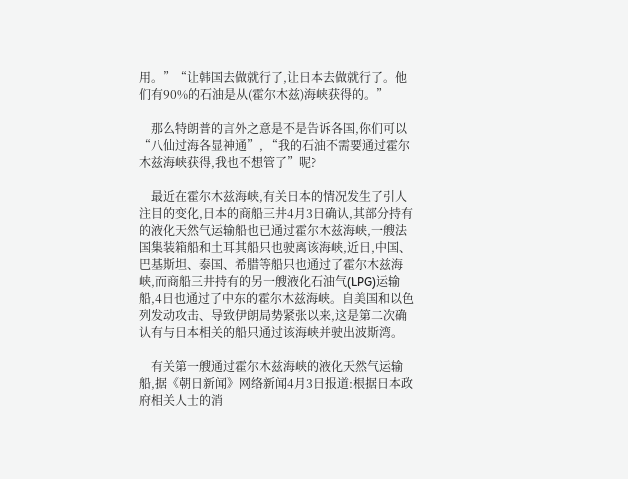用。”“让韩国去做就行了,让日本去做就行了。他们有90%的石油是从(霍尔木兹)海峡获得的。”

    那么特朗普的言外之意是不是告诉各国,你们可以“八仙过海各显神通”, “我的石油不需要通过霍尔木兹海峡获得,我也不想管了”呢?

    最近在霍尔木兹海峡,有关日本的情况发生了引人注目的变化,日本的商船三井4月3日确认,其部分持有的液化天然气运输船也已通过霍尔木兹海峡,一艘法国集装箱船和土耳其船只也驶离该海峡,近日,中国、巴基斯坦、泰国、希腊等船只也通过了霍尔木兹海峡,而商船三井持有的另一艘液化石油气(LPG)运输船,4日也通过了中东的霍尔木兹海峡。自美国和以色列发动攻击、导致伊朗局势紧张以来,这是第二次确认有与日本相关的船只通过该海峡并驶出波斯湾。

    有关第一艘通过霍尔木兹海峡的液化天然气运输船,据《朝日新闻》网络新闻4月3日报道:根据日本政府相关人士的消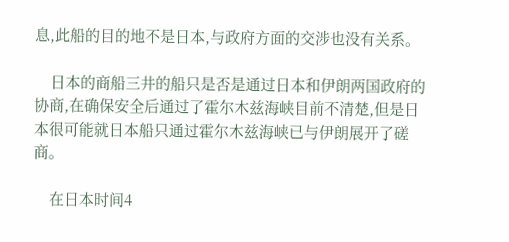息,此船的目的地不是日本,与政府方面的交涉也没有关系。

    日本的商船三井的船只是否是通过日本和伊朗两国政府的协商,在确保安全后通过了霍尔木兹海峡目前不清楚,但是日本很可能就日本船只通过霍尔木兹海峡已与伊朗展开了磋商。

    在日本时间4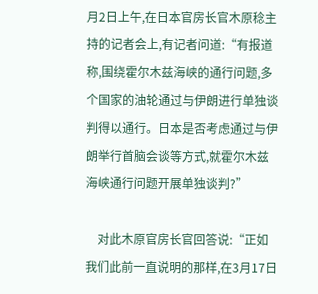月2日上午,在日本官房长官木原稔主持的记者会上,有记者问道:“有报道称,围绕霍尔木兹海峡的通行问题,多个国家的油轮通过与伊朗进行单独谈判得以通行。日本是否考虑通过与伊朗举行首脑会谈等方式,就霍尔木兹海峡通行问题开展单独谈判?”

    对此木原官房长官回答说:“正如我们此前一直说明的那样,在3月17日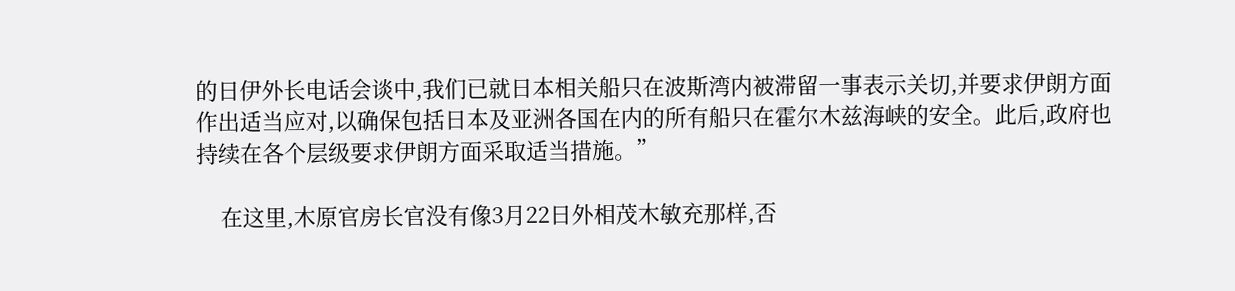的日伊外长电话会谈中,我们已就日本相关船只在波斯湾内被滞留一事表示关切,并要求伊朗方面作出适当应对,以确保包括日本及亚洲各国在内的所有船只在霍尔木兹海峡的安全。此后,政府也持续在各个层级要求伊朗方面采取适当措施。”

    在这里,木原官房长官没有像3月22日外相茂木敏充那样,否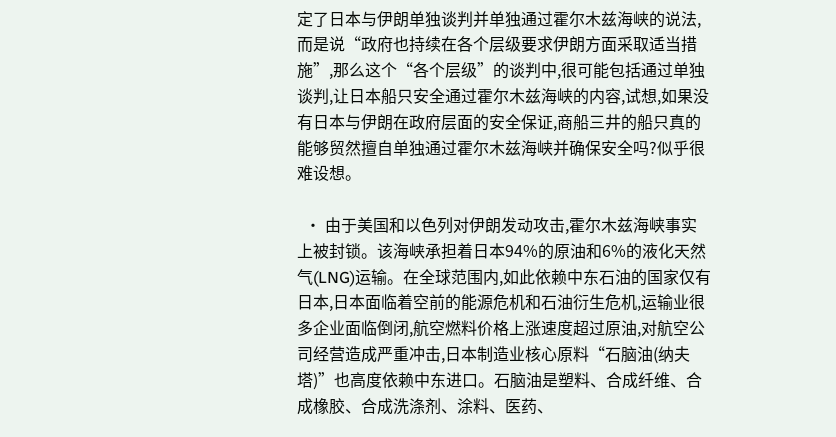定了日本与伊朗单独谈判并单独通过霍尔木兹海峡的说法,而是说“政府也持续在各个层级要求伊朗方面采取适当措施”,那么这个“各个层级”的谈判中,很可能包括通过单独谈判,让日本船只安全通过霍尔木兹海峡的内容,试想,如果没有日本与伊朗在政府层面的安全保证,商船三井的船只真的能够贸然擅自单独通过霍尔木兹海峡并确保安全吗?似乎很难设想。

  • 由于美国和以色列对伊朗发动攻击,霍尔木兹海峡事实上被封锁。该海峡承担着日本94%的原油和6%的液化天然气(LNG)运输。在全球范围内,如此依赖中东石油的国家仅有日本,日本面临着空前的能源危机和石油衍生危机,运输业很多企业面临倒闭,航空燃料价格上涨速度超过原油,对航空公司经营造成严重冲击,日本制造业核心原料“石脑油(纳夫塔)”也高度依赖中东进口。石脑油是塑料、合成纤维、合成橡胶、合成洗涤剂、涂料、医药、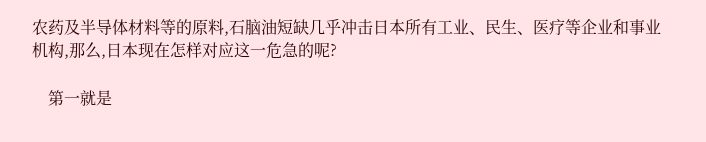农药及半导体材料等的原料,石脑油短缺几乎冲击日本所有工业、民生、医疗等企业和事业机构,那么,日本现在怎样对应这一危急的呢?

    第一就是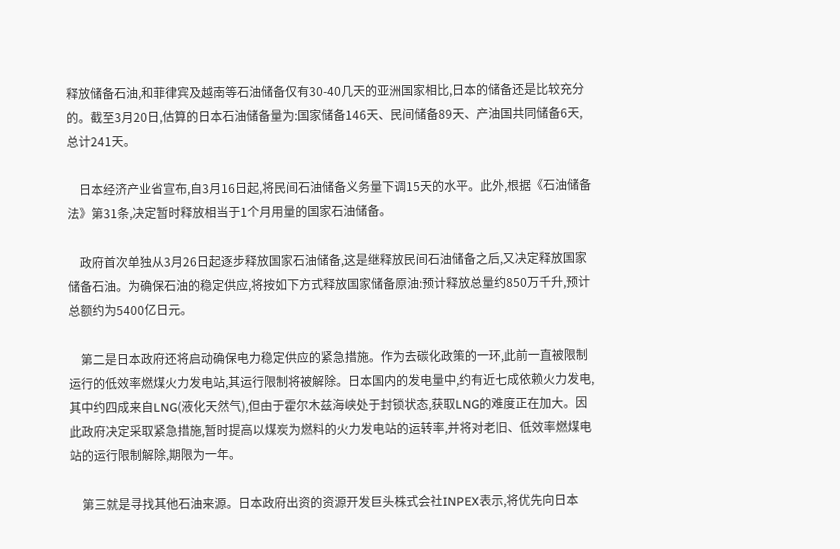释放储备石油,和菲律宾及越南等石油储备仅有30-40几天的亚洲国家相比,日本的储备还是比较充分的。截至3月20日,估算的日本石油储备量为:国家储备146天、民间储备89天、产油国共同储备6天,总计241天。

    日本经济产业省宣布,自3月16日起,将民间石油储备义务量下调15天的水平。此外,根据《石油储备法》第31条,决定暂时释放相当于1个月用量的国家石油储备。

    政府首次单独从3月26日起逐步释放国家石油储备,这是继释放民间石油储备之后,又决定释放国家储备石油。为确保石油的稳定供应,将按如下方式释放国家储备原油:预计释放总量约850万千升,预计总额约为5400亿日元。

    第二是日本政府还将启动确保电力稳定供应的紧急措施。作为去碳化政策的一环,此前一直被限制运行的低效率燃煤火力发电站,其运行限制将被解除。日本国内的发电量中,约有近七成依赖火力发电,其中约四成来自LNG(液化天然气),但由于霍尔木兹海峡处于封锁状态,获取LNG的难度正在加大。因此政府决定采取紧急措施,暂时提高以煤炭为燃料的火力发电站的运转率,并将对老旧、低效率燃煤电站的运行限制解除,期限为一年。

    第三就是寻找其他石油来源。日本政府出资的资源开发巨头株式会社INPEX表示,将优先向日本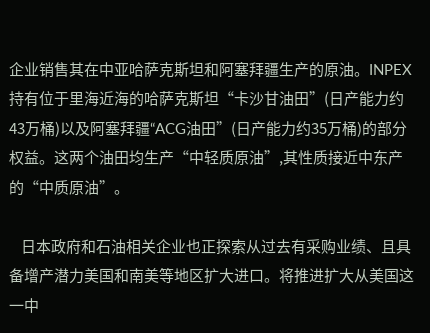企业销售其在中亚哈萨克斯坦和阿塞拜疆生产的原油。INPEX持有位于里海近海的哈萨克斯坦“卡沙甘油田”(日产能力约43万桶)以及阿塞拜疆“ACG油田”(日产能力约35万桶)的部分权益。这两个油田均生产“中轻质原油”,其性质接近中东产的“中质原油”。

    日本政府和石油相关企业也正探索从过去有采购业绩、且具备增产潜力美国和南美等地区扩大进口。将推进扩大从美国这一中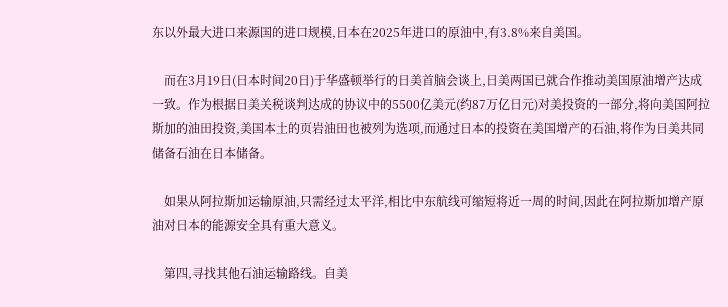东以外最大进口来源国的进口规模,日本在2025年进口的原油中,有3.8%来自美国。

    而在3月19日(日本时间20日)于华盛顿举行的日美首脑会谈上,日美两国已就合作推动美国原油增产达成一致。作为根据日美关税谈判达成的协议中的5500亿美元(约87万亿日元)对美投资的一部分,将向美国阿拉斯加的油田投资,美国本土的页岩油田也被列为选项,而通过日本的投资在美国增产的石油,将作为日美共同储备石油在日本储备。

    如果从阿拉斯加运输原油,只需经过太平洋,相比中东航线可缩短将近一周的时间,因此在阿拉斯加增产原油对日本的能源安全具有重大意义。

    第四,寻找其他石油运输路线。自美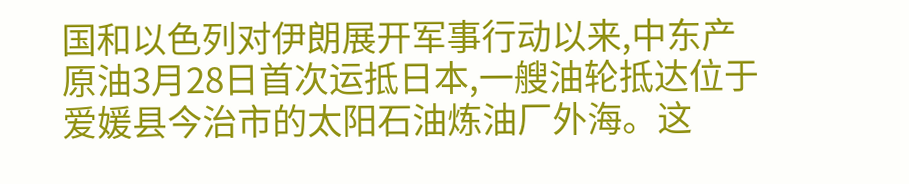国和以色列对伊朗展开军事行动以来,中东产原油3月28日首次运抵日本,一艘油轮抵达位于爱媛县今治市的太阳石油炼油厂外海。这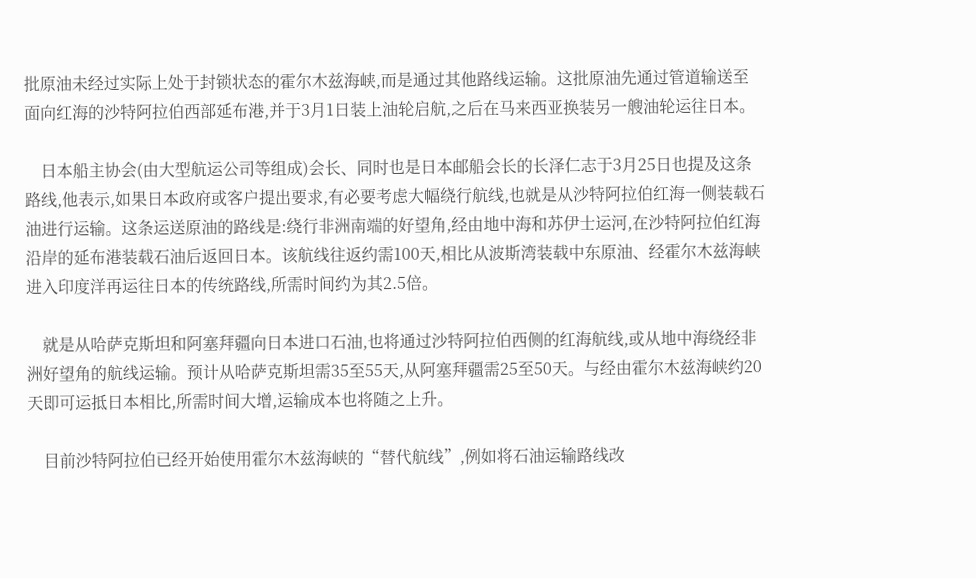批原油未经过实际上处于封锁状态的霍尔木兹海峡,而是通过其他路线运输。这批原油先通过管道输送至面向红海的沙特阿拉伯西部延布港,并于3月1日装上油轮启航,之后在马来西亚换装另一艘油轮运往日本。

    日本船主协会(由大型航运公司等组成)会长、同时也是日本邮船会长的长泽仁志于3月25日也提及这条路线,他表示,如果日本政府或客户提出要求,有必要考虑大幅绕行航线,也就是从沙特阿拉伯红海一侧装载石油进行运输。这条运送原油的路线是:绕行非洲南端的好望角,经由地中海和苏伊士运河,在沙特阿拉伯红海沿岸的延布港装载石油后返回日本。该航线往返约需100天,相比从波斯湾装载中东原油、经霍尔木兹海峡进入印度洋再运往日本的传统路线,所需时间约为其2.5倍。

    就是从哈萨克斯坦和阿塞拜疆向日本进口石油,也将通过沙特阿拉伯西侧的红海航线,或从地中海绕经非洲好望角的航线运输。预计从哈萨克斯坦需35至55天,从阿塞拜疆需25至50天。与经由霍尔木兹海峡约20天即可运抵日本相比,所需时间大增,运输成本也将随之上升。

    目前沙特阿拉伯已经开始使用霍尔木兹海峡的“替代航线”,例如将石油运输路线改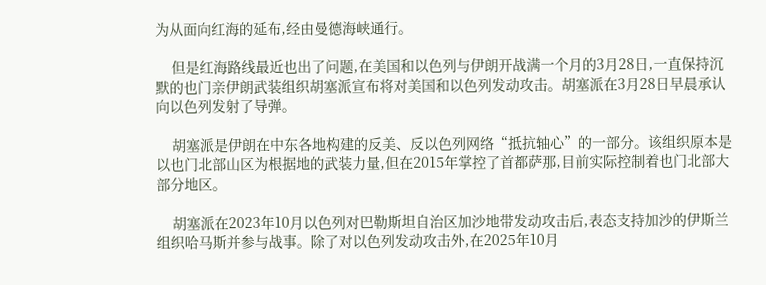为从面向红海的延布,经由曼德海峡通行。

    但是红海路线最近也出了问题,在美国和以色列与伊朗开战满一个月的3月28日,一直保持沉默的也门亲伊朗武装组织胡塞派宣布将对美国和以色列发动攻击。胡塞派在3月28日早晨承认向以色列发射了导弹。

    胡塞派是伊朗在中东各地构建的反美、反以色列网络“抵抗轴心”的一部分。该组织原本是以也门北部山区为根据地的武装力量,但在2015年掌控了首都萨那,目前实际控制着也门北部大部分地区。

    胡塞派在2023年10月以色列对巴勒斯坦自治区加沙地带发动攻击后,表态支持加沙的伊斯兰组织哈马斯并参与战事。除了对以色列发动攻击外,在2025年10月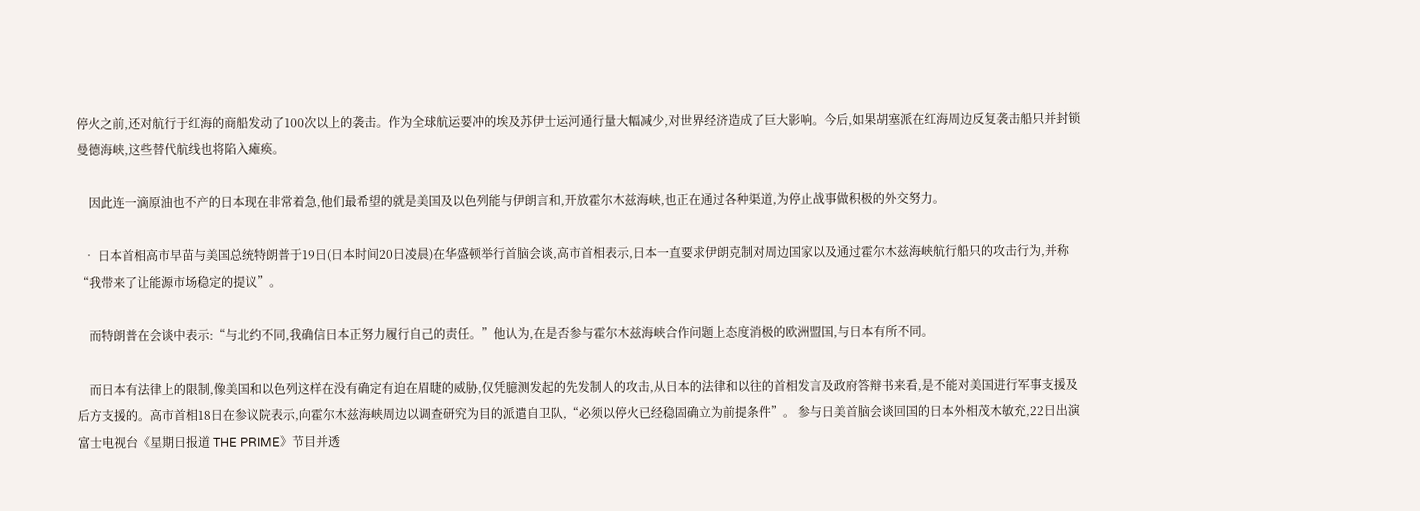停火之前,还对航行于红海的商船发动了100次以上的袭击。作为全球航运要冲的埃及苏伊士运河通行量大幅减少,对世界经济造成了巨大影响。今后,如果胡塞派在红海周边反复袭击船只并封锁曼德海峡,这些替代航线也将陷入瘫痪。

    因此连一滴原油也不产的日本现在非常着急,他们最希望的就是美国及以色列能与伊朗言和,开放霍尔木兹海峡,也正在通过各种渠道,为停止战事做积极的外交努力。

  • 日本首相高市早苗与美国总统特朗普于19日(日本时间20日凌晨)在华盛顿举行首脑会谈,高市首相表示,日本一直要求伊朗克制对周边国家以及通过霍尔木兹海峡航行船只的攻击行为,并称“我带来了让能源市场稳定的提议”。

    而特朗普在会谈中表示:“与北约不同,我确信日本正努力履行自己的责任。”他认为,在是否参与霍尔木兹海峡合作问题上态度消极的欧洲盟国,与日本有所不同。

    而日本有法律上的限制,像美国和以色列这样在没有确定有迫在眉睫的威胁,仅凭臆测发起的先发制人的攻击,从日本的法律和以往的首相发言及政府答辩书来看,是不能对美国进行军事支援及后方支援的。高市首相18日在参议院表示,向霍尔木兹海峡周边以调查研究为目的派遣自卫队,“必须以停火已经稳固确立为前提条件”。 参与日美首脑会谈回国的日本外相茂木敏充,22日出演富士电视台《星期日报道 THE PRIME》节目并透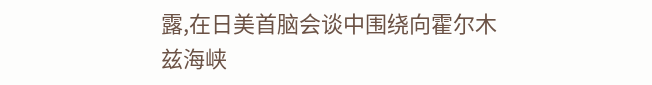露,在日美首脑会谈中围绕向霍尔木兹海峡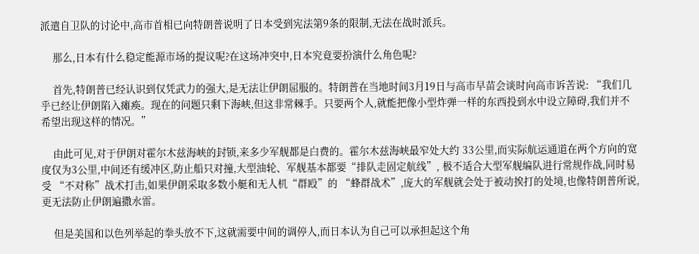派遣自卫队的讨论中,高市首相已向特朗普说明了日本受到宪法第9条的限制,无法在战时派兵。

    那么,日本有什么稳定能源市场的提议呢?在这场冲突中,日本究竟要扮演什么角色呢?

    首先,特朗普已经认识到仅凭武力的强大,是无法让伊朗屈服的。特朗普在当地时间3月19日与高市早苗会谈时向高市诉苦说: “我们几乎已经让伊朗陷入瘫痪。现在的问题只剩下海峡,但这非常棘手。只要两个人,就能把像小型炸弹一样的东西投到水中设立障碍,我们并不希望出现这样的情况。”

    由此可见,对于伊朗对霍尔木兹海峡的封锁,来多少军舰都是白费的。霍尔木兹海峡最窄处大约 33公里,而实际航运通道在两个方向的宽度仅为3公里,中间还有缓冲区,防止船只对撞,大型油轮、军舰基本都要“排队走固定航线”, 极不适合大型军舰编队进行常规作战,同时易受 “不对称”战术打击,如果伊朗采取多数小艇和无人机“群殴”的 “蜂群战术”,庞大的军舰就会处于被动挨打的处境,也像特朗普所说,更无法防止伊朗遍撒水雷。

    但是美国和以色列举起的拳头放不下,这就需要中间的调停人,而日本认为自己可以承担起这个角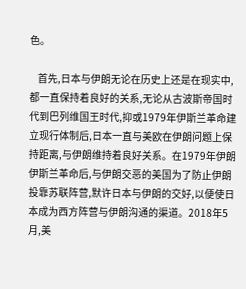色。

    首先,日本与伊朗无论在历史上还是在现实中,都一直保持着良好的关系,无论从古波斯帝国时代到巴列维国王时代,抑或1979年伊斯兰革命建立现行体制后,日本一直与美欧在伊朗问题上保持距离,与伊朗维持着良好关系。在1979年伊朗伊斯兰革命后,与伊朗交恶的美国为了防止伊朗投靠苏联阵营,默许日本与伊朗的交好,以便使日本成为西方阵营与伊朗沟通的渠道。2018年5月,美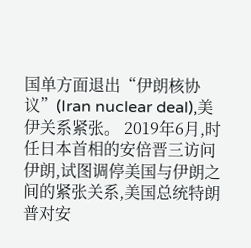国单方面退出“伊朗核协议”(Iran nuclear deal),美伊关系紧张。 2019年6月,时任日本首相的安倍晋三访问伊朗,试图调停美国与伊朗之间的紧张关系,美国总统特朗普对安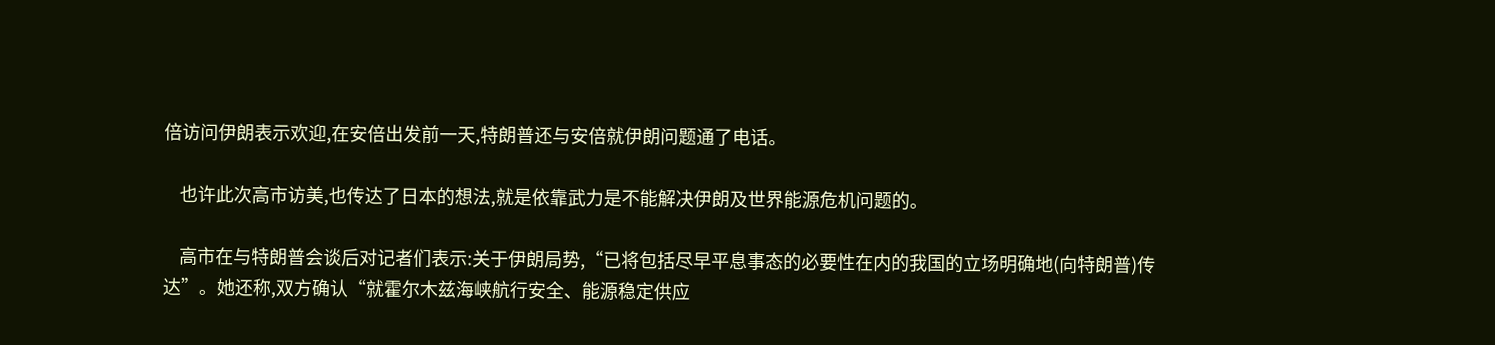倍访问伊朗表示欢迎,在安倍出发前一天,特朗普还与安倍就伊朗问题通了电话。

    也许此次高市访美,也传达了日本的想法,就是依靠武力是不能解决伊朗及世界能源危机问题的。

    高市在与特朗普会谈后对记者们表示:关于伊朗局势,“已将包括尽早平息事态的必要性在内的我国的立场明确地(向特朗普)传达”。她还称,双方确认“就霍尔木兹海峡航行安全、能源稳定供应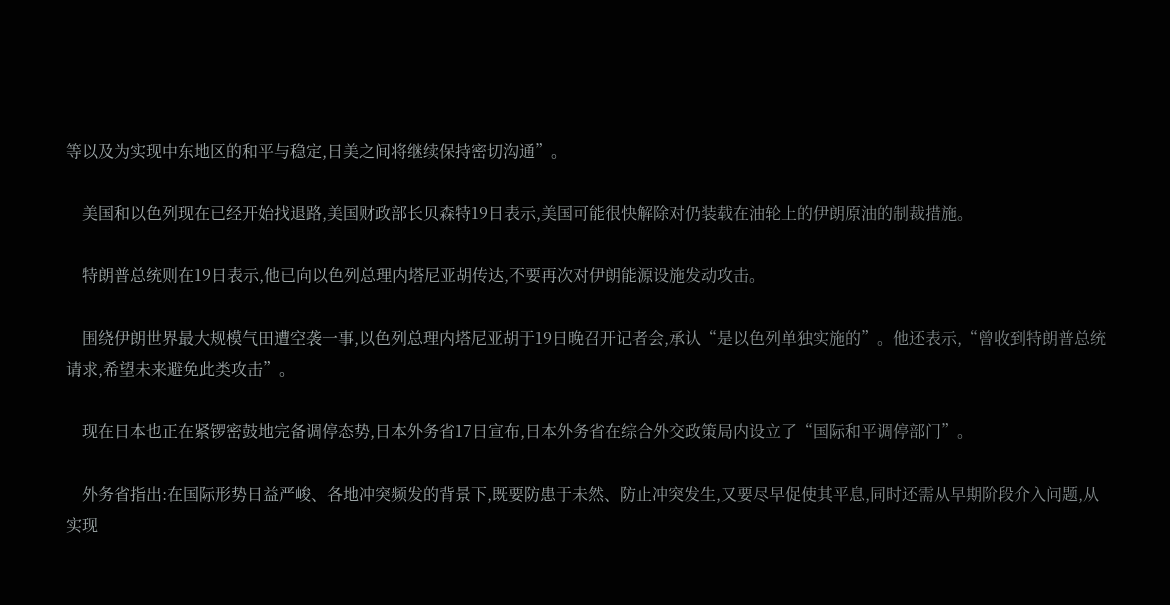等以及为实现中东地区的和平与稳定,日美之间将继续保持密切沟通”。

    美国和以色列现在已经开始找退路,美国财政部长贝森特19日表示,美国可能很快解除对仍装载在油轮上的伊朗原油的制裁措施。

    特朗普总统则在19日表示,他已向以色列总理内塔尼亚胡传达,不要再次对伊朗能源设施发动攻击。

    围绕伊朗世界最大规模气田遭空袭一事,以色列总理内塔尼亚胡于19日晚召开记者会,承认“是以色列单独实施的”。他还表示,“曾收到特朗普总统请求,希望未来避免此类攻击”。

    现在日本也正在紧锣密鼓地完备调停态势,日本外务省17日宣布,日本外务省在综合外交政策局内设立了“国际和平调停部门”。

    外务省指出:在国际形势日益严峻、各地冲突频发的背景下,既要防患于未然、防止冲突发生,又要尽早促使其平息,同时还需从早期阶段介入问题,从实现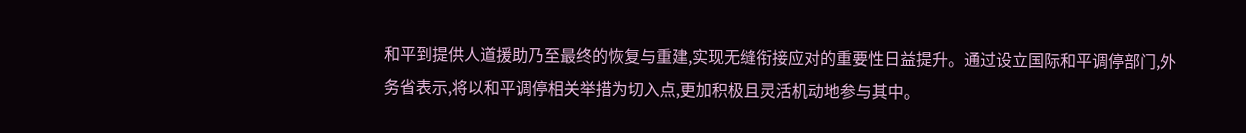和平到提供人道援助乃至最终的恢复与重建,实现无缝衔接应对的重要性日益提升。通过设立国际和平调停部门,外务省表示,将以和平调停相关举措为切入点,更加积极且灵活机动地参与其中。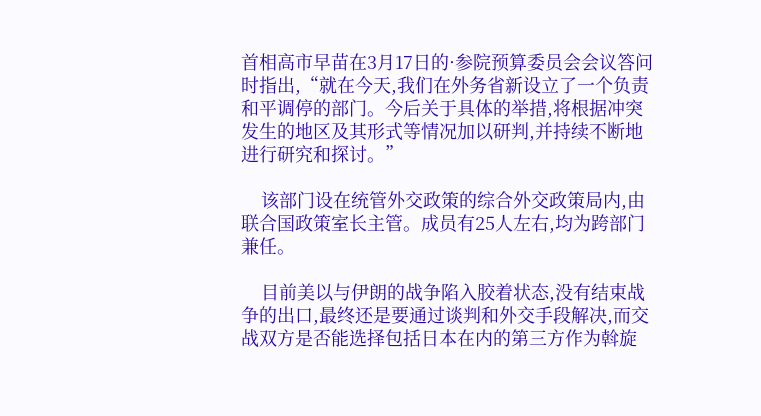首相高市早苗在3月17日的·参院预算委员会会议答问时指出,“就在今天,我们在外务省新设立了一个负责和平调停的部门。今后关于具体的举措,将根据冲突发生的地区及其形式等情况加以研判,并持续不断地进行研究和探讨。”

    该部门设在统管外交政策的综合外交政策局内,由联合国政策室长主管。成员有25人左右,均为跨部门兼任。

    目前美以与伊朗的战争陷入胶着状态,没有结束战争的出口,最终还是要通过谈判和外交手段解决,而交战双方是否能选择包括日本在内的第三方作为斡旋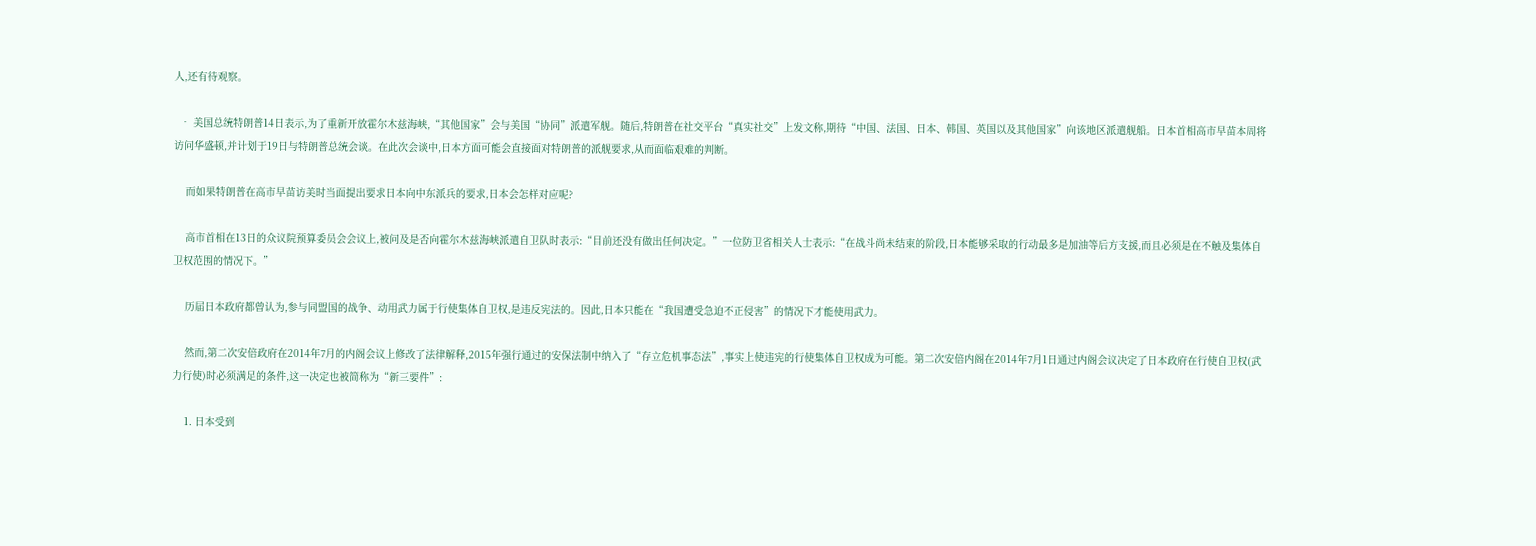人,还有待观察。

  • 美国总统特朗普14日表示,为了重新开放霍尔木兹海峡,“其他国家”会与美国“协同”派遣军舰。随后,特朗普在社交平台“真实社交”上发文称,期待“中国、法国、日本、韩国、英国以及其他国家”向该地区派遣舰船。日本首相高市早苗本周将访问华盛顿,并计划于19日与特朗普总统会谈。在此次会谈中,日本方面可能会直接面对特朗普的派舰要求,从而面临艰难的判断。

    而如果特朗普在高市早苗访美时当面提出要求日本向中东派兵的要求,日本会怎样对应呢?

    高市首相在13日的众议院预算委员会会议上,被问及是否向霍尔木兹海峡派遣自卫队时表示:“目前还没有做出任何决定。”一位防卫省相关人士表示:“在战斗尚未结束的阶段,日本能够采取的行动最多是加油等后方支援,而且必须是在不触及集体自卫权范围的情况下。”

    历届日本政府都曾认为,参与同盟国的战争、动用武力属于行使集体自卫权,是违反宪法的。因此,日本只能在“我国遭受急迫不正侵害”的情况下才能使用武力。

    然而,第二次安倍政府在2014年7月的内阁会议上修改了法律解释,2015年强行通过的安保法制中纳入了“存立危机事态法”,事实上使违宪的行使集体自卫权成为可能。第二次安倍内阁在2014年7月1日通过内阁会议决定了日本政府在行使自卫权(武力行使)时必须满足的条件,这一决定也被简称为“新三要件”:

    1. 日本受到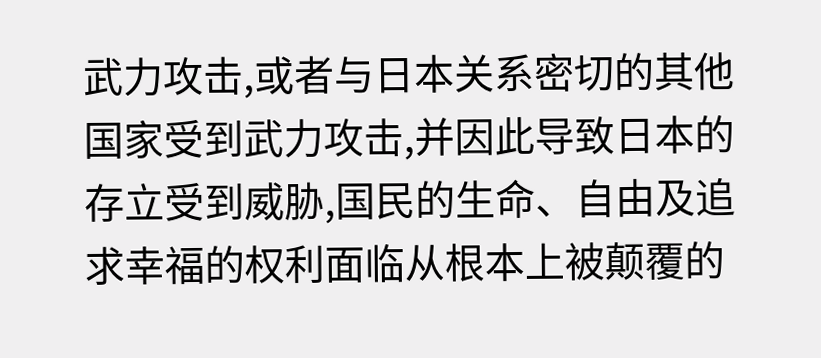武力攻击,或者与日本关系密切的其他国家受到武力攻击,并因此导致日本的存立受到威胁,国民的生命、自由及追求幸福的权利面临从根本上被颠覆的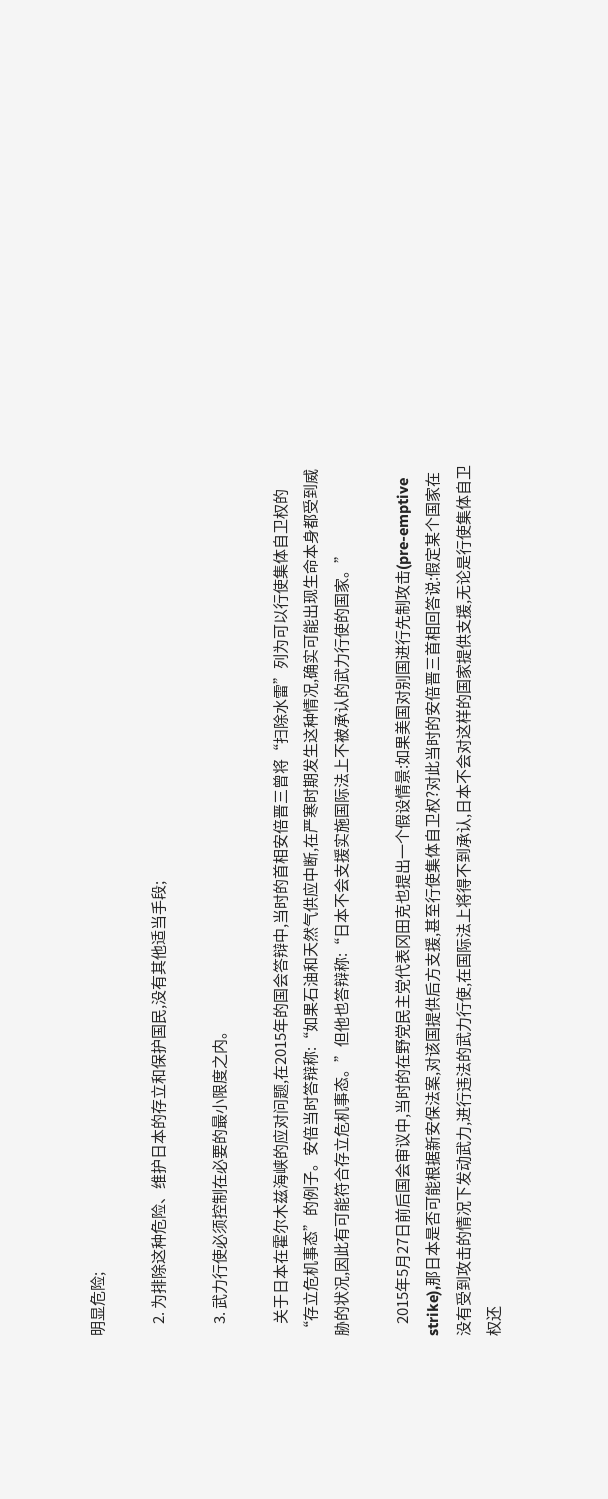明显危险;

    2. 为排除这种危险、维护日本的存立和保护国民,没有其他适当手段;

    3. 武力行使必须控制在必要的最小限度之内。

    关于日本在霍尔木兹海峡的应对问题,在2015年的国会答辩中,当时的首相安倍晋三曾将“扫除水雷”列为可以行使集体自卫权的“存立危机事态”的例子。安倍当时答辩称:“如果石油和天然气供应中断,在严寒时期发生这种情况,确实可能出现生命本身都受到威胁的状况,因此有可能符合存立危机事态。”但他也答辩称:“日本不会支援实施国际法上不被承认的武力行使的国家。”

    2015年5月27日前后国会审议中,当时的在野党民主党代表冈田克也提出一个假设情景:如果美国对别国进行先制攻击(pre-emptive strike),那日本是否可能根据新安保法案,对该国提供后方支援,甚至行使集体自卫权?对此当时的安倍晋三首相回答说:假定某个国家在没有受到攻击的情况下发动武力,进行违法的武力行使,在国际法上将得不到承认,日本不会对这样的国家提供支援,无论是行使集体自卫权还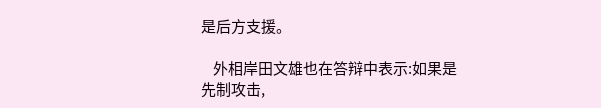是后方支援。

    外相岸田文雄也在答辩中表示:如果是先制攻击,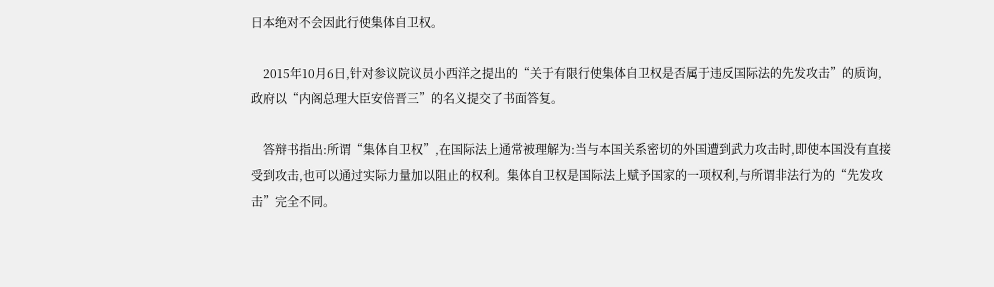日本绝对不会因此行使集体自卫权。

    2015年10月6日,针对参议院议员小西洋之提出的“关于有限行使集体自卫权是否属于违反国际法的先发攻击”的质询,政府以“内阁总理大臣安倍晋三”的名义提交了书面答复。

    答辩书指出:所谓“集体自卫权”,在国际法上通常被理解为:当与本国关系密切的外国遭到武力攻击时,即使本国没有直接受到攻击,也可以通过实际力量加以阻止的权利。集体自卫权是国际法上赋予国家的一项权利,与所谓非法行为的“先发攻击”完全不同。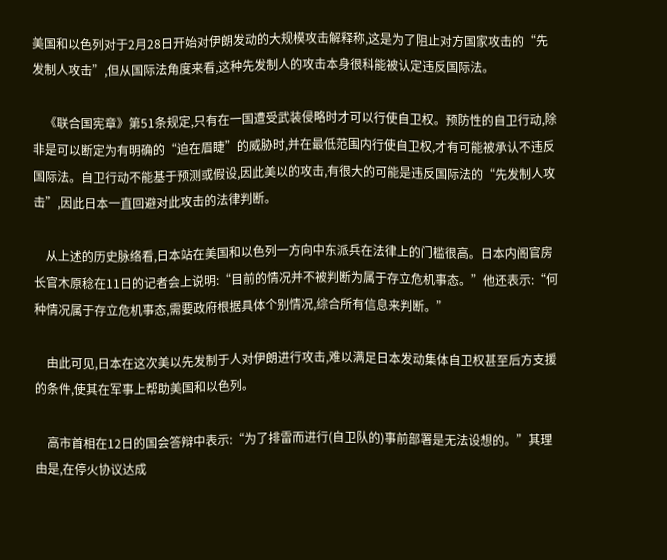美国和以色列对于2月28日开始对伊朗发动的大规模攻击解释称,这是为了阻止对方国家攻击的“先发制人攻击”,但从国际法角度来看,这种先发制人的攻击本身很科能被认定违反国际法。

    《联合国宪章》第51条规定,只有在一国遭受武装侵略时才可以行使自卫权。预防性的自卫行动,除非是可以断定为有明确的“迫在眉睫”的威胁时,并在最低范围内行使自卫权,才有可能被承认不违反国际法。自卫行动不能基于预测或假设,因此美以的攻击,有很大的可能是违反国际法的“先发制人攻击”,因此日本一直回避对此攻击的法律判断。

    从上述的历史脉络看,日本站在美国和以色列一方向中东派兵在法律上的门槛很高。日本内阁官房长官木原稔在11日的记者会上说明:“目前的情况并不被判断为属于存立危机事态。”他还表示:“何种情况属于存立危机事态,需要政府根据具体个别情况,综合所有信息来判断。”

    由此可见,日本在这次美以先发制于人对伊朗进行攻击,难以满足日本发动集体自卫权甚至后方支援的条件,使其在军事上帮助美国和以色列。

    高市首相在12日的国会答辩中表示:“为了排雷而进行(自卫队的)事前部署是无法设想的。”其理由是,在停火协议达成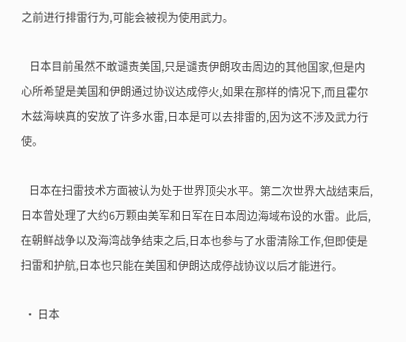之前进行排雷行为,可能会被视为使用武力。

    日本目前虽然不敢谴责美国,只是谴责伊朗攻击周边的其他国家,但是内心所希望是美国和伊朗通过协议达成停火,如果在那样的情况下,而且霍尔木兹海峡真的安放了许多水雷,日本是可以去排雷的,因为这不涉及武力行使。

    日本在扫雷技术方面被认为处于世界顶尖水平。第二次世界大战结束后,日本曾处理了大约6万颗由美军和日军在日本周边海域布设的水雷。此后,在朝鲜战争以及海湾战争结束之后,日本也参与了水雷清除工作,但即使是扫雷和护航,日本也只能在美国和伊朗达成停战协议以后才能进行。

  • 日本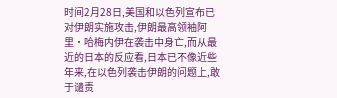时间2月28日,美国和以色列宣布已对伊朗实施攻击,伊朗最高领袖阿里·哈梅内伊在袭击中身亡,而从最近的日本的反应看,日本已不像近些年来,在以色列袭击伊朗的问题上,敢于谴责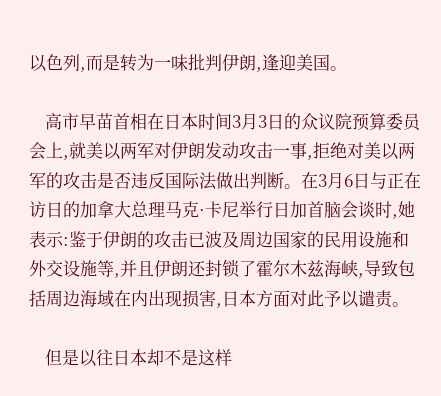以色列,而是转为一味批判伊朗,逢迎美国。

    高市早苗首相在日本时间3月3日的众议院预算委员会上,就美以两军对伊朗发动攻击一事,拒绝对美以两军的攻击是否违反国际法做出判断。在3月6日与正在访日的加拿大总理马克·卡尼举行日加首脑会谈时,她表示:鉴于伊朗的攻击已波及周边国家的民用设施和外交设施等,并且伊朗还封锁了霍尔木兹海峡,导致包括周边海域在内出现损害,日本方面对此予以谴责。

    但是以往日本却不是这样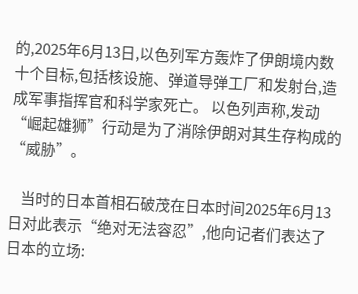的,2025年6月13日,以色列军方轰炸了伊朗境内数十个目标,包括核设施、弹道导弹工厂和发射台,造成军事指挥官和科学家死亡。 以色列声称,发动“崛起雄狮”行动是为了消除伊朗对其生存构成的“威胁”。

    当时的日本首相石破茂在日本时间2025年6月13日对此表示“绝对无法容忍”,他向记者们表达了日本的立场: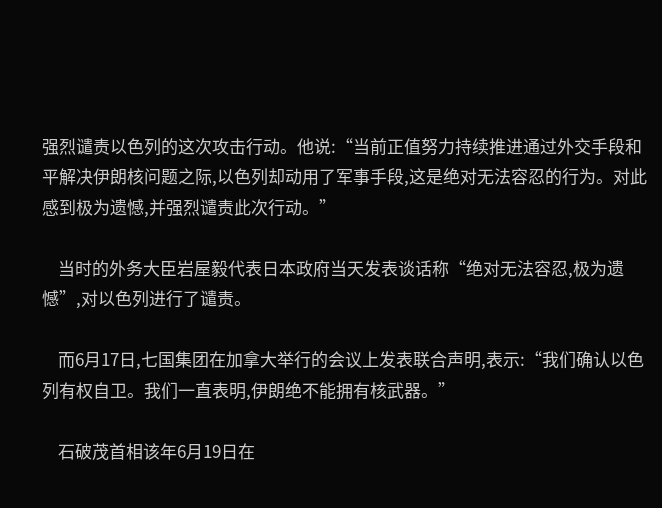强烈谴责以色列的这次攻击行动。他说:“当前正值努力持续推进通过外交手段和平解决伊朗核问题之际,以色列却动用了军事手段,这是绝对无法容忍的行为。对此感到极为遗憾,并强烈谴责此次行动。”

    当时的外务大臣岩屋毅代表日本政府当天发表谈话称“绝对无法容忍,极为遗憾”,对以色列进行了谴责。

    而6月17日,七国集团在加拿大举行的会议上发表联合声明,表示:“我们确认以色列有权自卫。我们一直表明,伊朗绝不能拥有核武器。”

    石破茂首相该年6月19日在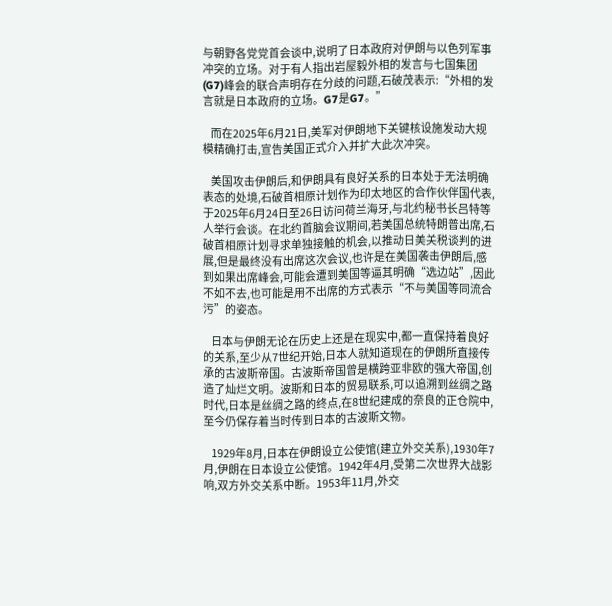与朝野各党党首会谈中,说明了日本政府对伊朗与以色列军事冲突的立场。对于有人指出岩屋毅外相的发言与七国集团(G7)峰会的联合声明存在分歧的问题,石破茂表示:“外相的发言就是日本政府的立场。G7是G7。”

    而在2025年6月21日,美军对伊朗地下关键核设施发动大规模精确打击,宣告美国正式介入并扩大此次冲突。

    美国攻击伊朗后,和伊朗具有良好关系的日本处于无法明确表态的处境,石破首相原计划作为印太地区的合作伙伴国代表,于2025年6月24日至26日访问荷兰海牙,与北约秘书长吕特等人举行会谈。在北约首脑会议期间,若美国总统特朗普出席,石破首相原计划寻求单独接触的机会,以推动日美关税谈判的进展,但是最终没有出席这次会议,也许是在美国袭击伊朗后,感到如果出席峰会,可能会遭到美国等逼其明确“选边站”,因此不如不去,也可能是用不出席的方式表示“不与美国等同流合污”的姿态。

    日本与伊朗无论在历史上还是在现实中,都一直保持着良好的关系,至少从7世纪开始,日本人就知道现在的伊朗所直接传承的古波斯帝国。古波斯帝国曾是横跨亚非欧的强大帝国,创造了灿烂文明。波斯和日本的贸易联系,可以追溯到丝绸之路时代,日本是丝绸之路的终点,在8世纪建成的奈良的正仓院中,至今仍保存着当时传到日本的古波斯文物。

    1929年8月,日本在伊朗设立公使馆(建立外交关系),1930年7月,伊朗在日本设立公使馆。1942年4月,受第二次世界大战影响,双方外交关系中断。1953年11月,外交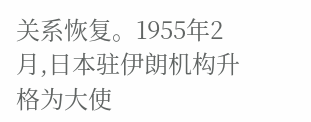关系恢复。1955年2月,日本驻伊朗机构升格为大使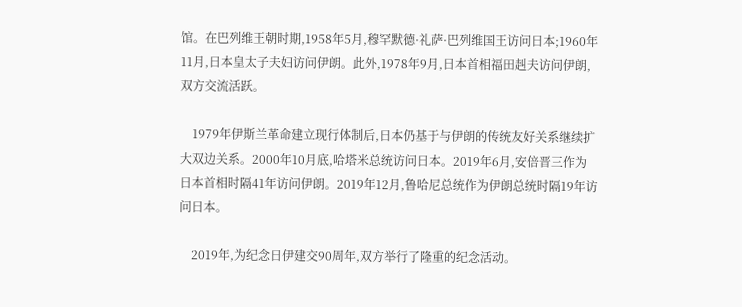馆。在巴列维王朝时期,1958年5月,穆罕默德·礼萨·巴列维国王访问日本;1960年11月,日本皇太子夫妇访问伊朗。此外,1978年9月,日本首相福田赳夫访问伊朗,双方交流活跃。

    1979年伊斯兰革命建立现行体制后,日本仍基于与伊朗的传统友好关系继续扩大双边关系。2000年10月底,哈塔米总统访问日本。2019年6月,安倍晋三作为日本首相时隔41年访问伊朗。2019年12月,鲁哈尼总统作为伊朗总统时隔19年访问日本。

    2019年,为纪念日伊建交90周年,双方举行了隆重的纪念活动。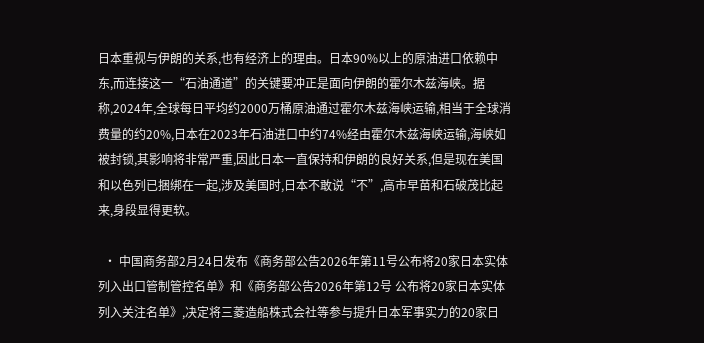日本重视与伊朗的关系,也有经济上的理由。日本90%以上的原油进口依赖中东,而连接这一“石油通道”的关键要冲正是面向伊朗的霍尔木兹海峡。据称,2024年,全球每日平均约2000万桶原油通过霍尔木兹海峡运输,相当于全球消费量的约20%,日本在2023年石油进口中约74%经由霍尔木兹海峡运输,海峡如被封锁,其影响将非常严重,因此日本一直保持和伊朗的良好关系,但是现在美国和以色列已捆绑在一起,涉及美国时,日本不敢说“不”,高市早苗和石破茂比起来,身段显得更软。

  • 中国商务部2月24日发布《商务部公告2026年第11号公布将20家日本实体列入出口管制管控名单》和《商务部公告2026年第12号 公布将20家日本实体列入关注名单》,决定将三菱造船株式会社等参与提升日本军事实力的20家日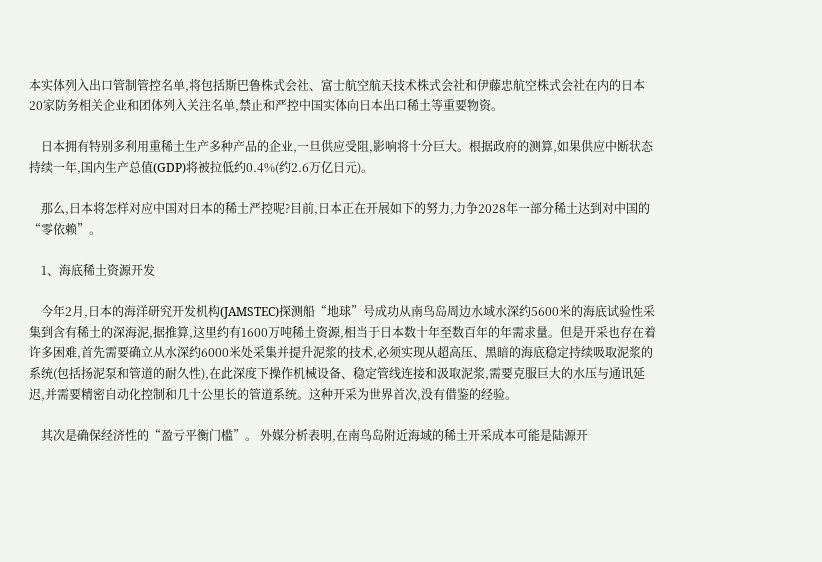本实体列入出口管制管控名单,将包括斯巴鲁株式会社、富士航空航天技术株式会社和伊藤忠航空株式会社在内的日本20家防务相关企业和团体列入关注名单,禁止和严控中国实体向日本出口稀土等重要物资。

    日本拥有特别多利用重稀土生产多种产品的企业,一旦供应受阻,影响将十分巨大。根据政府的测算,如果供应中断状态持续一年,国内生产总值(GDP)将被拉低约0.4%(约2.6万亿日元)。

    那么,日本将怎样对应中国对日本的稀土严控呢?目前,日本正在开展如下的努力,力争2028年一部分稀土达到对中国的 “零依赖”。

    1、海底稀土资源开发

    今年2月,日本的海洋研究开发机构(JAMSTEC)探测船“地球”号成功从南鸟岛周边水域水深约5600米的海底试验性采集到含有稀土的深海泥,据推算,这里约有1600万吨稀土资源,相当于日本数十年至数百年的年需求量。但是开采也存在着许多困难,首先需要确立从水深约6000米处采集并提升泥浆的技术,必须实现从超高压、黑暗的海底稳定持续吸取泥浆的系统(包括扬泥泵和管道的耐久性),在此深度下操作机械设备、稳定管线连接和汲取泥浆,需要克服巨大的水压与通讯延迟,并需要精密自动化控制和几十公里长的管道系统。这种开采为世界首次,没有借鉴的经验。

    其次是确保经济性的“盈亏平衡门槛”。 外媒分析表明,在南鸟岛附近海域的稀土开采成本可能是陆源开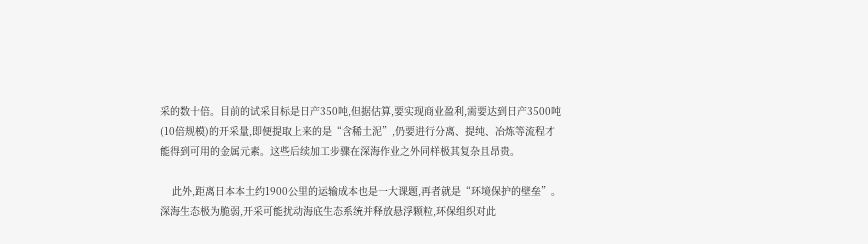采的数十倍。目前的试采目标是日产350吨,但据估算,要实现商业盈利,需要达到日产3500吨(10倍规模)的开采量,即便提取上来的是“含稀土泥”,仍要进行分离、提纯、冶炼等流程才能得到可用的金属元素。这些后续加工步骤在深海作业之外同样极其复杂且昂贵。

    此外,距离日本本土约1900公里的运输成本也是一大课题,再者就是“环境保护的壁垒”。深海生态极为脆弱,开采可能扰动海底生态系统并释放悬浮颗粒,环保组织对此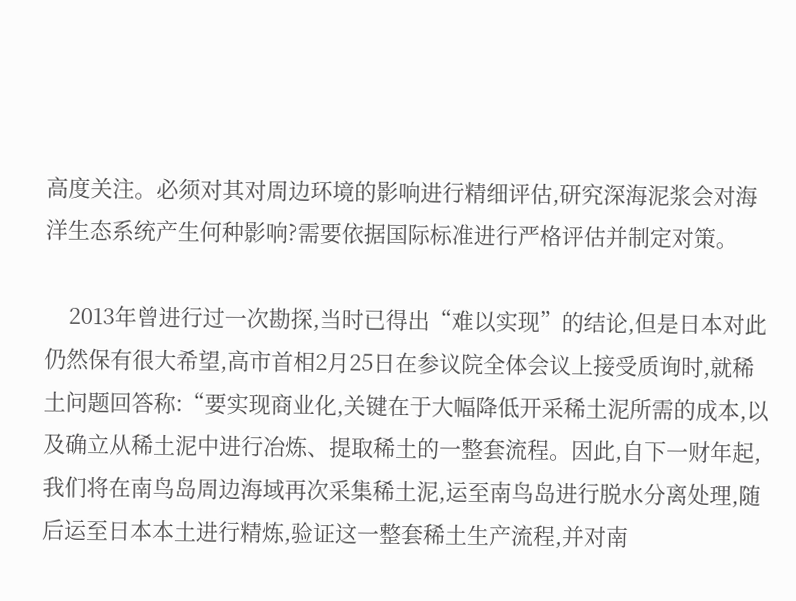高度关注。必须对其对周边环境的影响进行精细评估,研究深海泥浆会对海洋生态系统产生何种影响?需要依据国际标准进行严格评估并制定对策。

    2013年曾进行过一次勘探,当时已得出“难以实现”的结论,但是日本对此仍然保有很大希望,高市首相2月25日在参议院全体会议上接受质询时,就稀土问题回答称:“要实现商业化,关键在于大幅降低开采稀土泥所需的成本,以及确立从稀土泥中进行冶炼、提取稀土的一整套流程。因此,自下一财年起,我们将在南鸟岛周边海域再次采集稀土泥,运至南鸟岛进行脱水分离处理,随后运至日本本土进行精炼,验证这一整套稀土生产流程,并对南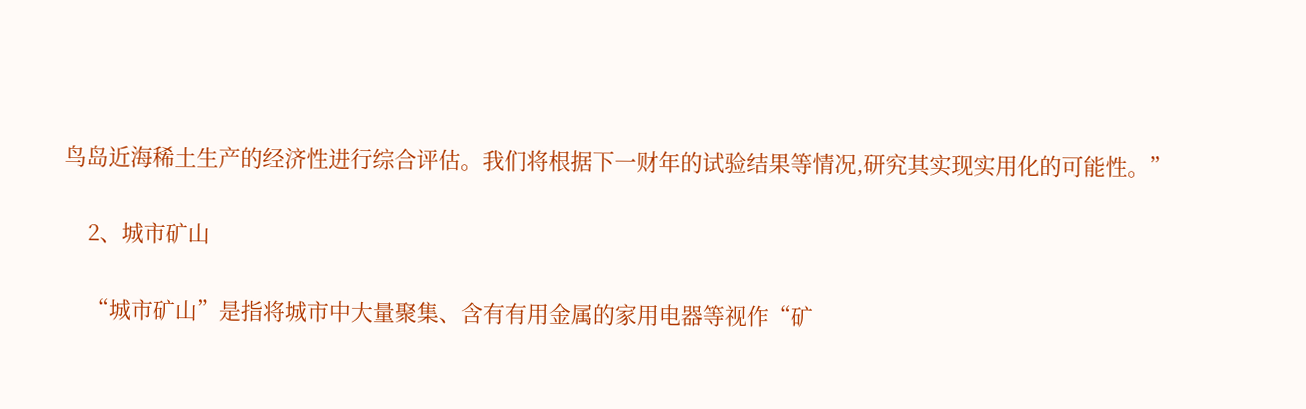鸟岛近海稀土生产的经济性进行综合评估。我们将根据下一财年的试验结果等情况,研究其实现实用化的可能性。”

    2、城市矿山

    “城市矿山”是指将城市中大量聚集、含有有用金属的家用电器等视作“矿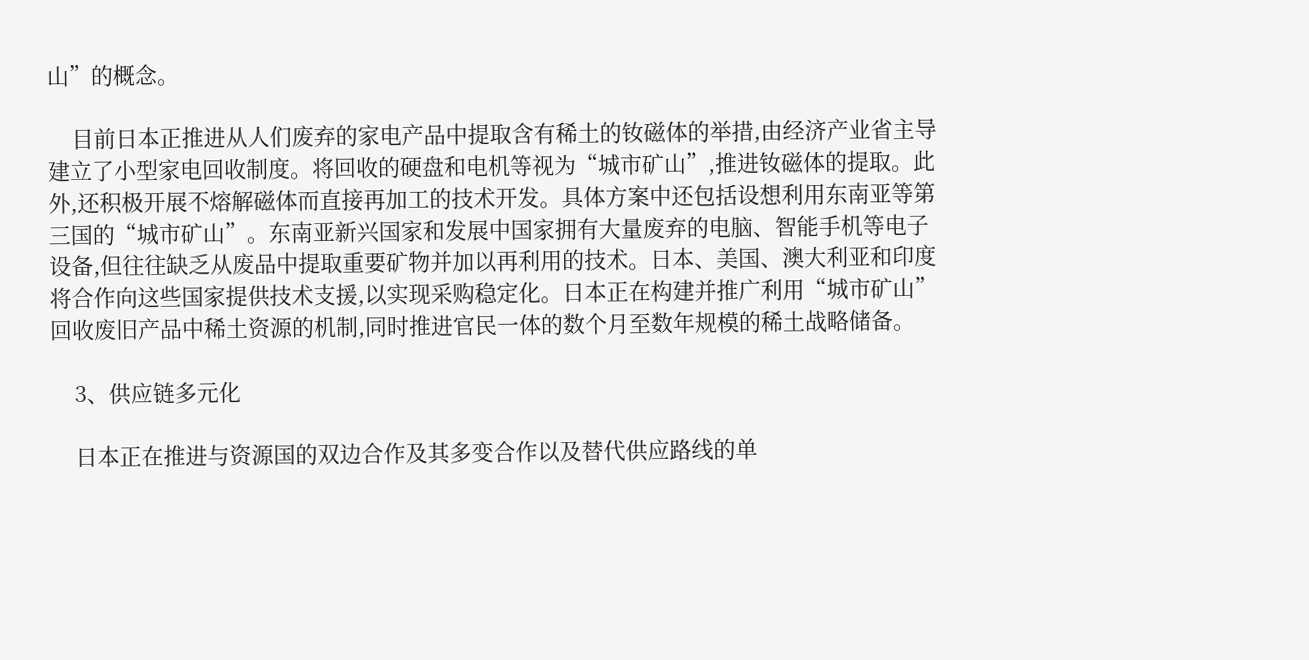山”的概念。

    目前日本正推进从人们废弃的家电产品中提取含有稀土的钕磁体的举措,由经济产业省主导建立了小型家电回收制度。将回收的硬盘和电机等视为“城市矿山”,推进钕磁体的提取。此外,还积极开展不熔解磁体而直接再加工的技术开发。具体方案中还包括设想利用东南亚等第三国的“城市矿山”。东南亚新兴国家和发展中国家拥有大量废弃的电脑、智能手机等电子设备,但往往缺乏从废品中提取重要矿物并加以再利用的技术。日本、美国、澳大利亚和印度将合作向这些国家提供技术支援,以实现采购稳定化。日本正在构建并推广利用“城市矿山”回收废旧产品中稀土资源的机制,同时推进官民一体的数个月至数年规模的稀土战略储备。

    3、供应链多元化

    日本正在推进与资源国的双边合作及其多变合作以及替代供应路线的单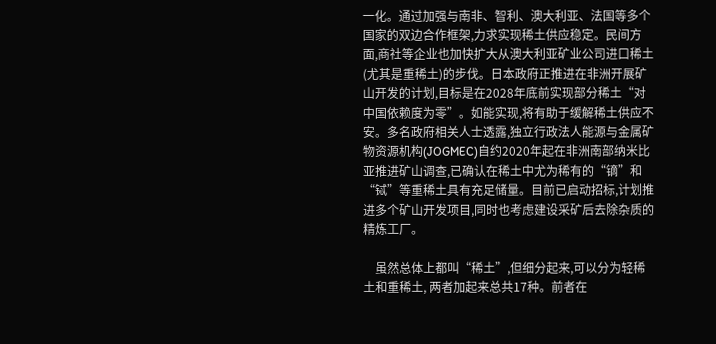一化。通过加强与南非、智利、澳大利亚、法国等多个国家的双边合作框架,力求实现稀土供应稳定。民间方面,商社等企业也加快扩大从澳大利亚矿业公司进口稀土(尤其是重稀土)的步伐。日本政府正推进在非洲开展矿山开发的计划,目标是在2028年底前实现部分稀土“对中国依赖度为零”。如能实现,将有助于缓解稀土供应不安。多名政府相关人士透露,独立行政法人能源与金属矿物资源机构(JOGMEC)自约2020年起在非洲南部纳米比亚推进矿山调查,已确认在稀土中尤为稀有的“镝”和“铽”等重稀土具有充足储量。目前已启动招标,计划推进多个矿山开发项目,同时也考虑建设采矿后去除杂质的精炼工厂。

    虽然总体上都叫“稀土”,但细分起来,可以分为轻稀土和重稀土, 两者加起来总共17种。前者在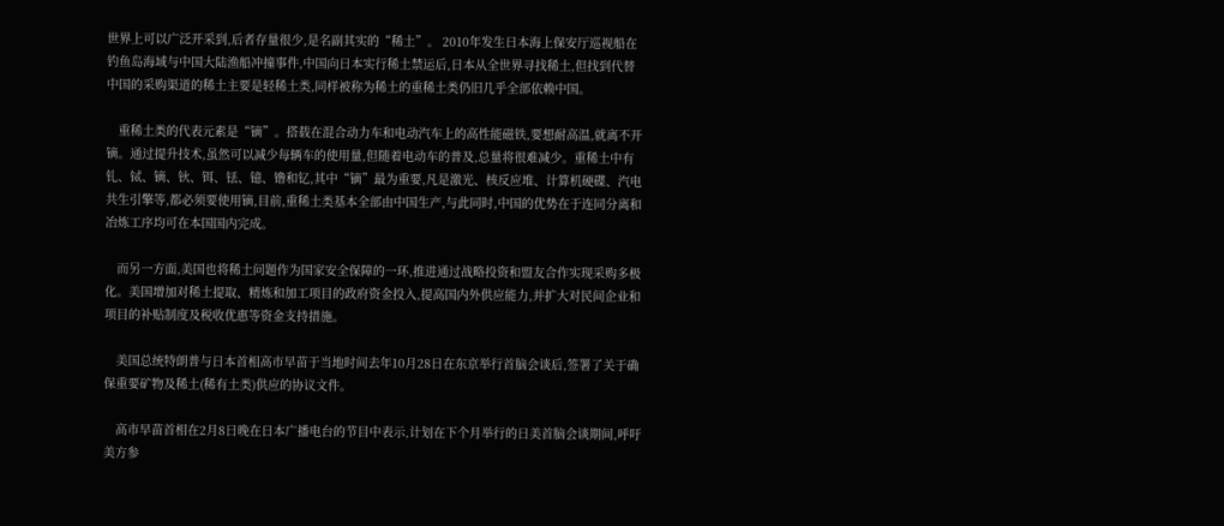世界上可以广泛开采到,后者存量很少,是名副其实的“稀土”。 2010年发生日本海上保安厅巡视船在钓鱼岛海域与中国大陆渔船冲撞事件,中国向日本实行稀土禁运后,日本从全世界寻找稀土,但找到代替中国的采购渠道的稀土主要是轻稀土类,同样被称为稀土的重稀土类仍旧几乎全部依赖中国。

    重稀土类的代表元素是“镝”。搭载在混合动力车和电动汽车上的高性能磁铁,要想耐高温,就离不开镝。通过提升技术,虽然可以减少每辆车的使用量,但随着电动车的普及,总量将很难减少。重稀土中有钆、铽、镝、钬、铒、铥、镱、镥和钇,其中“镝”最为重要,凡是激光、核反应堆、计算机硬碟、汽电共生引擎等,都必须要使用镝,目前,重稀土类基本全部由中国生产,与此同时,中国的优势在于连同分离和冶炼工序均可在本国国内完成。

    而另一方面,美国也将稀土问题作为国家安全保障的一环,推进通过战略投资和盟友合作实现采购多极化。美国增加对稀土提取、精炼和加工项目的政府资金投入,提高国内外供应能力,并扩大对民间企业和项目的补贴制度及税收优惠等资金支持措施。

    美国总统特朗普与日本首相高市早苗于当地时间去年10月28日在东京举行首脑会谈后,签署了关于确保重要矿物及稀土(稀有土类)供应的协议文件。

    高市早苗首相在2月8日晚在日本广播电台的节目中表示,计划在下个月举行的日美首脑会谈期间,呼吁美方参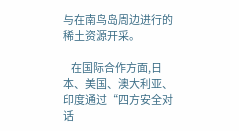与在南鸟岛周边进行的稀土资源开采。

    在国际合作方面,日本、美国、澳大利亚、印度通过“四方安全对话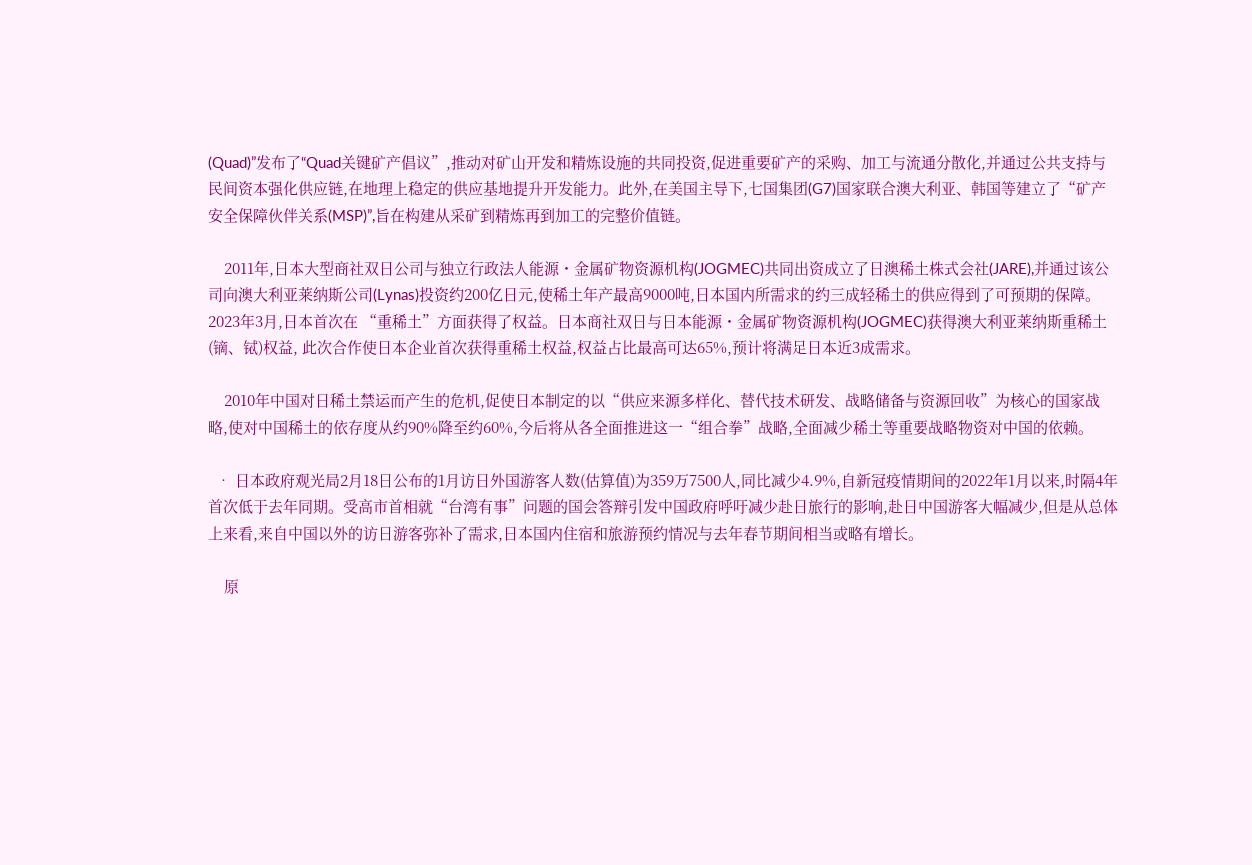(Quad)”发布了“Quad关键矿产倡议”,推动对矿山开发和精炼设施的共同投资,促进重要矿产的采购、加工与流通分散化,并通过公共支持与民间资本强化供应链,在地理上稳定的供应基地提升开发能力。此外,在美国主导下,七国集团(G7)国家联合澳大利亚、韩国等建立了“矿产安全保障伙伴关系(MSP)”,旨在构建从采矿到精炼再到加工的完整价值链。

    2011年,日本大型商社双日公司与独立行政法人能源・金属矿物资源机构(JOGMEC)共同出资成立了日澳稀土株式会社(JARE),并通过该公司向澳大利亚莱纳斯公司(Lynas)投资约200亿日元,使稀土年产最高9000吨,日本国内所需求的约三成轻稀土的供应得到了可预期的保障。2023年3月,日本首次在 “重稀土”方面获得了权益。日本商社双日与日本能源・金属矿物资源机构(JOGMEC)获得澳大利亚莱纳斯重稀土(镝、铽)权益, 此次合作使日本企业首次获得重稀土权益,权益占比最高可达65%,预计将满足日本近3成需求。

    2010年中国对日稀土禁运而产生的危机,促使日本制定的以“供应来源多样化、替代技术研发、战略储备与资源回收”为核心的国家战略,使对中国稀土的依存度从约90%降至约60%,今后将从各全面推进这一“组合拳”战略,全面减少稀土等重要战略物资对中国的依赖。

  • 日本政府观光局2月18日公布的1月访日外国游客人数(估算值)为359万7500人,同比减少4.9%,自新冠疫情期间的2022年1月以来,时隔4年首次低于去年同期。受高市首相就“台湾有事”问题的国会答辩引发中国政府呼吁减少赴日旅行的影响,赴日中国游客大幅减少,但是从总体上来看,来自中国以外的访日游客弥补了需求,日本国内住宿和旅游预约情况与去年春节期间相当或略有增长。

    原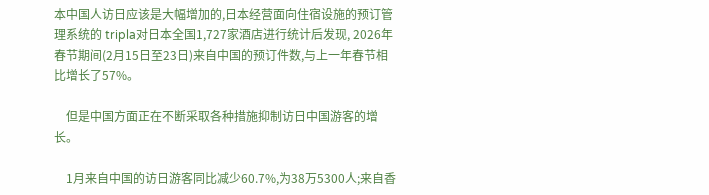本中国人访日应该是大幅增加的,日本经营面向住宿设施的预订管理系统的 tripla对日本全国1,727家酒店进行统计后发现, 2026年春节期间(2月15日至23日)来自中国的预订件数,与上一年春节相比增长了57%。

    但是中国方面正在不断采取各种措施抑制访日中国游客的增长。

    1月来自中国的访日游客同比减少60.7%,为38万5300人;来自香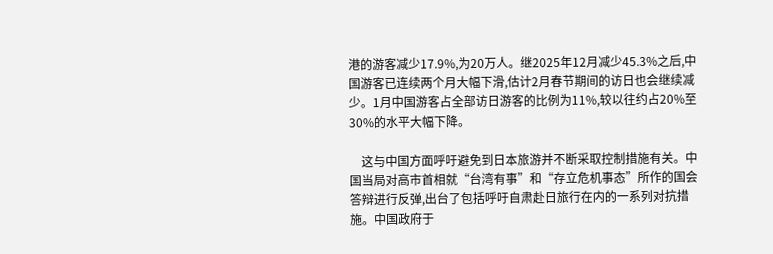港的游客减少17.9%,为20万人。继2025年12月减少45.3%之后,中国游客已连续两个月大幅下滑,估计2月春节期间的访日也会继续减少。1月中国游客占全部访日游客的比例为11%,较以往约占20%至30%的水平大幅下降。

    这与中国方面呼吁避免到日本旅游并不断采取控制措施有关。中国当局对高市首相就“台湾有事”和“存立危机事态”所作的国会答辩进行反弹,出台了包括呼吁自肃赴日旅行在内的一系列对抗措施。中国政府于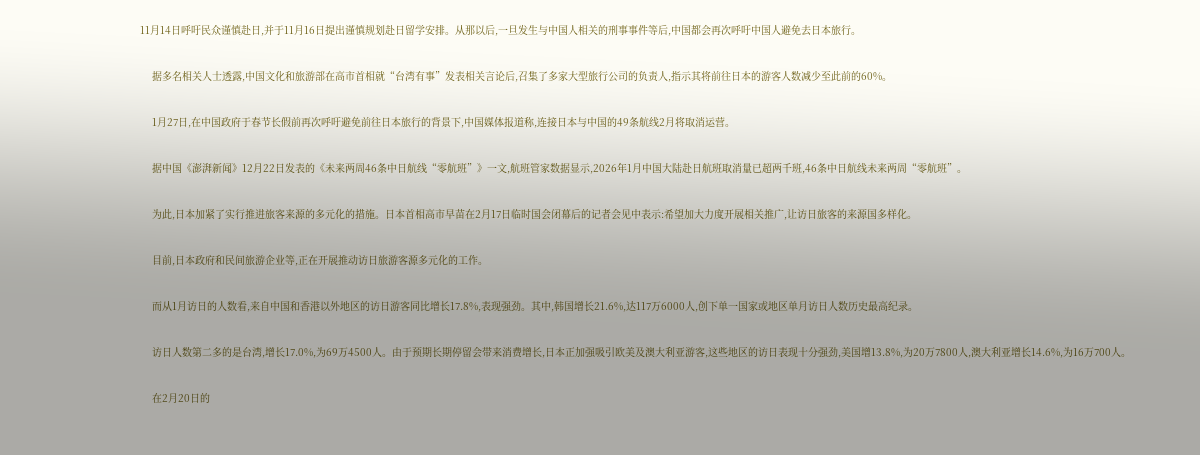11月14日呼吁民众谨慎赴日,并于11月16日提出谨慎规划赴日留学安排。从那以后,一旦发生与中国人相关的刑事事件等后,中国都会再次呼吁中国人避免去日本旅行。

    据多名相关人士透露,中国文化和旅游部在高市首相就“台湾有事”发表相关言论后,召集了多家大型旅行公司的负责人,指示其将前往日本的游客人数减少至此前的60%。

    1月27日,在中国政府于春节长假前再次呼吁避免前往日本旅行的背景下,中国媒体报道称,连接日本与中国的49条航线2月将取消运营。

    据中国《澎湃新闻》12月22日发表的《未来两周46条中日航线“零航班”》一文,航班管家数据显示,2026年1月中国大陆赴日航班取消量已超两千班,46条中日航线未来两周“零航班”。

    为此,日本加紧了实行推进旅客来源的多元化的措施。日本首相高市早苗在2月17日临时国会闭幕后的记者会见中表示:希望加大力度开展相关推广,让访日旅客的来源国多样化。

    目前,日本政府和民间旅游企业等,正在开展推动访日旅游客源多元化的工作。

    而从1月访日的人数看,来自中国和香港以外地区的访日游客同比增长17.8%,表现强劲。其中,韩国增长21.6%,达117万6000人,创下单一国家或地区单月访日人数历史最高纪录。

    访日人数第二多的是台湾,增长17.0%,为69万4500人。由于预期长期停留会带来消费增长,日本正加强吸引欧美及澳大利亚游客,这些地区的访日表现十分强劲,美国增13.8%,为20万7800人,澳大利亚增长14.6%,为16万700人。

    在2月20日的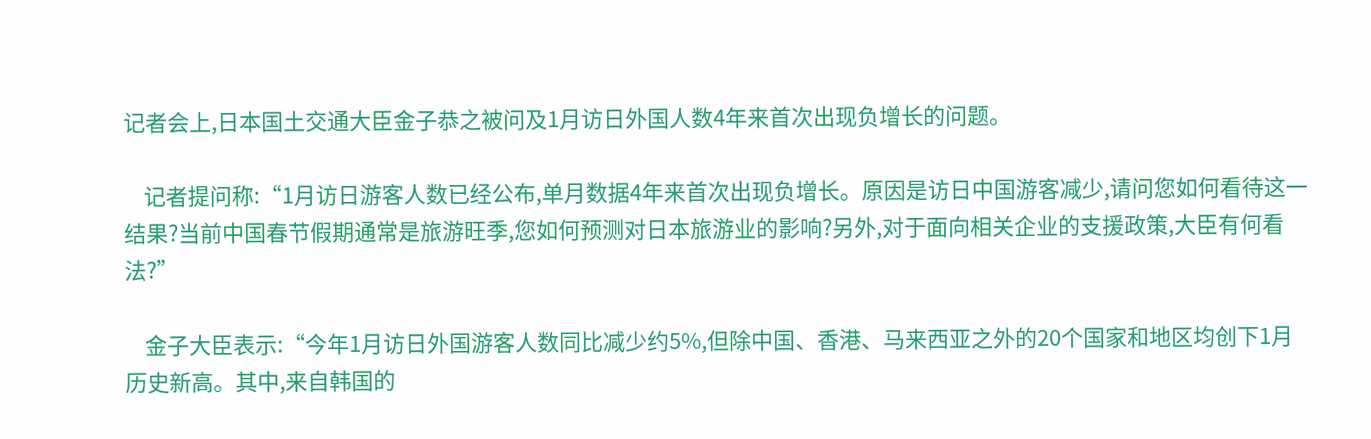记者会上,日本国土交通大臣金子恭之被问及1月访日外国人数4年来首次出现负增长的问题。

    记者提问称:“1月访日游客人数已经公布,单月数据4年来首次出现负增长。原因是访日中国游客减少,请问您如何看待这一结果?当前中国春节假期通常是旅游旺季,您如何预测对日本旅游业的影响?另外,对于面向相关企业的支援政策,大臣有何看法?”

    金子大臣表示:“今年1月访日外国游客人数同比减少约5%,但除中国、香港、马来西亚之外的20个国家和地区均创下1月历史新高。其中,来自韩国的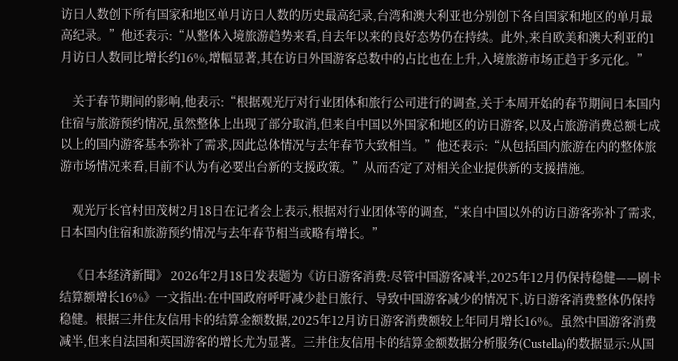访日人数创下所有国家和地区单月访日人数的历史最高纪录,台湾和澳大利亚也分别创下各自国家和地区的单月最高纪录。”他还表示:“从整体入境旅游趋势来看,自去年以来的良好态势仍在持续。此外,来自欧美和澳大利亚的1月访日人数同比增长约16%,增幅显著,其在访日外国游客总数中的占比也在上升,入境旅游市场正趋于多元化。”

    关于春节期间的影响,他表示:“根据观光厅对行业团体和旅行公司进行的调查,关于本周开始的春节期间日本国内住宿与旅游预约情况,虽然整体上出现了部分取消,但来自中国以外国家和地区的访日游客,以及占旅游消费总额七成以上的国内游客基本弥补了需求,因此总体情况与去年春节大致相当。”他还表示:“从包括国内旅游在内的整体旅游市场情况来看,目前不认为有必要出台新的支援政策。”从而否定了对相关企业提供新的支援措施。

    观光厅长官村田茂树2月18日在记者会上表示,根据对行业团体等的调查,“来自中国以外的访日游客弥补了需求,日本国内住宿和旅游预约情况与去年春节相当或略有增长。”

    《日本経済新聞》 2026年2月18日发表题为《访日游客消费:尽管中国游客减半,2025年12月仍保持稳健——刷卡结算额增长16%》一文指出:在中国政府呼吁减少赴日旅行、导致中国游客减少的情况下,访日游客消费整体仍保持稳健。根据三井住友信用卡的结算金额数据,2025年12月访日游客消费额较上年同月增长16%。虽然中国游客消费减半,但来自法国和英国游客的增长尤为显著。三井住友信用卡的结算金额数据分析服务(Custella)的数据显示:从国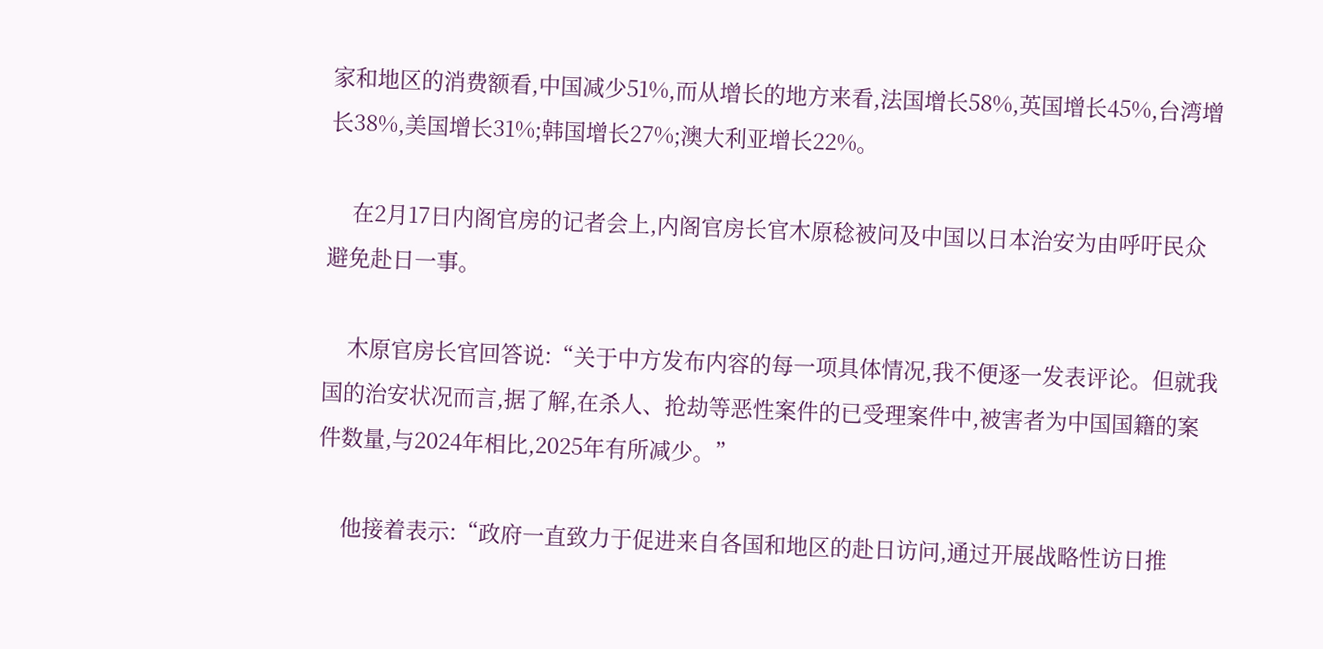家和地区的消费额看,中国减少51%,而从增长的地方来看,法国增长58%,英国增长45%,台湾增长38%,美国增长31%;韩国增长27%;澳大利亚增长22%。

    在2月17日内阁官房的记者会上,内阁官房长官木原稔被问及中国以日本治安为由呼吁民众避免赴日一事。

    木原官房长官回答说:“关于中方发布内容的每一项具体情况,我不便逐一发表评论。但就我国的治安状况而言,据了解,在杀人、抢劫等恶性案件的已受理案件中,被害者为中国国籍的案件数量,与2024年相比,2025年有所减少。”

    他接着表示:“政府一直致力于促进来自各国和地区的赴日访问,通过开展战略性访日推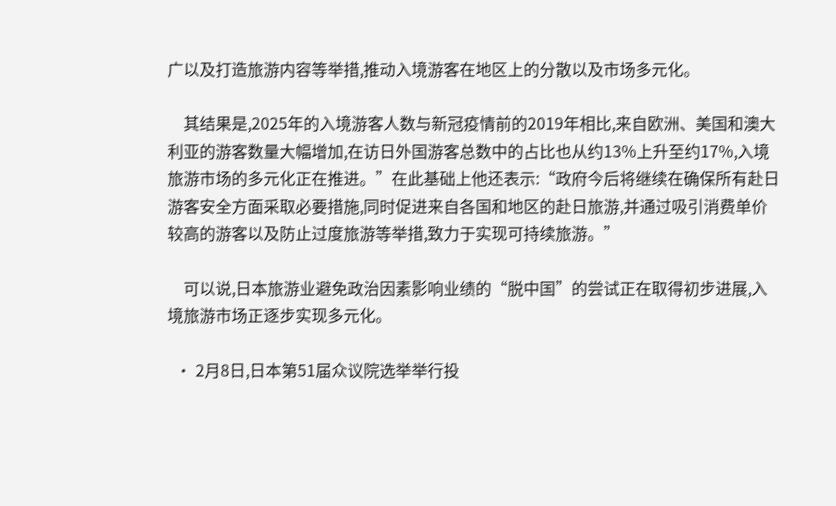广以及打造旅游内容等举措,推动入境游客在地区上的分散以及市场多元化。

    其结果是,2025年的入境游客人数与新冠疫情前的2019年相比,来自欧洲、美国和澳大利亚的游客数量大幅增加,在访日外国游客总数中的占比也从约13%上升至约17%,入境旅游市场的多元化正在推进。”在此基础上他还表示:“政府今后将继续在确保所有赴日游客安全方面采取必要措施,同时促进来自各国和地区的赴日旅游,并通过吸引消费单价较高的游客以及防止过度旅游等举措,致力于实现可持续旅游。”

    可以说,日本旅游业避免政治因素影响业绩的“脱中国”的尝试正在取得初步进展,入境旅游市场正逐步实现多元化。

  • 2月8日,日本第51届众议院选举举行投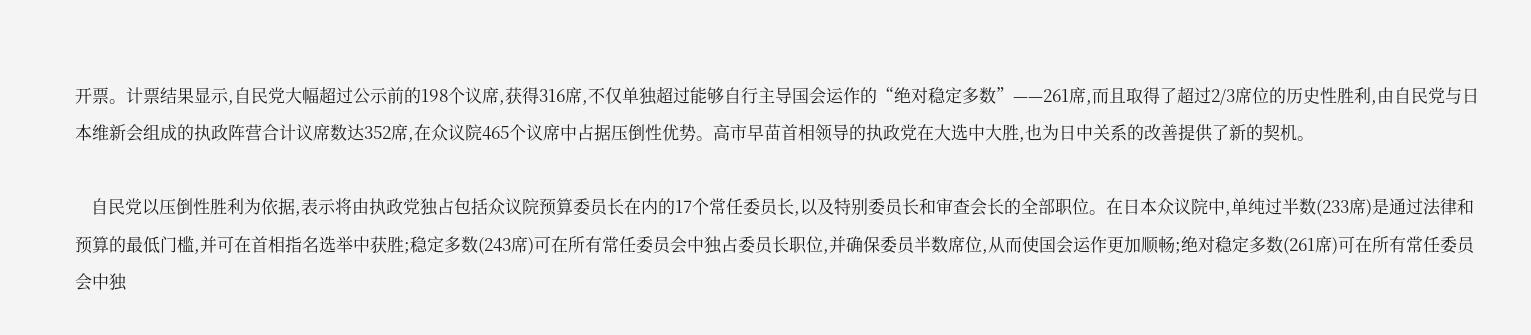开票。计票结果显示,自民党大幅超过公示前的198个议席,获得316席,不仅单独超过能够自行主导国会运作的“绝对稳定多数”——261席,而且取得了超过2/3席位的历史性胜利,由自民党与日本维新会组成的执政阵营合计议席数达352席,在众议院465个议席中占据压倒性优势。高市早苗首相领导的执政党在大选中大胜,也为日中关系的改善提供了新的契机。

    自民党以压倒性胜利为依据,表示将由执政党独占包括众议院预算委员长在内的17个常任委员长,以及特别委员长和审查会长的全部职位。在日本众议院中,单纯过半数(233席)是通过法律和预算的最低门槛,并可在首相指名选举中获胜;稳定多数(243席)可在所有常任委员会中独占委员长职位,并确保委员半数席位,从而使国会运作更加顺畅;绝对稳定多数(261席)可在所有常任委员会中独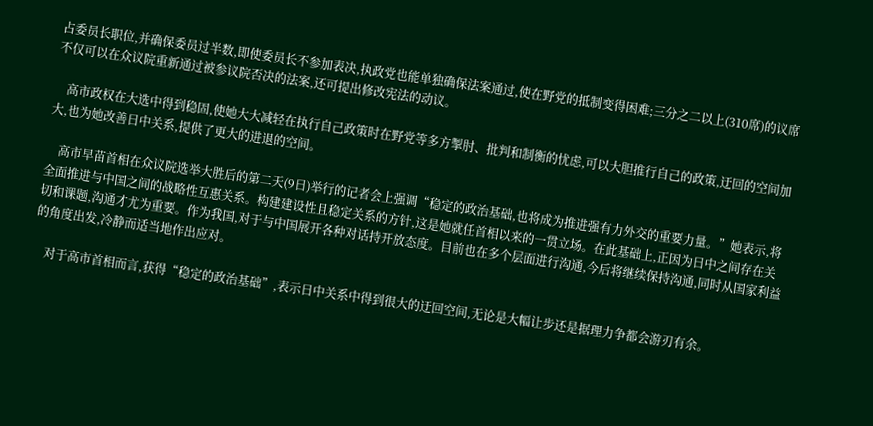占委员长职位,并确保委员过半数,即使委员长不参加表决,执政党也能单独确保法案通过,使在野党的抵制变得困难;三分之二以上(310席)的议席不仅可以在众议院重新通过被参议院否决的法案,还可提出修改宪法的动议。

    高市政权在大选中得到稳固,使她大大减轻在执行自己政策时在野党等多方掣肘、批判和制衡的忧虑,可以大胆推行自己的政策,迂回的空间加大,也为她改善日中关系,提供了更大的进退的空间。

    高市早苗首相在众议院选举大胜后的第二天(9日)举行的记者会上强调“稳定的政治基础,也将成为推进强有力外交的重要力量。”她表示,将全面推进与中国之间的战略性互惠关系。构建建设性且稳定关系的方针,这是她就任首相以来的一贯立场。在此基础上,正因为日中之间存在关切和课题,沟通才尤为重要。作为我国,对于与中国展开各种对话持开放态度。目前也在多个层面进行沟通,今后将继续保持沟通,同时从国家利益的角度出发,冷静而适当地作出应对。

    对于高市首相而言,获得“稳定的政治基础”,表示日中关系中得到很大的迂回空间,无论是大幅让步还是据理力争都会游刃有余。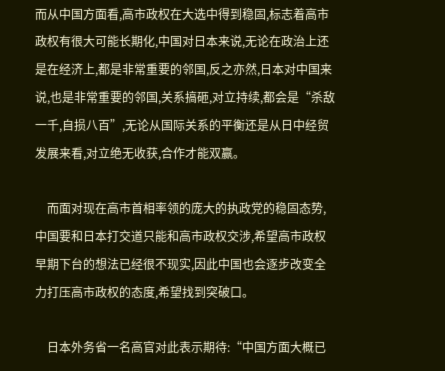而从中国方面看,高市政权在大选中得到稳固,标志着高市政权有很大可能长期化,中国对日本来说,无论在政治上还是在经济上,都是非常重要的邻国,反之亦然,日本对中国来说,也是非常重要的邻国,关系搞砸,对立持续,都会是“杀敌一千,自损八百”,无论从国际关系的平衡还是从日中经贸发展来看,对立绝无收获,合作才能双赢。

    而面对现在高市首相率领的庞大的执政党的稳固态势,中国要和日本打交道只能和高市政权交涉,希望高市政权早期下台的想法已经很不现实,因此中国也会逐步改变全力打压高市政权的态度,希望找到突破口。

    日本外务省一名高官对此表示期待:“中国方面大概已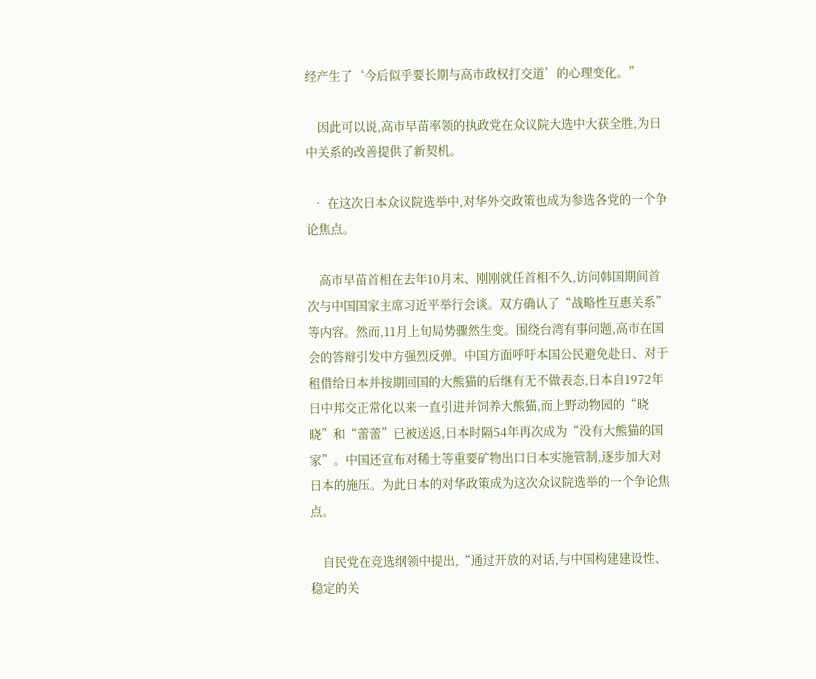经产生了‘今后似乎要长期与高市政权打交道’的心理变化。”

    因此可以说,高市早苗率领的执政党在众议院大选中大获全胜,为日中关系的改善提供了新契机。

  • 在这次日本众议院选举中,对华外交政策也成为参选各党的一个争论焦点。

    高市早苗首相在去年10月末、刚刚就任首相不久,访问韩国期间首次与中国国家主席习近平举行会谈。双方确认了“战略性互惠关系”等内容。然而,11月上旬局势骤然生变。围绕台湾有事问题,高市在国会的答辩引发中方强烈反弹。中国方面呼吁本国公民避免赴日、对于租借给日本并按期回国的大熊猫的后继有无不做表态,日本自1972年日中邦交正常化以来一直引进并饲养大熊猫,而上野动物园的“晓晓”和“蕾蕾”已被送返,日本时隔54年再次成为“没有大熊猫的国家”。中国还宣布对稀土等重要矿物出口日本实施管制,逐步加大对日本的施压。为此日本的对华政策成为这次众议院选举的一个争论焦点。

    自民党在竞选纲领中提出,“通过开放的对话,与中国构建建设性、稳定的关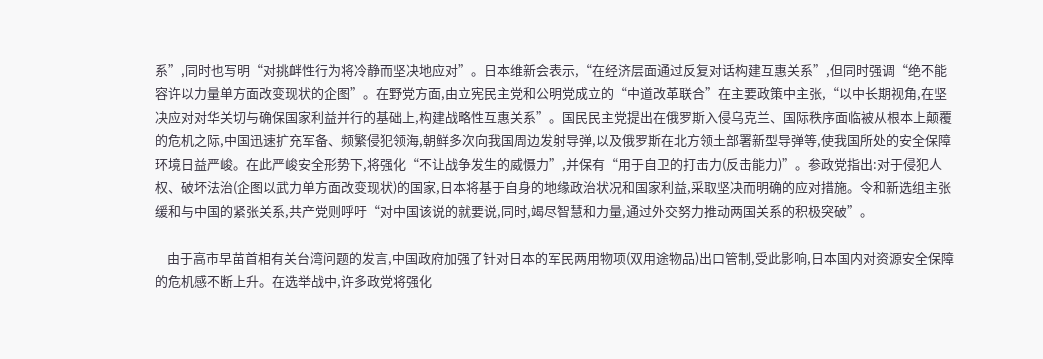系”,同时也写明“对挑衅性行为将冷静而坚决地应对”。日本维新会表示,“在经济层面通过反复对话构建互惠关系”,但同时强调“绝不能容许以力量单方面改变现状的企图”。在野党方面,由立宪民主党和公明党成立的“中道改革联合”在主要政策中主张,“以中长期视角,在坚决应对对华关切与确保国家利益并行的基础上,构建战略性互惠关系”。国民民主党提出在俄罗斯入侵乌克兰、国际秩序面临被从根本上颠覆的危机之际,中国迅速扩充军备、频繁侵犯领海,朝鲜多次向我国周边发射导弹,以及俄罗斯在北方领土部署新型导弹等,使我国所处的安全保障环境日益严峻。在此严峻安全形势下,将强化“不让战争发生的威慑力”,并保有“用于自卫的打击力(反击能力)”。参政党指出:对于侵犯人权、破坏法治(企图以武力单方面改变现状)的国家,日本将基于自身的地缘政治状况和国家利益,采取坚决而明确的应对措施。令和新选组主张缓和与中国的紧张关系,共产党则呼吁“对中国该说的就要说,同时,竭尽智慧和力量,通过外交努力推动两国关系的积极突破”。

    由于高市早苗首相有关台湾问题的发言,中国政府加强了针对日本的军民两用物项(双用途物品)出口管制,受此影响,日本国内对资源安全保障的危机感不断上升。在选举战中,许多政党将强化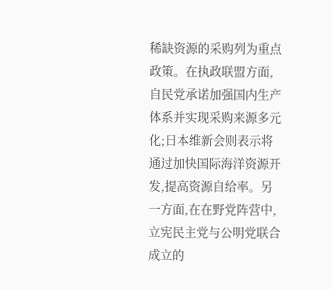稀缺资源的采购列为重点政策。在执政联盟方面,自民党承诺加强国内生产体系并实现采购来源多元化;日本维新会则表示将通过加快国际海洋资源开发,提高资源自给率。另一方面,在在野党阵营中,立宪民主党与公明党联合成立的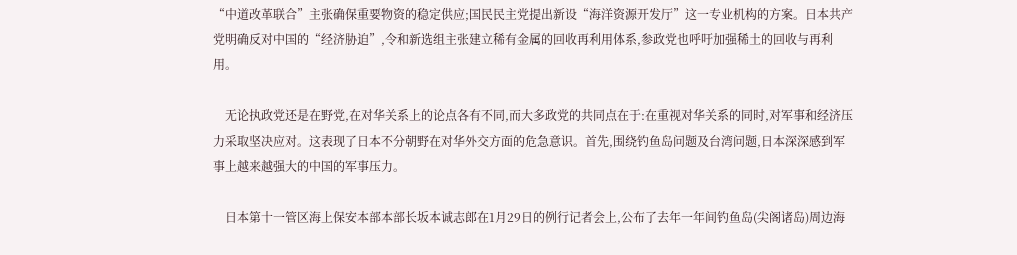“中道改革联合”主张确保重要物资的稳定供应;国民民主党提出新设“海洋资源开发厅”这一专业机构的方案。日本共产党明确反对中国的“经济胁迫”,令和新选组主张建立稀有金属的回收再利用体系,参政党也呼吁加强稀土的回收与再利用。

    无论执政党还是在野党,在对华关系上的论点各有不同,而大多政党的共同点在于:在重视对华关系的同时,对军事和经济压力采取坚决应对。这表现了日本不分朝野在对华外交方面的危急意识。首先,围绕钓鱼岛问题及台湾问题,日本深深感到军事上越来越强大的中国的军事压力。

    日本第十一管区海上保安本部本部长坂本诚志郎在1月29日的例行记者会上,公布了去年一年间钓鱼岛(尖阁诸岛)周边海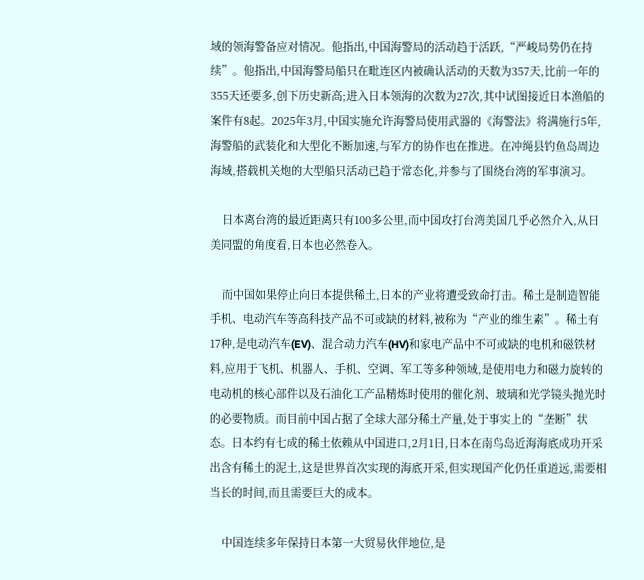域的领海警备应对情况。他指出,中国海警局的活动趋于活跃,“严峻局势仍在持续”。他指出,中国海警局船只在毗连区内被确认活动的天数为357天,比前一年的355天还要多,创下历史新高;进入日本领海的次数为27次,其中试图接近日本渔船的案件有8起。2025年3月,中国实施允许海警局使用武器的《海警法》将满施行5年,海警船的武装化和大型化不断加速,与军方的协作也在推进。在冲绳县钓鱼岛周边海域,搭载机关炮的大型船只活动已趋于常态化,并参与了围绕台湾的军事演习。

    日本离台湾的最近距离只有100多公里,而中国攻打台湾美国几乎必然介入,从日美同盟的角度看,日本也必然卷入。

    而中国如果停止向日本提供稀土,日本的产业将遭受致命打击。稀土是制造智能手机、电动汽车等高科技产品不可或缺的材料,被称为“产业的维生素”。稀土有17种,是电动汽车(EV)、混合动力汽车(HV)和家电产品中不可或缺的电机和磁铁材料,应用于飞机、机器人、手机、空调、军工等多种领域,是使用电力和磁力旋转的电动机的核心部件以及石油化工产品精炼时使用的催化剂、玻璃和光学镜头抛光时的必要物质。而目前中国占据了全球大部分稀土产量,处于事实上的“垄断”状态。日本约有七成的稀土依赖从中国进口,2月1日,日本在南鸟岛近海海底成功开采出含有稀土的泥土,这是世界首次实现的海底开采,但实现国产化仍任重道远,需要相当长的时间,而且需要巨大的成本。

    中国连续多年保持日本第一大贸易伙伴地位,是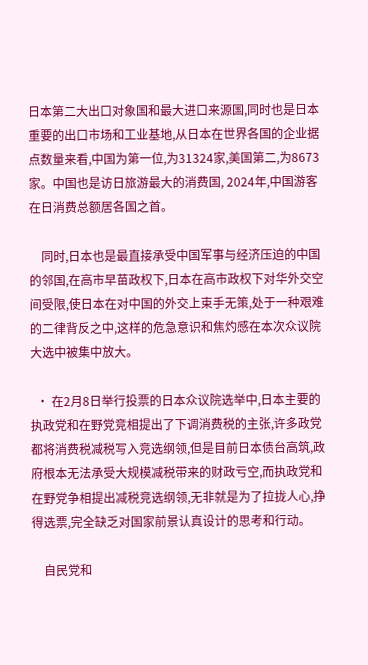日本第二大出口对象国和最大进口来源国,同时也是日本重要的出口市场和工业基地,从日本在世界各国的企业据点数量来看,中国为第一位,为31324家,美国第二,为8673家。中国也是访日旅游最大的消费国, 2024年,中国游客在日消费总额居各国之首。

    同时,日本也是最直接承受中国军事与经济压迫的中国的邻国,在高市早苗政权下,日本在高市政权下对华外交空间受限,使日本在对中国的外交上束手无策,处于一种艰难的二律背反之中,这样的危急意识和焦灼感在本次众议院大选中被集中放大。

  • 在2月8日举行投票的日本众议院选举中,日本主要的执政党和在野党竞相提出了下调消费税的主张,许多政党都将消费税减税写入竞选纲领,但是目前日本债台高筑,政府根本无法承受大规模减税带来的财政亏空,而执政党和在野党争相提出减税竞选纲领,无非就是为了拉拢人心,挣得选票,完全缺乏对国家前景认真设计的思考和行动。

    自民党和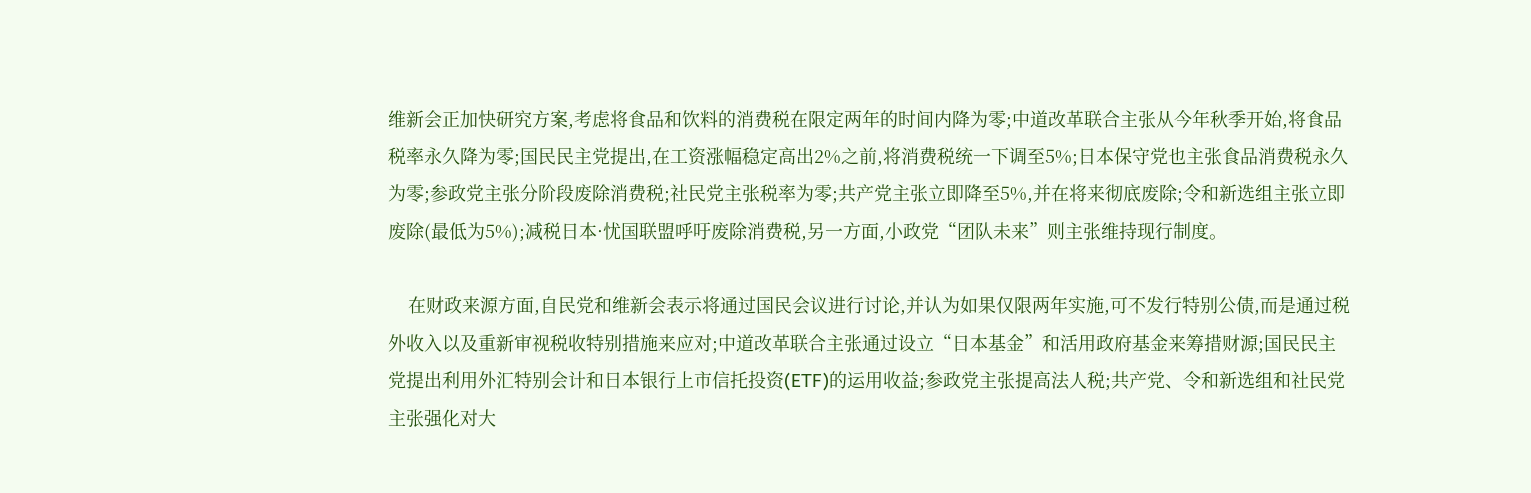维新会正加快研究方案,考虑将食品和饮料的消费税在限定两年的时间内降为零;中道改革联合主张从今年秋季开始,将食品税率永久降为零;国民民主党提出,在工资涨幅稳定高出2%之前,将消费税统一下调至5%;日本保守党也主张食品消费税永久为零;参政党主张分阶段废除消费税;社民党主张税率为零;共产党主张立即降至5%,并在将来彻底废除;令和新选组主张立即废除(最低为5%);减税日本·忧国联盟呼吁废除消费税,另一方面,小政党“团队未来”则主张维持现行制度。

    在财政来源方面,自民党和维新会表示将通过国民会议进行讨论,并认为如果仅限两年实施,可不发行特别公债,而是通过税外收入以及重新审视税收特别措施来应对;中道改革联合主张通过设立“日本基金”和活用政府基金来筹措财源;国民民主党提出利用外汇特别会计和日本银行上市信托投资(ETF)的运用收益;参政党主张提高法人税;共产党、令和新选组和社民党主张强化对大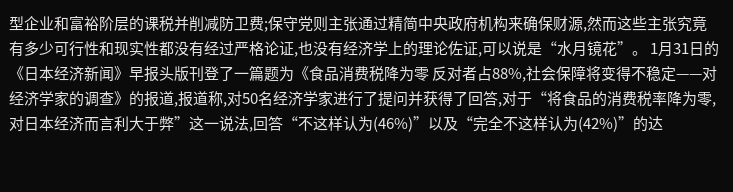型企业和富裕阶层的课税并削减防卫费;保守党则主张通过精简中央政府机构来确保财源,然而这些主张究竟有多少可行性和现实性都没有经过严格论证,也没有经济学上的理论佐证,可以说是“水月镜花”。 1月31日的《日本经济新闻》早报头版刊登了一篇题为《食品消费税降为零 反对者占88%,社会保障将变得不稳定——对经济学家的调查》的报道,报道称,对50名经济学家进行了提问并获得了回答,对于“将食品的消费税率降为零,对日本经济而言利大于弊”这一说法,回答“不这样认为(46%)”以及“完全不这样认为(42%)”的达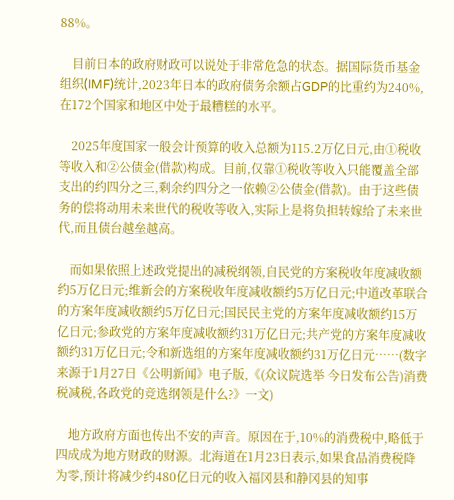88%。

    目前日本的政府财政可以说处于非常危急的状态。据国际货币基金组织(IMF)统计,2023年日本的政府债务余额占GDP的比重约为240%,在172个国家和地区中处于最糟糕的水平。

    2025年度国家一般会计预算的收入总额为115.2万亿日元,由①税收等收入和②公债金(借款)构成。目前,仅靠①税收等收入只能覆盖全部支出的约四分之三,剩余约四分之一依赖②公债金(借款)。由于这些债务的偿将动用未来世代的税收等收入,实际上是将负担转嫁给了未来世代,而且债台越垒越高。

    而如果依照上述政党提出的减税纲领,自民党的方案税收年度减收额约5万亿日元;维新会的方案税收年度减收额约5万亿日元;中道改革联合的方案年度减收额约5万亿日元;国民民主党的方案年度减收额约15万亿日元;参政党的方案年度减收额约31万亿日元;共产党的方案年度减收额约31万亿日元;令和新选组的方案年度减收额约31万亿日元……(数字来源于1月27日《公明新闻》电子版,《(众议院选举 今日发布公告)消费税减税,各政党的竞选纲领是什么?》一文)

    地方政府方面也传出不安的声音。原因在于,10%的消费税中,略低于四成成为地方财政的财源。北海道在1月23日表示,如果食品消费税降为零,预计将减少约480亿日元的收入福冈县和静冈县的知事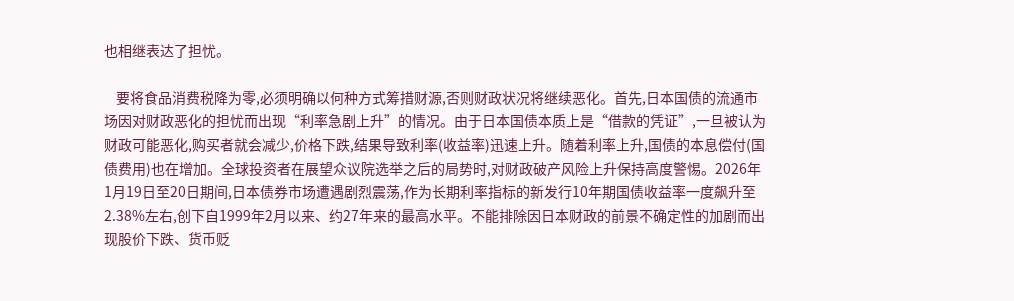也相继表达了担忧。

    要将食品消费税降为零,必须明确以何种方式筹措财源,否则财政状况将继续恶化。首先,日本国债的流通市场因对财政恶化的担忧而出现“利率急剧上升”的情况。由于日本国债本质上是“借款的凭证”,一旦被认为财政可能恶化,购买者就会减少,价格下跌,结果导致利率(收益率)迅速上升。随着利率上升,国债的本息偿付(国债费用)也在增加。全球投资者在展望众议院选举之后的局势时,对财政破产风险上升保持高度警惕。2026年1月19日至20日期间,日本债券市场遭遇剧烈震荡,作为长期利率指标的新发行10年期国债收益率一度飙升至2.38%左右,创下自1999年2月以来、约27年来的最高水平。不能排除因日本财政的前景不确定性的加剧而出现股价下跌、货币贬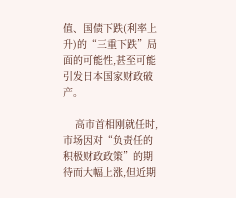值、国债下跌(利率上升)的“三重下跌”局面的可能性,甚至可能引发日本国家财政破产。

    高市首相刚就任时,市场因对“负责任的积极财政政策”的期待而大幅上涨,但近期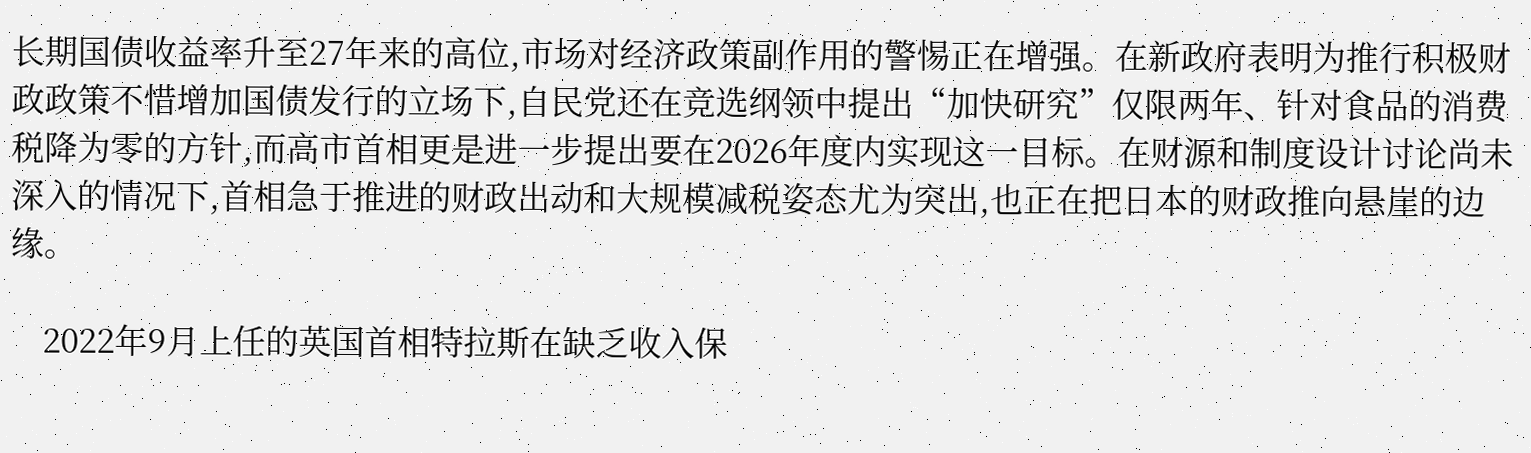长期国债收益率升至27年来的高位,市场对经济政策副作用的警惕正在增强。在新政府表明为推行积极财政政策不惜增加国债发行的立场下,自民党还在竞选纲领中提出“加快研究”仅限两年、针对食品的消费税降为零的方针,而高市首相更是进一步提出要在2026年度内实现这一目标。在财源和制度设计讨论尚未深入的情况下,首相急于推进的财政出动和大规模减税姿态尤为突出,也正在把日本的财政推向悬崖的边缘。

    2022年9月上任的英国首相特拉斯在缺乏收入保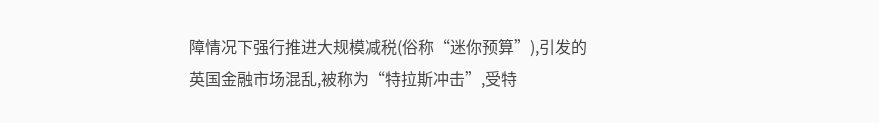障情况下强行推进大规模减税(俗称“迷你预算”),引发的英国金融市场混乱,被称为“特拉斯冲击”,受特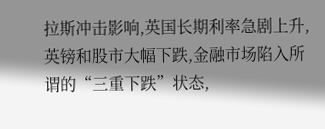拉斯冲击影响,英国长期利率急剧上升,英镑和股市大幅下跌,金融市场陷入所谓的“三重下跌”状态,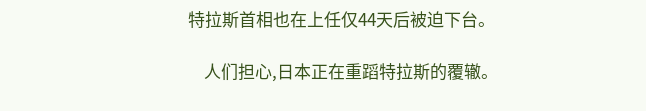特拉斯首相也在上任仅44天后被迫下台。

    人们担心,日本正在重蹈特拉斯的覆辙。